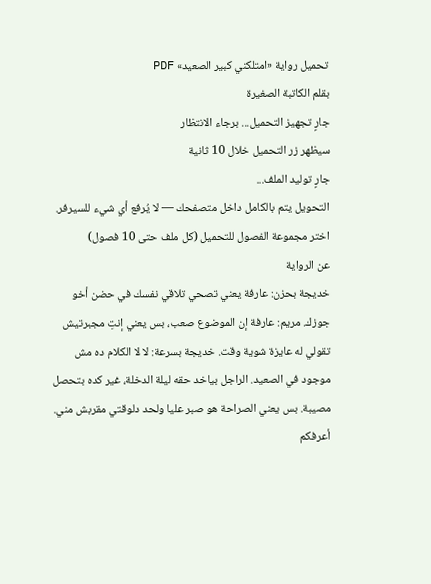تحميل رواية «امتلكني كبير الصعيد» PDF
بقلم الكاتبة الصغيرة
جارٍ تجهيز التحميل... برجاء الانتظار
سيظهر زر التحميل خلال 10 ثانية
جارٍ توليد الملف...
التحويل يتم بالكامل داخل متصفحك — لا يُرفع أي شيء للسيرفر.
اختر مجموعة الفصول للتحميل (كل ملف حتى 10 فصول)
عن الرواية
خديجة بحزن: عارفة يعني تصحي تلاقي نفسك في حضن أخو جوزك. مريم: عارفة إن الموضوع صعب، بس يعني إنتِ مجبرتيش تقولي له عايزة شوية وقت. خديجة بسرعة: لا لا الكلام ده مش موجود في الصعيد. الراجل بياخد حقه ليلة الدخلة، غير كده بتحصل مصيبة. بس يعني الصراحة هو صبر عليا ولحد دلوقتي مقربش مني. أعرفكم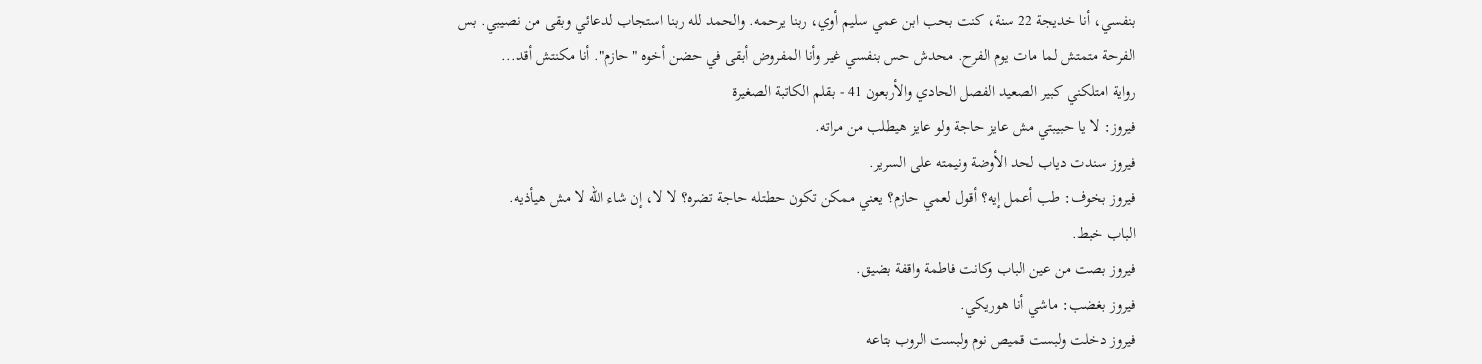بنفسي، أنا خديجة 22 سنة، كنت بحب ابن عمي سليم أوي، ربنا يرحمه. والحمد لله ربنا استجاب لدعائي وبقى من نصيبي. بس الفرحة متمتش لما مات يوم الفرح. محدش حس بنفسي غير وأنا المفروض أبقى في حضن أخوه "حازم". أنا مكنتش أقد...
رواية امتلكني كبير الصعيد الفصل الحادي والأربعون 41 - بقلم الكاتبة الصغيرة
فيروز: لا يا حبيبتي مش عايز حاجة ولو عايز هيطلب من مراته.
فيروز سندت دياب لحد الأوضة ونيمته على السرير.
فيروز بخوف: طب أعمل إيه؟ أقول لعمي حازم؟ يعني ممكن تكون حطتله حاجة تضره؟ لا لا، إن شاء الله لا مش هيأذيه.
الباب خبط.
فيروز بصت من عين الباب وكانت فاطمة واقفة بضيق.
فيروز بغضب: ماشي أنا هوريكي.
فيروز دخلت ولبست قميص نوم ولبست الروب بتاعه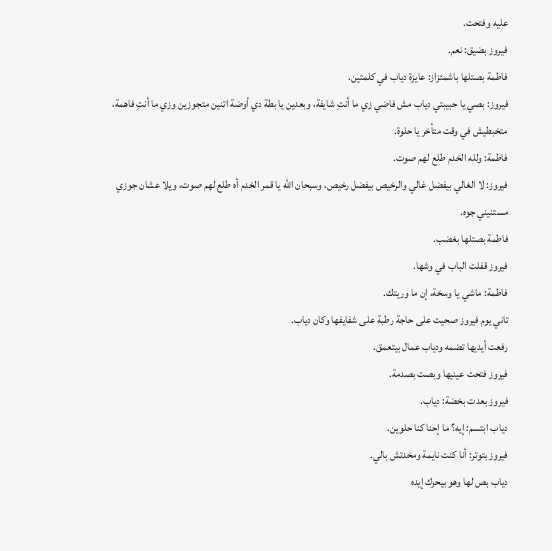عليه وفتحت.
فيروز بضيق: نعم.
فاطمة بصتلها باشمئزاز: عايزة دياب في كلمتين.
فيروز: بصي يا حبيبتي دياب مش فاضي زي ما أنتِ شايفة، وبعدين يا بطة دي أوضة اتنين متجوزين وزي ما أنتِ فاهمة، متخبطيش في وقت متأخر يا حلوة.
فاطمة: ولله الخدم طلع لهم صوت.
فيروز: لا الغالي بيفضل غالي والرخيص بيفضل رخيص، وسبحان الله يا قمر الخدم أه طلع لهم صوت، ويلا عشان جوزي مستنيني جوه.
فاطمة بصتلها بغضب.
فيروز قفلت الباب في وشها.
فاطمة: ماشي يا وسخة، إن ما وريتك.
تاني يوم فيروز صحيت على حاجة رطبة على شفايفها وكان دياب.
رفعت أيديها تضمه ودياب عمال بيتعمق.
فيروز فتحت عينيها وبصت بصدمة.
فيروز بعدت بخضة: دياب.
دياب ابتسم: إيه؟ ما إحنا كنا حلوين.
فيروز بتوتر: أنا كنت نايمة ومخدتش بالي.
دياب بص لها وهو بيحرك إيده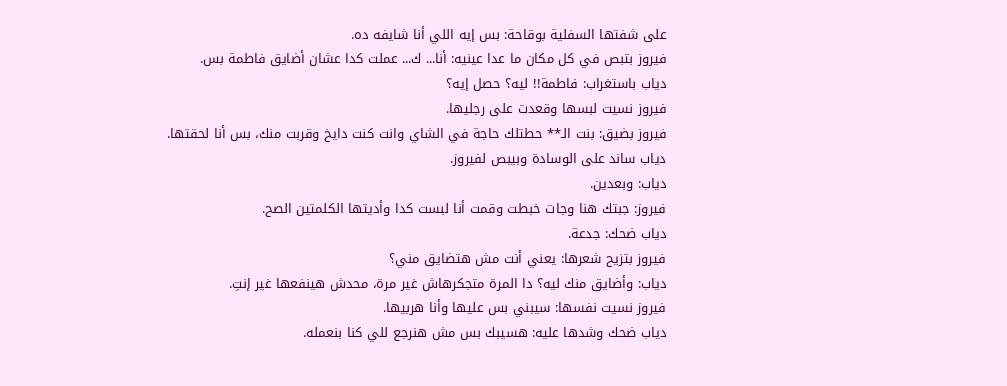على شفتها السفلية بوقاحة: بس إيه اللي أنا شايفه ده.
فيروز بتبص في كل مكان ما عدا عينيه: أنا... ك... عملت كدا عشان أضايق فاطمة بس.
دياب باستغراب: فاطمة!! ليه؟ حصل إيه؟
فيروز نسيت لبسها وقعدت على رجليها.
فيروز بضيق: بنت الـ** حطتلك حاجة في الشاي وانت كنت دايخ وقربت منك، بس أنا لحقتها.
دياب ساند على الوسادة وبيبص لفيروز.
دياب: وبعدين.
فيروز: جبتك هنا وجات خبطت وقمت أنا لبست كدا وأديتها الكلمتين الصح.
دياب ضحك: جدعة.
فيروز بتزيح شعرها: يعني أنت مش هتضايق مني؟
دياب: وأضايق منك ليه؟ دا المرة متجكرهاش غير مرة، محدش هينفعها غير إنتِ.
فيروز نسيت نفسها: سيبني بس عليها وأنا هربيها.
دياب ضحك وشدها عليه: هسيبك بس مش هنرجع للي كنا بنعمله.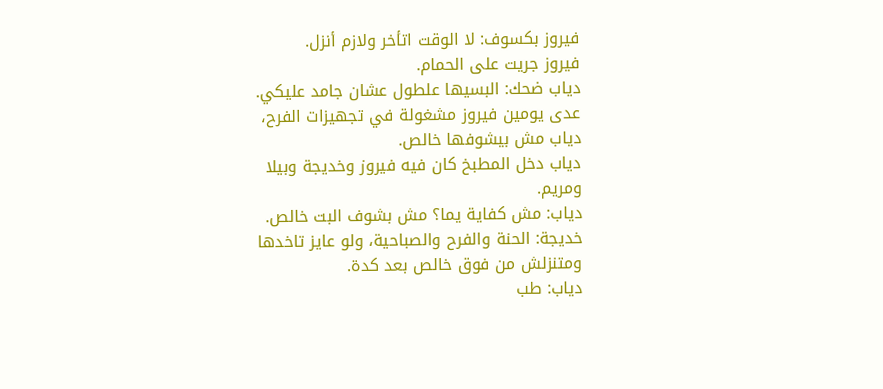فيروز بكسوف: لا الوقت اتأخر ولازم أنزل.
فيروز جريت على الحمام.
دياب ضحك: البسيها علطول عشان جامد عليكي.
عدى يومين فيروز مشغولة في تجهيزات الفرح، دياب مش بيشوفها خالص.
دياب دخل المطبخ كان فيه فيروز وخديجة وبيلا ومريم.
دياب: مش كفاية يما؟ مش بشوف البت خالص.
خديجة: الحنة والفرح والصباحية، ولو عايز تاخدها ومتنزلش من فوق خالص بعد كدة.
دياب: طب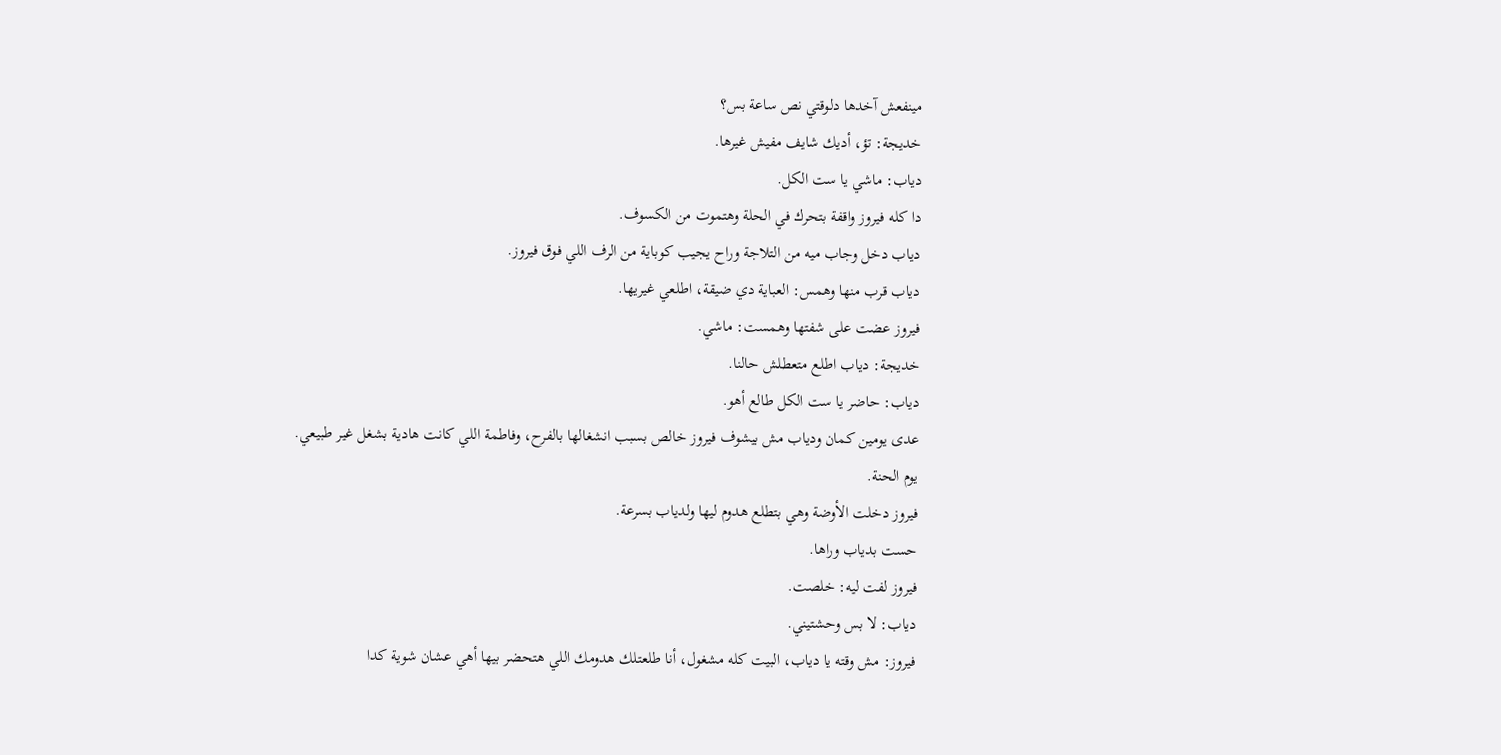مينفعش آخدها دلوقتي نص ساعة بس؟
خديجة: تؤ، أديك شايف مفيش غيرها.
دياب: ماشي يا ست الكل.
دا كله فيروز واقفة بتحرك في الحلة وهتموت من الكسوف.
دياب دخل وجاب ميه من التلاجة وراح يجيب كوباية من الرف اللي فوق فيروز.
دياب قرب منها وهمس: العباية دي ضيقة، اطلعي غيريها.
فيروز عضت على شفتها وهمست: ماشي.
خديجة: دياب اطلع متعطلش حالنا.
دياب: حاضر يا ست الكل طالع أهو.
عدى يومين كمان ودياب مش بيشوف فيروز خالص بسبب انشغالها بالفرح، وفاطمة اللي كانت هادية بشغل غير طبيعي.
يوم الحنة.
فيروز دخلت الأوضة وهي بتطلع هدوم ليها ولدياب بسرعة.
حست بدياب وراها.
فيروز لفت ليه: خلصت.
دياب: لا بس وحشتيني.
فيروز: مش وقته يا دياب، البيت كله مشغول، أنا طلعتلك هدومك اللي هتحضر بيها أهي عشان شوية كدا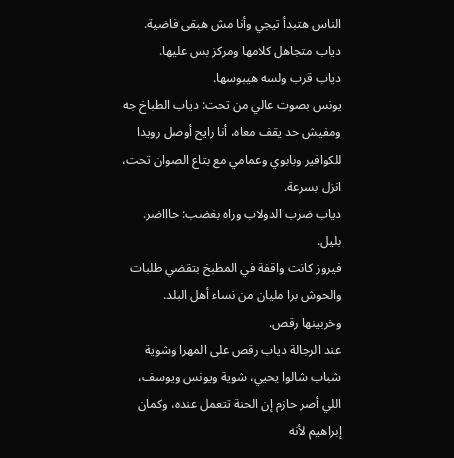الناس هتبدأ تيجي وأنا مش هبقى فاضية.
دياب متجاهل كلامها ومركز بس عليها.
دياب قرب ولسه هيبوسها.
يونس بصوت عالي من تحت: دياب الطباخ جه ومفيش حد يقف معاه، أنا رايح أوصل رويدا للكوافير وبابوي وعمامي مع بتاع الصوان تحت، انزل بسرعة.
دياب ضرب الدولاب وراه بغضب: حاااضر.
بليل.
فيروز كانت واقفة في المطبخ بتقضي طلبات والحوش برا مليان من نساء أهل البلد.
وخربينها رقص.
عند الرجالة دياب رقص على المهرا وشوية شباب شالوا يحيي، شوية ويونس ويوسف، اللي أصر حازم إن الحنة تتعمل عنده، وكمان إبراهيم لأنه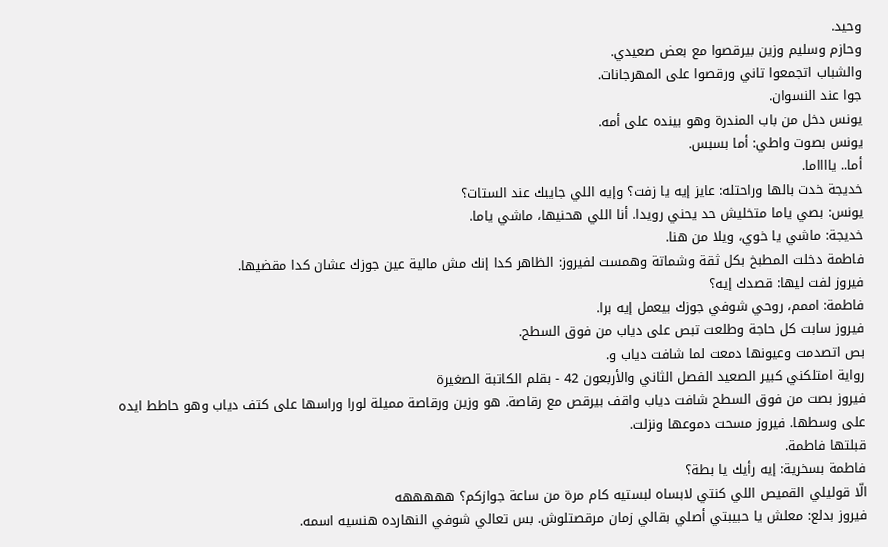وحيد.
وحازم وسليم وزين بيرقصوا مع بعض صعيدي.
والشباب اتجمعوا تاني ورقصوا على المهرجانات.
جوا عند النسوان.
يونس دخل من باب المندرة وهو بينده على أمه.
يونس بصوت واطي: أما بسبس.
أما.. يااااما.
خديجة خدت بالها وراحتله: عايز إيه يا زفت؟ وإيه اللي جايبك عند الستات؟
يونس: بصي ياما متخليش حد يحني رويدا. أنا اللي هحنيها، ماشي ياما.
خديجة: ماشي يا خوي، ويلا من هنا.
فاطمة دخلت المطبخ بكل ثقة وشماتة وهمست لفيروز: الظاهر كدا إنك مش مالية عين جوزك عشان كدا مقضيها.
فيروز لفت ليها: قصدك إيه؟
فاطمة: اممم، روحي شوفي جوزك بيعمل إيه برا.
فيروز سابت كل حاجة وطلعت تبص على دياب من فوق السطح.
بص اتصدمت وعيونها دمعت لما شافت دياب و.
رواية امتلكني كبير الصعيد الفصل الثاني والأربعون 42 - بقلم الكاتبة الصغيرة
فيروز بصت من فوق السطح شافت دياب واقف بيرقص مع رقاصة. هو وزين ورقاصة مميلة لورا وراسها على كتف دياب وهو حاطط ايده على وسطها. فيروز مسحت دموعها ونزلت.
قبلتها فاطمة.
فاطمة بسخرية: إيه رأيك يا بطة؟
الّا قوليلي القميص اللي كنتي لابساه لبستيه كام مرة من ساعة جوازكم؟ هههههه
فيروز بدلع: معلش يا حبيبتي أصلي بقالي زمان مرقصتلوش. بس تعالي شوفي النهارده هنسيه اسمه.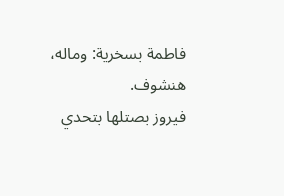فاطمة بسخرية: وماله، هنشوف.
فيروز بصتلها بتحدي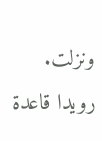ونزلت.
رويدا قاعدة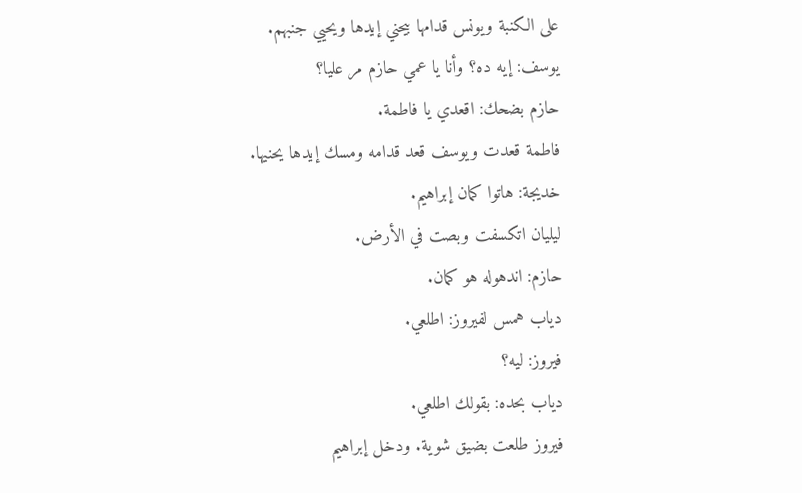على الكنبة ويونس قدامها بيحني إيدها ويحيي جنبهم.
يوسف: إيه ده؟ وأنا يا عمي حازم مر عليا؟
حازم بضحك: اقعدي يا فاطمة.
فاطمة قعدت ويوسف قعد قدامه ومسك إيدها يحنيها.
خديجة: هاتوا كمان إبراهيم.
ليليان اتكسفت وبصت في الأرض.
حازم: اندهوله هو كمان.
دياب همس لفيروز: اطلعي.
فيروز: ليه؟
دياب بحده: بقولك اطلعي.
فيروز طلعت بضيق شوية. ودخل إبراهيم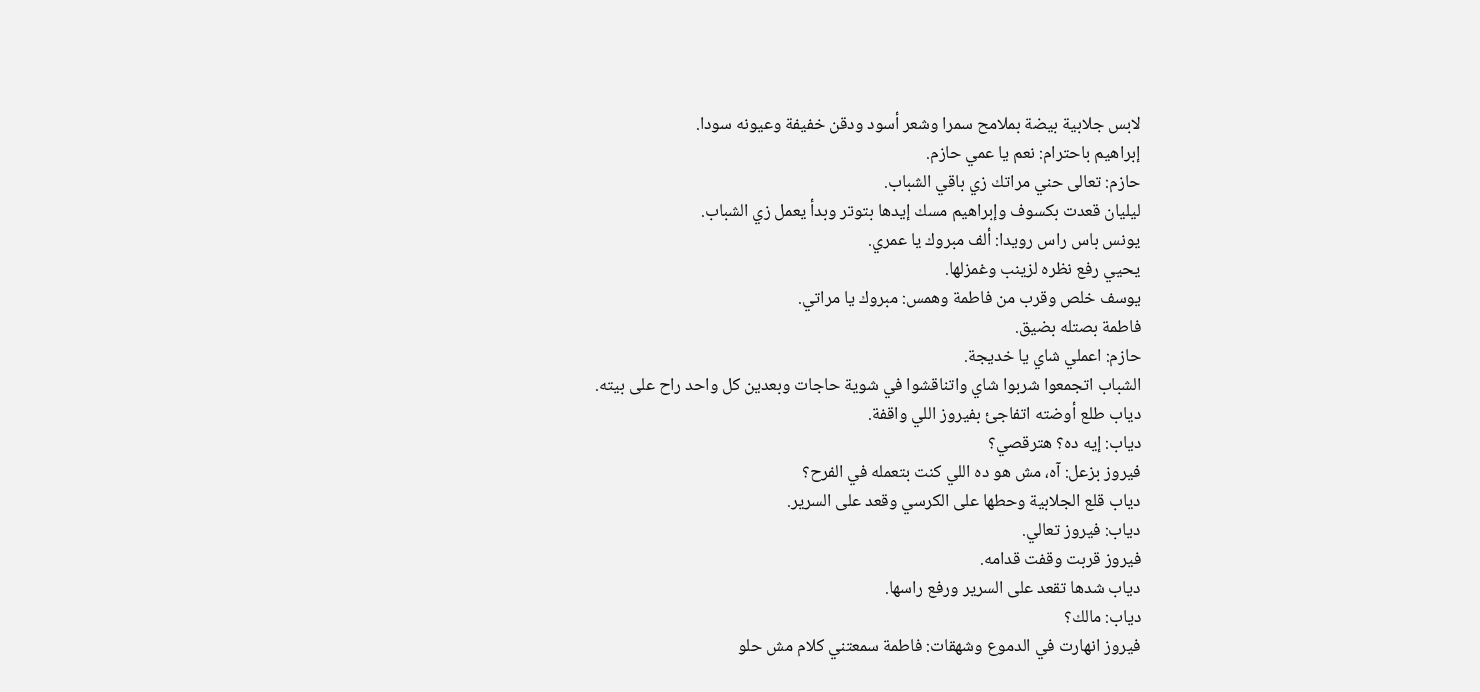لابس جلابية بيضة بملامح سمرا وشعر أسود ودقن خفيفة وعيونه سودا.
إبراهيم باحترام: نعم يا عمي حازم.
حازم: تعالى حني مراتك زي باقي الشباب.
ليليان قعدت بكسوف وإبراهيم مسك إيدها بتوتر وبدأ يعمل زي الشباب.
يونس باس راس رويدا: ألف مبروك يا عمري.
يحيي رفع نظره لزينب وغمزلها.
يوسف خلص وقرب من فاطمة وهمس: مبروك يا مراتي.
فاطمة بصتله بضيق.
حازم: اعملي شاي يا خديجة.
الشباب اتجمعوا شربوا شاي واتناقشوا في شوية حاجات وبعدين كل واحد راح على بيته.
دياب طلع أوضته اتفاجئ بفيروز اللي واقفة.
دياب: إيه ده؟ هترقصي؟
فيروز بزعل: آه، مش هو ده اللي كنت بتعمله في الفرح؟
دياب قلع الجلابية وحطها على الكرسي وقعد على السرير.
دياب: فيروز تعالي.
فيروز قربت وقفت قدامه.
دياب شدها تقعد على السرير ورفع راسها.
دياب: مالك؟
فيروز انهارت في الدموع وشهقات: فاطمة سمعتني كلام مش حلو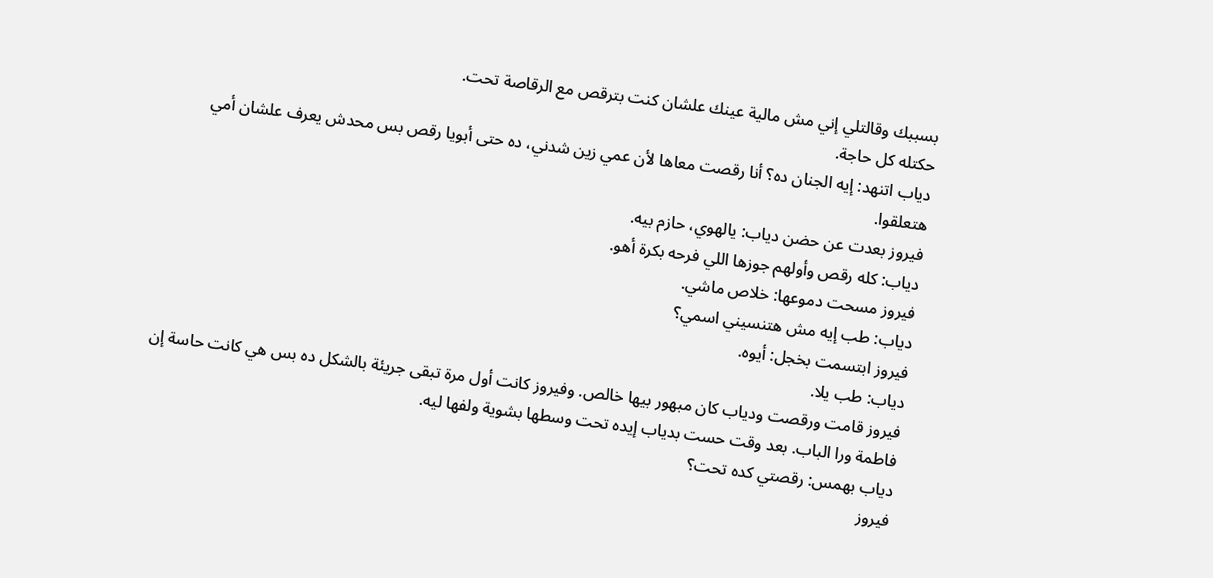بسببك وقالتلي إني مش مالية عينك علشان كنت بترقص مع الرقاصة تحت.
حكتله كل حاجة.
دياب اتنهد: إيه الجنان ده؟ أنا رقصت معاها لأن عمي زين شدني، ده حتى أبويا رقص بس محدش يعرف علشان أمي هتعلقوا.
فيروز بعدت عن حضن دياب: يالهوي، حازم بيه.
دياب: كله رقص وأولهم جوزها اللي فرحه بكرة أهو.
فيروز مسحت دموعها: خلاص ماشي.
دياب: طب إيه مش هتنسيني اسمي؟
فيروز ابتسمت بخجل: أيوه.
دياب: طب يلا.
فيروز قامت ورقصت ودياب كان مبهور بيها خالص. وفيروز كانت أول مرة تبقى جريئة بالشكل ده بس هي كانت حاسة إن فاطمة ورا الباب. بعد وقت حست بدياب إيده تحت وسطها بشوية ولفها ليه.
دياب بهمس: رقصتي كده تحت؟
فيروز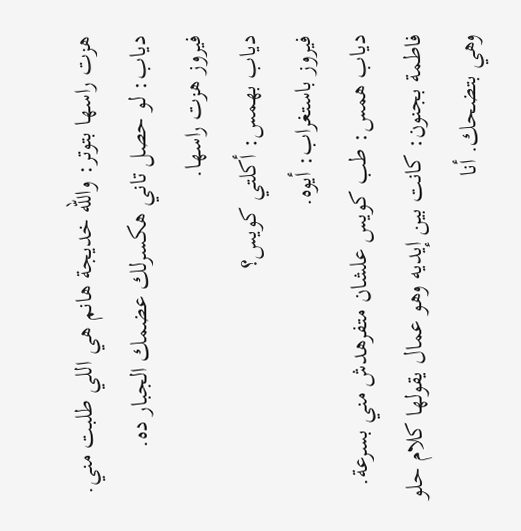هزت راسها بتوتر: والله خديجة هانم هي اللي طلبت مني.
دياب: لو حصل تاني هكسرلك عضمك الجبار ده.
فيروز هزت راسها.
دياب بهمس: أكلتي كويس؟
فيروز باستغراب: أيوه.
دياب همس: طب كويس علشان متفرهدش مني بسرعة.
فاطمة بجنون: كانت بين إيديه وهو عمال يقولها كلام حلو وهي بتضحك. أنا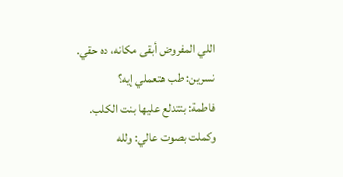اللي المفروض أبقى مكانه، ده حقي.
نسرين: طب هتعملي إيه؟
فاطمة: بتتدلع عليها بنت الكلب.
وكملت بصوت عالي: ولله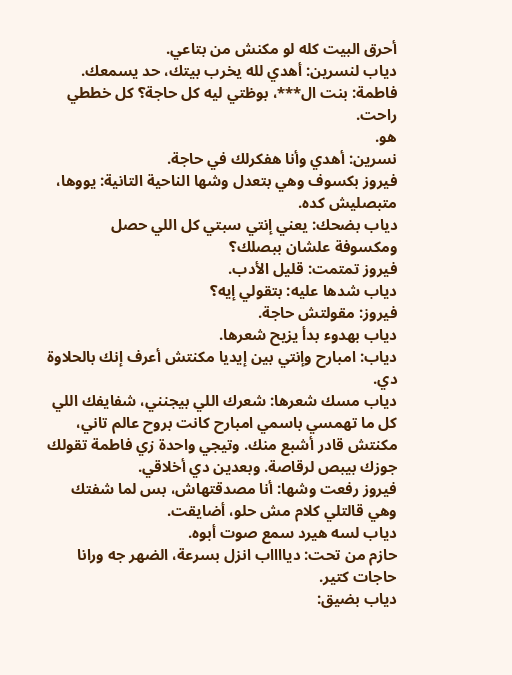أحرق البيت كله لو مكنش من بتاعي.
دياب لنسرين: أهدي لله يخرب بيتك، حد يسمعك.
فاطمة: بنت ال***، بوظتي ليه كل حاجة؟ كل خططي راحت.
هو.
نسرين: أهدي وأنا هفكرلك في حاجة.
فيروز بكسوف وهي بتعدل وشها الناحية التانية: يووها، متبصليش كده.
دياب بضحك: يعني إنتي سبتي كل اللي حصل ومكسوفة علشان ببصلك؟
فيروز تمتمت: قليل الأدب.
دياب شدها عليه: بتقولي إيه؟
فيروز: مقولتش حاجة.
دياب بهدوء بدأ يزيح شعرها.
دياب: امبارح وإنتي بين إيديا مكنتش أعرف إنك بالحلاوة دي.
دياب مسك شعرها: شعرك اللي بيجنني، شفايفك اللي كل ما تهمسي باسمي امبارح كانت بروح عالم تاني، مكنتش قادر أشبع منك. وتيجي واحدة زي فاطمة تقولك جوزك بيبص لرقاصة. وبعدين دي أخلاقي.
فيروز رفعت وشها: أنا مصدقتهاش، بس لما شفتك وهي قالتلي كلام مش حلو، أضايقت.
دياب لسه هيرد سمع صوت أبوه.
حازم من تحت: ديااااب انزل بسرعة، الضهر جه ورانا حاجات كتير.
دياب بضيق: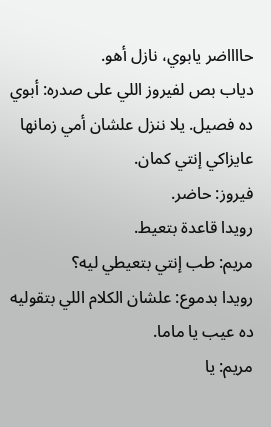حااااضر يابوي، نازل أهو.
دياب بص لفيروز اللي على صدره: أبوي ده فصيل. يلا ننزل علشان أمي زمانها عايزاكي إنتي كمان.
فيروز: حاضر.
رويدا قاعدة بتعيط.
مريم: طب إنتي بتعيطي ليه؟
رويدا بدموع: علشان الكلام اللي بتقوليه ده عيب يا ماما.
مريم: يا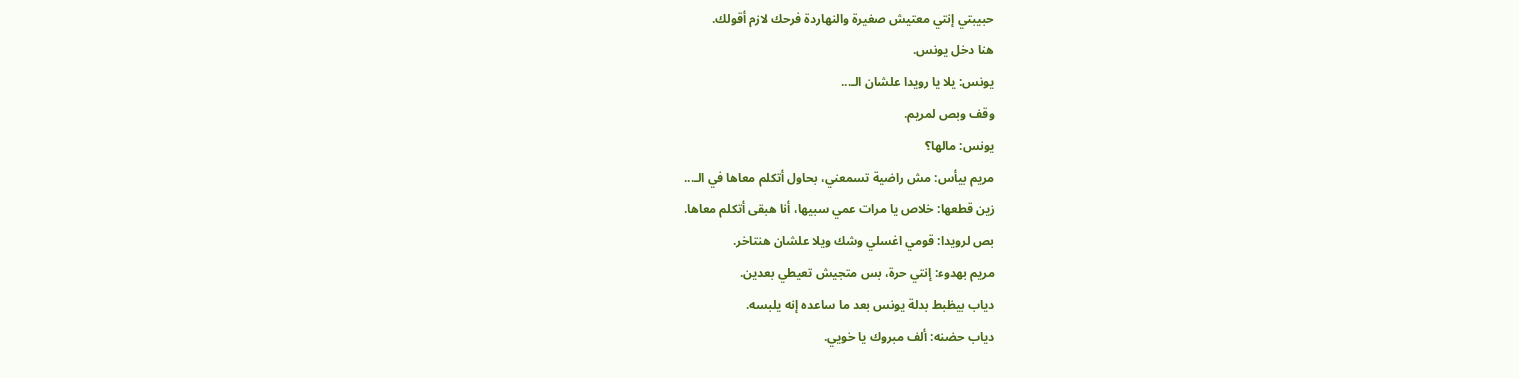حبيبتي إنتي معتيش صغيرة والنهاردة فرحك لازم أقولك.
هنا دخل يونس.
يونس: يلا يا رويدا علشان الـ...
وقف وبص لمريم.
يونس: مالها؟
مريم بيأس: مش راضية تسمعني، بحاول أتكلم معاها في الـ...
زين قطعها: خلاص يا مرات عمي سبيها، أنا هبقى أتكلم معاها.
بص لرويدا: قومي اغسلي وشك ويلا علشان هنتاخر.
مريم بهدوء: إنتي حرة، بس متجيش تعيطي بعدين.
دياب بيظبط بدلة يونس بعد ما ساعده إنه يلبسه.
دياب حضنه: ألف مبروك يا خويي.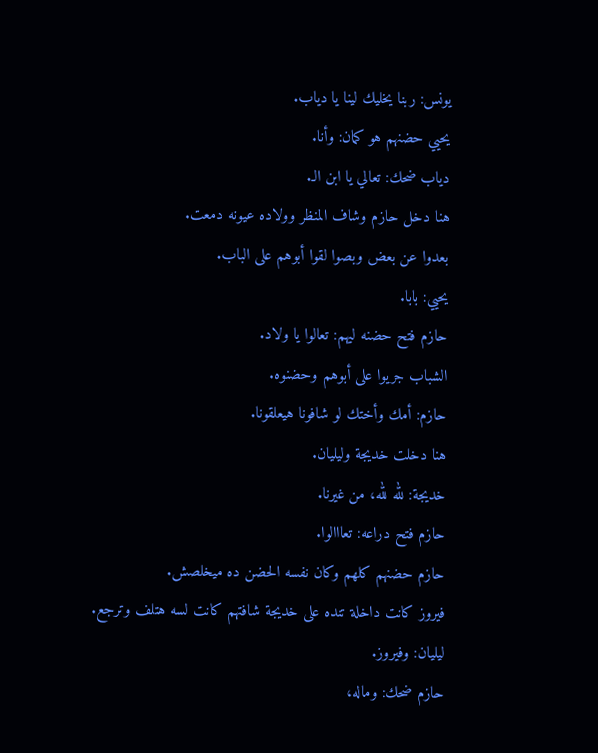يونس: ربنا يخليك لينا يا دياب.
يحيي حضنهم هو كمان: وأنا.
دياب ضحك: تعالي يا ابن الـ.
هنا دخل حازم وشاف المنظر وولاده عيونه دمعت.
بعدوا عن بعض وبصوا لقوا أبوهم على الباب.
يحيي: بابا.
حازم فتح حضنه ليهم: تعالوا يا ولاد.
الشباب جريوا على أبوهم وحضنوه.
حازم: أمك وأختك لو شافونا هيعلقونا.
هنا دخلت خديجة وليليان.
خديجة: لله لله، من غيرنا.
حازم فتح دراعه: تعااالوا.
حازم حضنهم كلهم وكان نفسه الحضن ده ميخلصش.
فيروز كانت داخلة تنده على خديجة شافتهم كانت لسه هتلف وترجع.
ليليان: وفيروز.
حازم ضحك: وماله،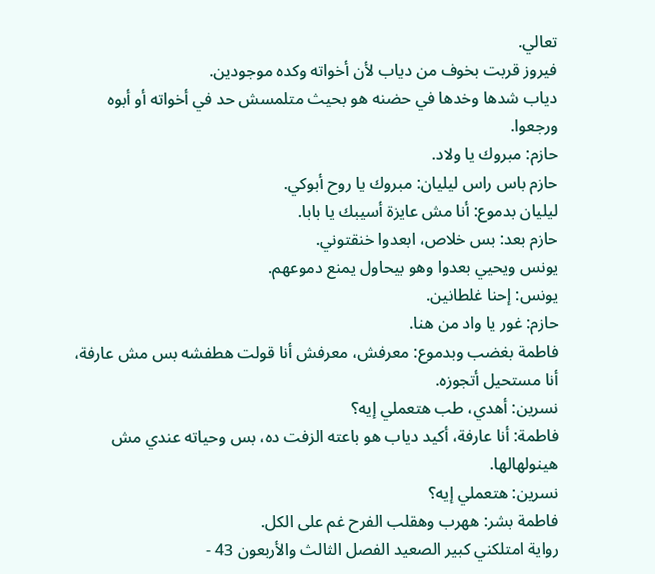تعالي.
فيروز قربت بخوف من دياب لأن أخواته وكده موجودين.
دياب شدها وخدها في حضنه هو بحيث متلمسش حد في أخواته أو أبوه ورجعوا.
حازم: مبروك يا ولاد.
حازم باس راس ليليان: مبروك يا روح أبوكي.
ليليان بدموع: أنا مش عايزة أسيبك يا بابا.
حازم بعد: بس خلاص، ابعدوا خنقتوني.
يونس ويحيي بعدوا وهو بيحاول يمنع دموعهم.
يونس: إحنا غلطانين.
حازم: غور يا واد من هنا.
فاطمة بغضب وبدموع: معرفش، معرفش أنا قولت هطفشه بس مش عارفة، أنا مستحيل أتجوزه.
نسرين: أهدي، طب هتعملي إيه؟
فاطمة: أنا عارفة، أكيد دياب هو باعته الزفت ده، بس وحياته عندي مش هينولهالها.
نسرين: هتعملي إيه؟
فاطمة بشر: ههرب وهقلب الفرح غم على الكل.
رواية امتلكني كبير الصعيد الفصل الثالث والأربعون 43 -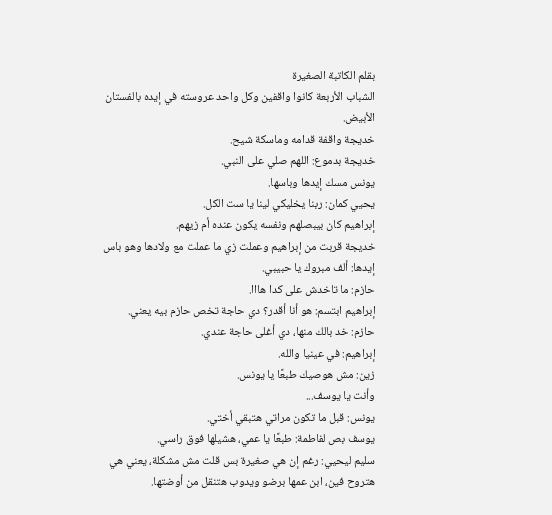بقلم الكاتبة الصغيرة
الشباب الأربعة كانوا واقفين وكل واحد عروسته في إيده بالفستان الأبيض.
خديجة واقفة قدامه وماسكة شيح.
خديجة بدموع: اللهم صلي على النبي.
يونس مسك إيدها وباسها.
يحيي كمان: ربنا يخليكي لينا يا ست الكل.
إبراهيم كان بيبصلهم ونفسه يكون عنده أم زيهم.
خديجة قربت من إبراهيم وعملت زي ما عملت مع ولادها وهو باس إيدها: ألف مبروك يا حبيبي.
حازم: ما تاخدش على كدا هااا.
إبراهيم ابتسم: هو أنا أقدر؟ دي حاجة تخص حازم بيه يعني.
حازم: خد بالك منها، دي أغلى حاجة عندي.
إبراهيم: في عينيا والله.
زين: مش هوصيك طبعًا يا يونس.
وأنت يا يوسف...
يونس: قبل ما تكون مراتي هتبقي أختي.
يوسف بص لفاطمة: طبعًا يا عمي، هشيلها فوق راسي.
سليم ليحيي: رغم إن هي صغيرة بس قلت مش مشكلة، يعني هي هتروح فين، ابن عمها برضو ويدوب هتنقل من أوضتها.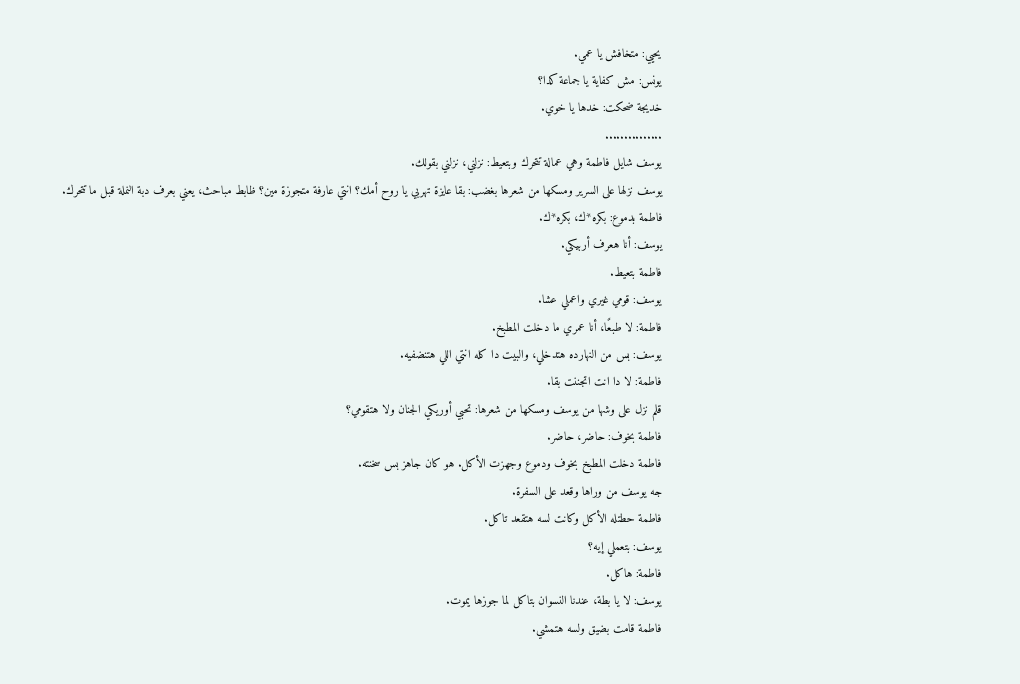يحيي: متخافش يا عمي.
يونس: مش كفاية يا جماعة كدا؟
خديجة ضحكت: خدها يا خوي.
...............
يوسف شايل فاطمة وهي عمالة تتحرك وبتعيط: نزلني، نزلني بقولك.
يوسف نزلها على السرير ومسكها من شعرها بغضب: بقا عايزة تهربي يا روح أمك؟ انتي عارفة متجوزة مين؟ ظابط مباحث، يعني بعرف دبة النملة قبل ما تتحرك.
فاطمة بدموع: بكره*ك، بكره*ك.
يوسف: أنا هعرف أربيكي.
فاطمة بتعيط.
يوسف: قومي غيري واعملي عشا.
فاطمة: لا طبعًا، أنا عمري ما دخلت المطبخ.
يوسف: بس من النهارده هتدخلي، والبيت دا كله انتي اللي هتنضفيه.
فاطمة: لا دا انت اتجننت بقا.
قلم نزل على وشها من يوسف ومسكها من شعرها: تحبي أوريكي الجنان ولا هتقومي؟
فاطمة بخوف: حاضر، حاضر.
فاطمة دخلت المطبخ بخوف ودموع وجهزت الأكل. هو كان جاهز بس سخنته.
جه يوسف من وراها وقعد على السفرة.
فاطمة حطتله الأكل وكانت لسه هتقعد تاكل.
يوسف: بتعملي إيه؟
فاطمة: هاكل.
يوسف: لا يا بطة، عندنا النسوان بتاكل لما جوزها يموت.
فاطمة قامت بضيق ولسه هتمشي.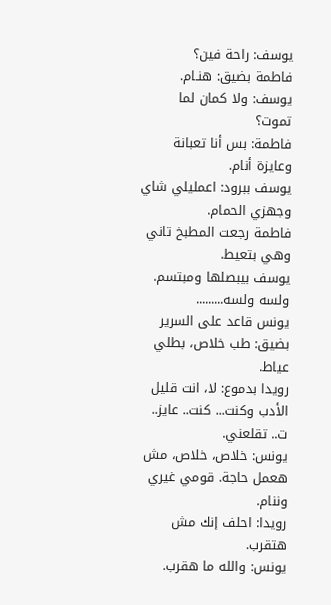يوسف: راحة فين؟
فاطمة بضيق: هنـام.
يوسف: ولا كمان لما تموت؟
فاطمة: بس أنا تعبانة وعايزة أنام.
يوسف ببرود: اعمليلي شاي وجهزي الحمام.
فاطمة رجعت المطبخ تاني وهي بتعيط.
يوسف بيبصلها ومبتسم.
ولسه ولسه.........
يونس قاعد على السرير بضيق: طب خلاص، بطلي عياط.
رويدا بدموع: لا، انت قليل الأدب وكنت... كنت.. عايز.. ت.. تقلعني.
يونس: خلاص، خلاص، مش هعمل حاجة. قومي غيري وننام.
رويدا: احلف إنك مش هتقرب.
يونس: والله ما هقرب.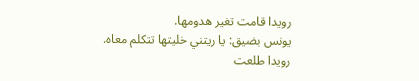رويدا قامت تغير هدومها.
يونس بضيق: يا ريتني خليتها تتكلم معاه.
رويدا طلعت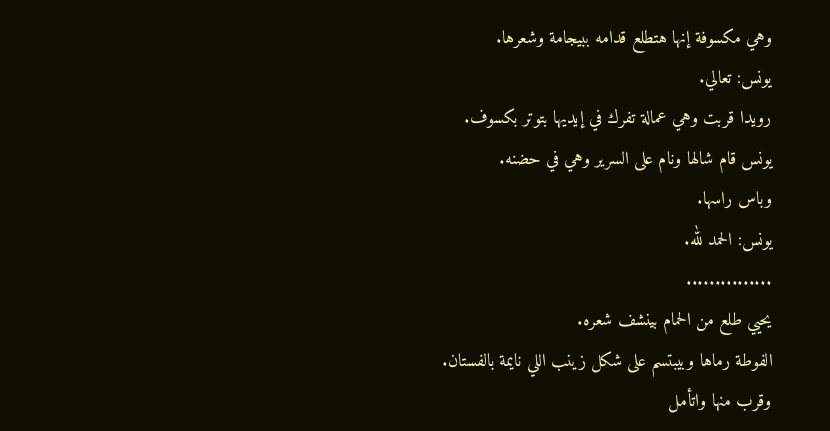وهي مكسوفة إنها هتطلع قدامه ببيجامة وشعرها.
يونس: تعالي.
رويدا قربت وهي عمالة تفرك في إيديها بتوتر بكسوف.
يونس قام شالها ونام على السرير وهي في حضنه.
وباس راسها.
يونس: الحمد لله.
...............
يحيي طلع من الحمام بينشف شعره.
الفوطة رماها وبيبتسم على شكل زينب اللي نايمة بالفستان.
وقرب منها واتأمل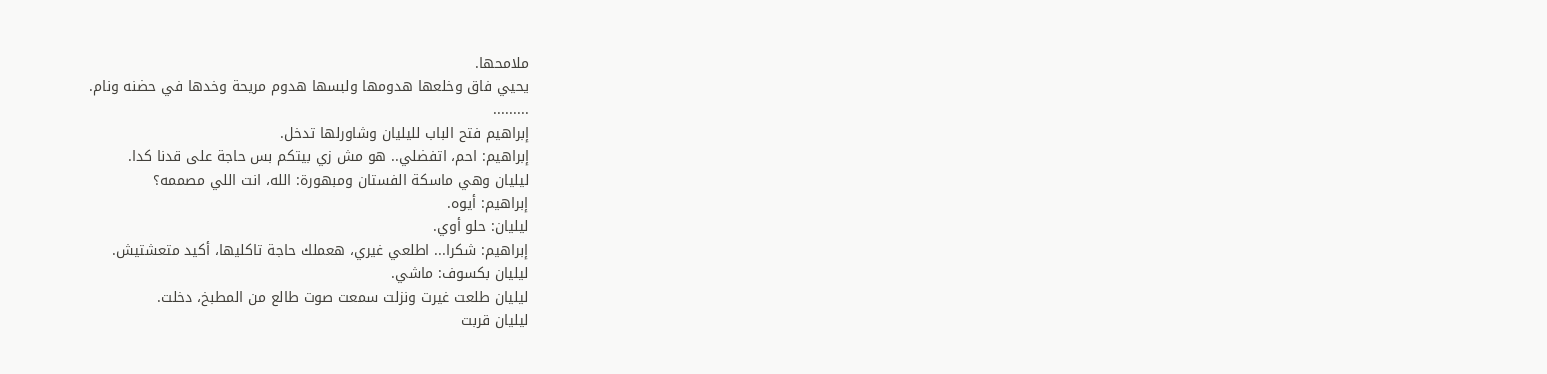ملامحها.
يحيي فاق وخلعها هدومها ولبسها هدوم مريحة وخدها في حضنه ونام.
.........
إبراهيم فتح الباب لليليان وشاورلها تدخل.
إبراهيم: احم، اتفضلي.. هو مش زي بيتكم بس حاجة على قدنا كدا.
ليليان وهي ماسكة الفستان ومبهورة: الله، انت اللي مصممه؟
إبراهيم: أيوه.
ليليان: حلو أوي.
إبراهيم: شكرا... اطلعي غيري، هعملك حاجة تاكليها، أكيد متعشتيش.
ليليان بكسوف: ماشي.
ليليان طلعت غيرت ونزلت سمعت صوت طالع من المطبخ، دخلت.
ليليان قربت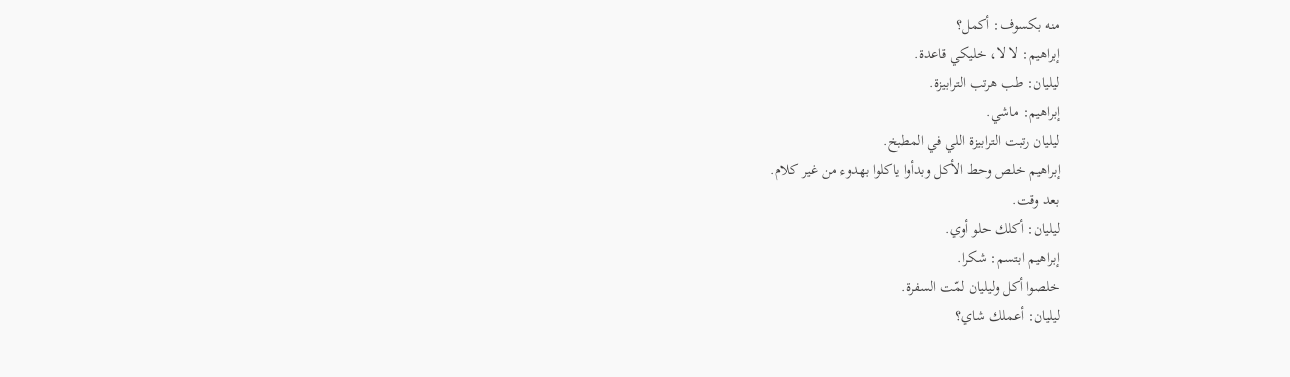منه بكسوف: أكمل؟
إبراهيم: لا لا، خليكي قاعدة.
ليليان: طب هرتب الترابيزة.
إبراهيم: ماشي.
ليليان رتبت الترابيزة اللي في المطبخ.
إبراهيم خلص وحط الأكل وبدأوا ياكلوا بهدوء من غير كلام.
بعد وقت.
ليليان: أكلك حلو أوي.
إبراهيم ابتسم: شكرا.
خلصوا أكل وليليان لمّت السفرة.
ليليان: أعملك شاي؟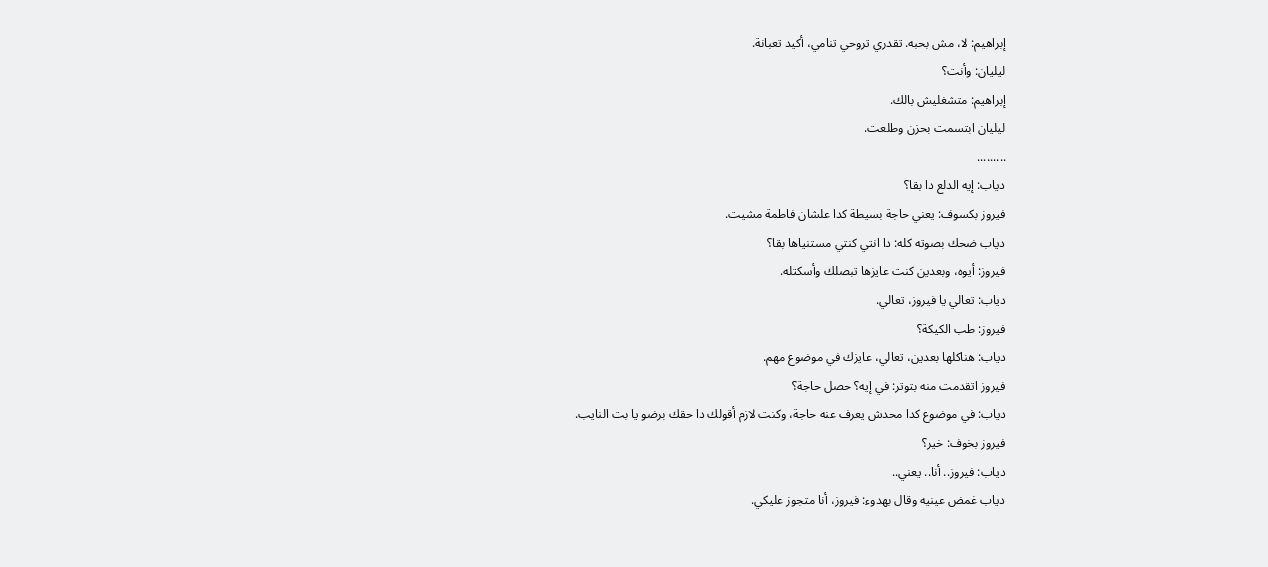إبراهيم: لا، مش بحبه. تقدري تروحي تنامي، أكيد تعبانة.
ليليان: وأنت؟
إبراهيم: متشغليش بالك.
ليليان ابتسمت بحزن وطلعت.
.........
دياب: إيه الدلع دا بقا؟
فيروز بكسوف: يعني حاجة بسيطة كدا علشان فاطمة مشيت.
دياب ضحك بصوته كله: دا انتي كنتي مستنياها بقا؟
فيروز: أيوه، وبعدين كنت عايزها تبصلك وأسكتله.
دياب: تعالي يا فيروز، تعالي.
فيروز: طب الكيكة؟
دياب: هناكلها بعدين، تعالي، عايزك في موضوع مهم.
فيروز اتقدمت منه بتوتر: في إيه؟ حصل حاجة؟
دياب: في موضوع كدا محدش يعرف عنه حاجة، وكنت لازم أقولك دا حقك برضو يا بت النايب.
فيروز بخوف: خير؟
دياب: فيروز.. أنا.. يعني..
دياب غمض عينيه وقال بهدوء: فيروز، أنا متجوز عليكي.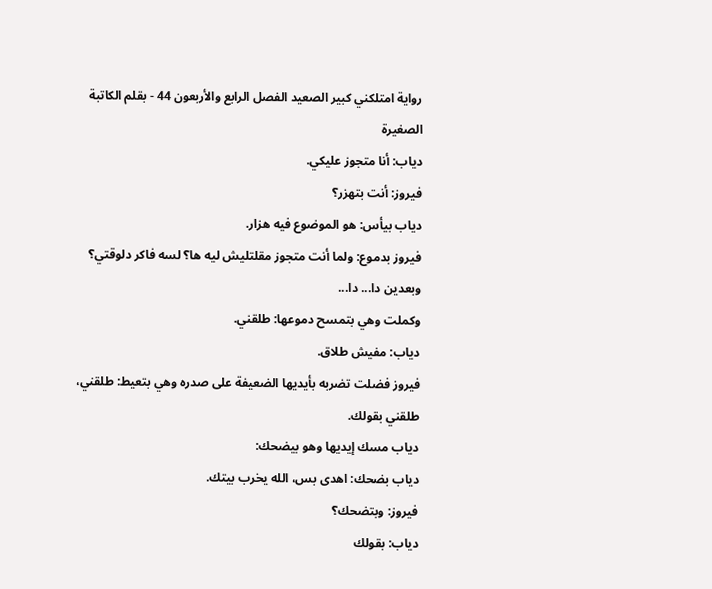رواية امتلكني كبير الصعيد الفصل الرابع والأربعون 44 - بقلم الكاتبة الصغيرة
دياب: أنا متجوز عليكي.
فيروز: أنت بتهزر؟
دياب بيأس: هو الموضوع فيه هزار.
فيروز بدموع: ولما أنت متجوز مقلتليش ليه ها؟ لسه فاكر دلوقتي؟ وبعدين دا... دا...
وكملت وهي بتمسح دموعها: طلقني.
دياب: مفيش طلاق.
فيروز فضلت تضربه بأيديها الضعيفة على صدره وهي بتعيط: طلقني، طلقني بقولك.
دياب مسك إيديها وهو بيضحك:
دياب بضحك: اهدى بس، الله يخرب بيتك.
فيروز: وبتضحك؟
دياب: بقولك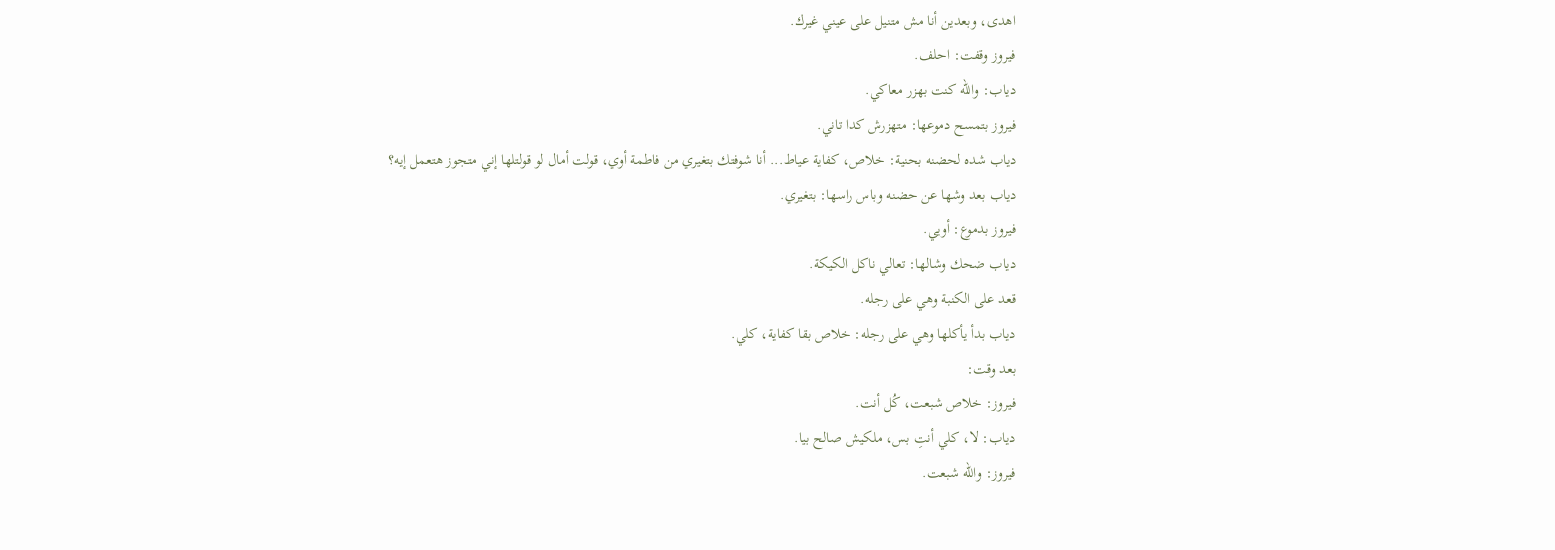اهدى، وبعدين أنا مش متنيل على عيني غيرك.
فيروز وقفت: احلف.
دياب: والله كنت بهزر معاكي.
فيروز بتمسح دموعها: متهزرش كدا تاني.
دياب شده لحضنه بحنية: خلاص، كفاية عياط... أنا شوفتك بتغيري من فاطمة أوي، قولت أمال لو قولتلها إني متجوز هتعمل إيه؟
دياب بعد وشها عن حضنه وباس راسها: بتغيري.
فيروز بدموع: أويي.
دياب ضحك وشالها: تعالي ناكل الكيكة.
قعد على الكنبة وهي على رجله.
دياب بدأ يأكلها وهي على رجله: خلاص بقا كفاية، كلي.
بعد وقت:
فيروز: خلاص شبعت، كُل أنت.
دياب: لا، كلي أنتِ بس، ملكيش صالح بيا.
فيروز: والله شبعت.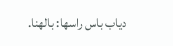دياب باس راسها: بالهنا.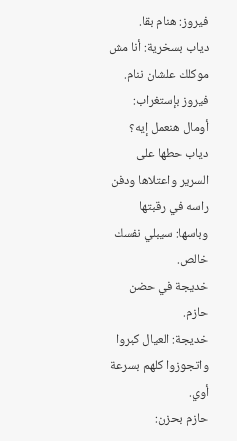فيروز: هنام بقا.
دياب بسخرية: أنا مش موكلك علشان ننام.
فيروز بإستغراب: أومال هنعمل إيه؟
دياب حطها على السرير واعتلاها ودفن راسه في رقبتها وباسها: سيبلي نفسك خالص.
خديجة في حضن حازم.
خديجة: العيال كبروا واتجوزوا كلهم بسرعة أوي.
حازم بحزن: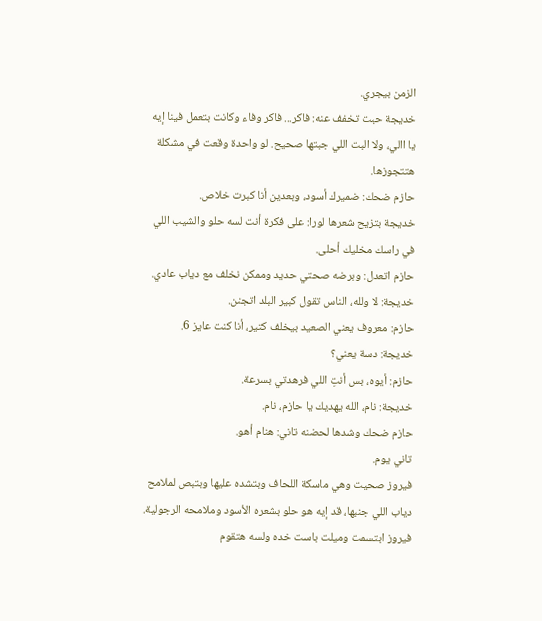الزمن بيجري.
خديجة حبت تخفف عنه: فاكر... فاكر وفاء وكانت بتعمل فينا إيه يا االي، ولا البت اللي جبتها صحيح. لو واحدة وقعت في مشكلة هتتجوزها.
حازم ضحك: ضميرك أسود، وبعدين أنا كبرت خلاص.
خديجة بتزيح شعرها لورا: على فكرة أنت لسه حلو والشيب اللي في راسك مخليك أحلى.
حازم اتعدل: وبرضه صحتي حديد وممكن نخلف مع دياب عادي.
خديجة: لا ولله، الناس تقول كبير البلد اتجنن.
حازم: معروف يعني الصعيد بيخلف كتير، أنا كنت عايز 6.
خديجة: دسة يعني؟
حازم: أيوه، بس أنتِ اللي فرهدتي بسرعة.
خديجة: نام، الله يهديك يا حازم، نام.
حازم ضحك وشدها لحضنه تاني: هنام أهو.
تاني يوم.
فيروز صحيت وهي ماسكة اللحاف وبتشده عليها وبتبص لملامح دياب اللي جنبها، قد إيه هو حلو بشعره الأسود وملامحه الرجولية.
فيروز ابتسمت وميلت باست خده ولسه هتقوم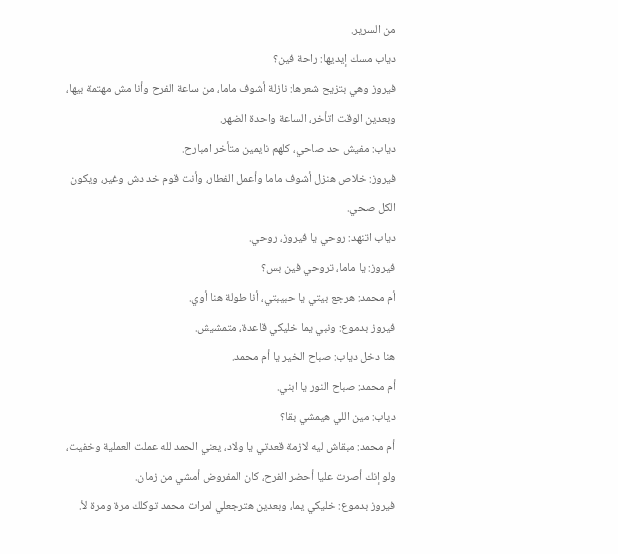من السرير.
دياب مسك إيديها: راحة فين؟
فيروز وهي بتزيح شعرها: نازلة أشوف ماما، من ساعة الفرح وأنا مش مهتمة بيها، وبعدين الوقت اتأخر، الساعة واحدة الضهر.
دياب: مفيش حد صاحي، كلهم نايمين متأخر امبارح.
فيروز: خلاص هنزل أشوف ماما وأعمل الفطار، وأنت قوم خد دش وغير، ويكون الكل صحي.
دياب اتنهد: روحي يا فيروز، روحي.
فيروز: يا ماما، تروحي فين بس؟
أم محمد: هرجع بيتي يا حبيبتي، أنا طولة هنا أوي.
فيروز بدموع: ونبي يما خليكي قاعدة، متمشيش.
هنا دخل دياب: صباح الخير يا أم محمد.
أم محمد: صباح النور يا ابني.
دياب: مين اللي هيمشي بقا؟
أم محمد: مبقاش ليه لازمة قعدتي يا ولاد، يعني الحمد لله عملت العملية وخفيت، ولو إنك أصرت عليا أحضر الفرح، كان المفروض أمشي من زمان.
فيروز بدموع: خليكي يما، وبعدين هترجعلي لمرات محمد توكلك مرة ومرة لأ.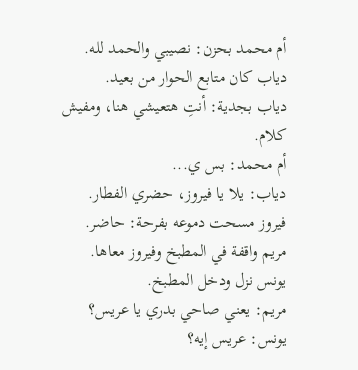أم محمد بحزن: نصيبي والحمد لله.
دياب كان متابع الحوار من بعيد.
دياب بجدية: أنتِ هتعيشي هنا، ومفيش كلام.
أم محمد: بس ي...
دياب: يلا يا فيروز، حضري الفطار.
فيروز مسحت دموعه بفرحة: حاضر.
مريم واقفة في المطبخ وفيروز معاها.
يونس نزل ودخل المطبخ.
مريم: يعني صاحي بدري يا عريس؟
يونس: عريس إيه؟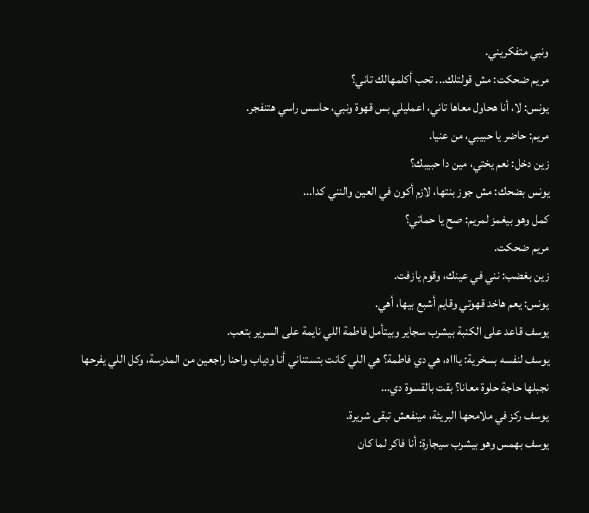ونبي متفكريني.
مريم ضحكت: مش قولتلك... تحب أكلمهالك تاني؟
يونس: لا، أنا هحاول معاها تاني، اعمليلي بس قهوة ونبي، حاسس راسي هتنفجر.
مريم: حاضر يا حبيبي، من عنيا.
زين دخل: نعم يختي، مين دا حبيبك؟
يونس بضحك: مش جوز بنتها، لازم أكون في العين والنني كدا...
كمل وهو بيغمز لمريم: صح يا حماتي؟
مريم ضحكت.
زين بغضب: نني في عينك، وقوم يازفت.
يونس: يعم هاخد قهوتي وقايم أشبع بيها، أهي.
يوسف قاعد على الكنبة بيشرب سجاير وبيتأمل فاطمة اللي نايمة على السرير بتعب.
يوسف لنفسه بسخرية: ياااه، هي دي فاطمة؟ هي اللي كانت بتستناني أنا ودياب واحنا راجعين من المدرسة، وكل اللي يفرحها نجبلها حاجة حلوة معانا؟ بقت بالقسوة دي...
يوسف ركز في ملامحها البريئة، مينفعش تبقى شريرة.
يوسف بهمس وهو بيشرب سيجارة: أنا فاكر لما كان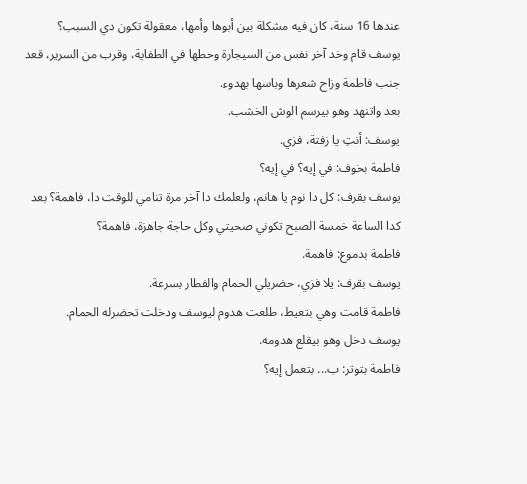عندها 16 سنة، كان فيه مشكلة بين أبوها وأمها، معقولة تكون دي السبب؟
يوسف قام وخد آخر نفس من السيجارة وحطها في الطفاية، وقرب من السرير، قعد جنب فاطمة وزاح شعرها وباسها بهدوء.
بعد واتنهد وهو بيرسم الوش الخشب.
يوسف: أنتِ يا زفتة، فزي.
فاطمة بخوف: في إيه؟ في إيه؟
يوسف بقرف: كل دا نوم يا هانم، ولعلمك دا آخر مرة تنامي للوقت دا، فاهمة؟ بعد كدا الساعة خمسة الصبح تكوني صحيتي وكل حاجة جاهزة، فاهمة؟
فاطمة بدموع: فاهمة.
يوسف بقرف: يلا فزي، حضريلي الحمام والفطار بسرعة.
فاطمة قامت وهي بتعيط، طلعت هدوم ليوسف ودخلت تحضرله الحمام.
يوسف دخل وهو بيقلع هدومه.
فاطمة بتوتر: ب... بتعمل إيه؟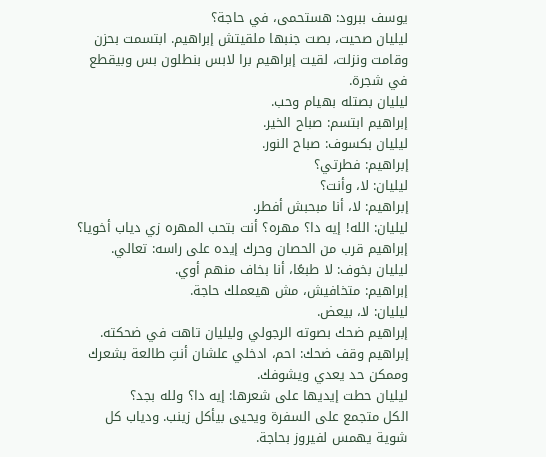يوسف ببرود: هستحمى، في حاجة؟
ليليان صحيت، بصت جنبها ملقيتش إبراهيم. ابتسمت بحزن وقامت ونزلت، لقيت إبراهيم برا لابس بنطلون بس وبيقطع في شجرة.
ليليان بصتله بهيام وحب.
إبراهيم ابتسم: صباح الخير.
ليليان بكسوف: صباح النور.
إبراهيم: فطرتي؟
ليليان: لا، وأنت؟
إبراهيم: لا، أنا مبحبش أفطر.
ليليان: الله! إيه دا؟ مهره؟ أنت بتحب المهره زي دياب أخويا؟
إبراهيم قرب من الحصان وحرك إيده على راسه: تعالي.
ليليان بخوف: لا طبعًا، أنا بخاف منهم أوي.
إبراهيم: متخافيش، مش هيعملك حاجة.
ليليان: لا، بيعض.
إبراهيم ضحك بصوته الرجولي وليليان تاهت في ضحكته.
إبراهيم وقف ضحك: احم، ادخلي علشان أنتِ طالعة بشعرك وممكن حد يعدي ويشوفك.
ليليان حطت إيديها على شعرها: إيه دا؟ ولله بجد؟
الكل متجمع على السفرة ويحيى بيأكل زينب. ودياب كل شوية يهمس لفيروز بحاجة.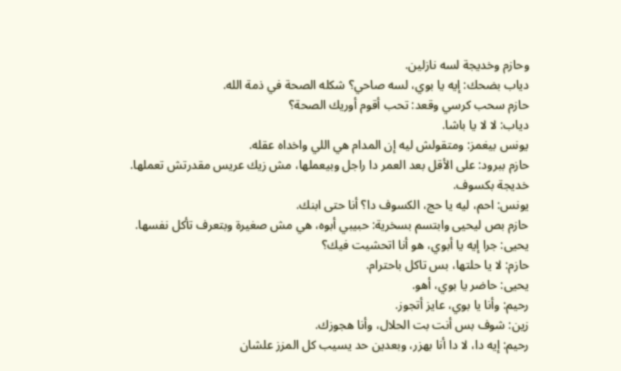وحازم وخديجة لسه نازلين.
دياب بضحك: إيه يا بوي، لسه صاحي؟ شكله الصحة في ذمة الله.
حازم سحب كرسي وقعد: تحب أقوم أوريك الصحة؟
دياب: لا لا يا باشا.
يونس بيغمز: ومتقولش ليه إن المدام هي اللي واخداه عقله.
حازم ببرود: على الأقل بعد العمر دا راجل وبيعملها، مش زيك عريس مقدرتش تعملها.
خديجة بكسوف.
يونس: احم، ليه يا حج، الكسوف دا؟ أنا حتى ابنك.
حازم بص ليحيى وابتسم بسخرية: حبيبي أبوه، هي مش صغيرة وبتعرف تأكل نفسها.
يحيى: جرا إيه يا أبوي، هو أنا اتحشيت فيك؟
حازم: لا يا حلتها، بس تاكل باحترام.
يحيى: حاضر يا بوي، أهو.
رحيم: وأنا يا بوي، عايز أتجوز.
زين: شوف بس أنت بت الحلال، وأنا هجوزك.
رحيم: إيه دا، لا دا أنا بهزر، وبعدين حد يسيب كل المزز علشان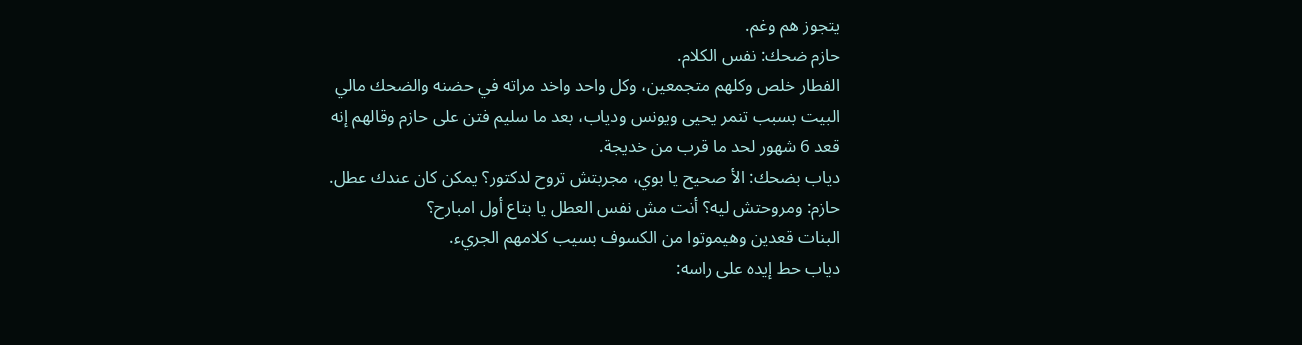يتجوز هم وغم.
حازم ضحك: نفس الكلام.
الفطار خلص وكلهم متجمعين، وكل واحد واخد مراته في حضنه والضحك مالي البيت بسبب تنمر يحيى ويونس ودياب، بعد ما سليم فتن على حازم وقالهم إنه قعد 6 شهور لحد ما قرب من خديجة.
دياب بضحك: الأ صحيح يا بوي، مجربتش تروح لدكتور؟ يمكن كان عندك عطل.
حازم: ومروحتش ليه؟ أنت مش نفس العطل يا بتاع أول امبارح؟
البنات قعدين وهيموتوا من الكسوف بسيب كلامهم الجريء.
دياب حط إيده على راسه: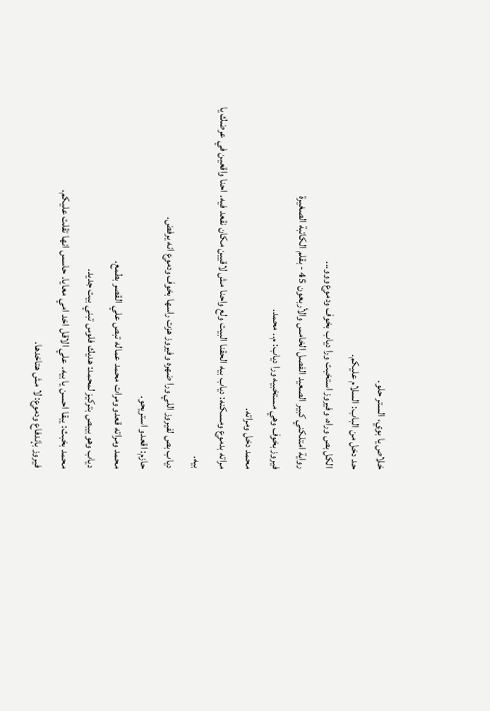خلاص يا بوي، الستر حلو.
حد دخل من الباب: السلام عليكم.
الكل بص وراه، وفيروز استخبت ورا دياب بخوف ودموع ووو...
رواية امتلكني كبير الصعيد الفصل الخامس والأربعون 45 - بقلم الكاتبة الصغيرة
فيروز بخوف وهي مستخبيه ورا دياب: م.. محمد.
محمد دخل ومراته.
مراته بدموع ومسكنه: دياب بيه الحقنا البيت ولع واحنا مش لاقيين مكان نقعد فيه. احنا واقعين في عرضك يا بيه.
دياب بص لفيروز اللي ورا ضهره وفيروز هزت راسها بخوف ودموع انه يرفض.
حازم: اقعدو استريحو.
محمد ومراته قعدو ومرات محمد عماله تبص علي القصر بطمع.
دياب وهو بيبص بتركيز لمحمد: هديك فلوس تبني بيت جديد.
محمد بخبث: يبقا احسن يا بيه. علي الاقل اخد امي معايا. حاسس انها تقلت عليكم.
فيروز بإندفاع ودموع: لا مش هتاخدها.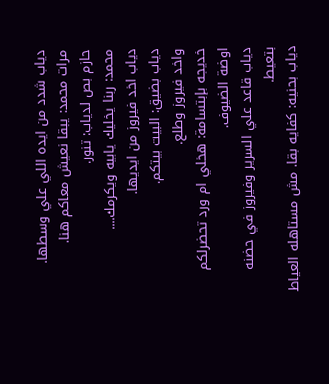دياب شدد من ايده اللي علي وسطها.
مرات محمد: يبقا نعيش معاكم هنا.
حازم بص لدياب: تنور.
محمد: ربنا يخليك يابيه ويكرمك....
دياب اخد فيروز من ايديها.
دياب بضيق: البيت بيتكم.
واخد فيروز وطلع.
خديجه بإبتسامة: هخلي ام ورد تحضرلكم اوضة الضيوف.
دياب قاعد علي السرير وفيروز في حضنه بتعيط.
دياب بحنيه: كفايه بقا. مش مستاهله العياط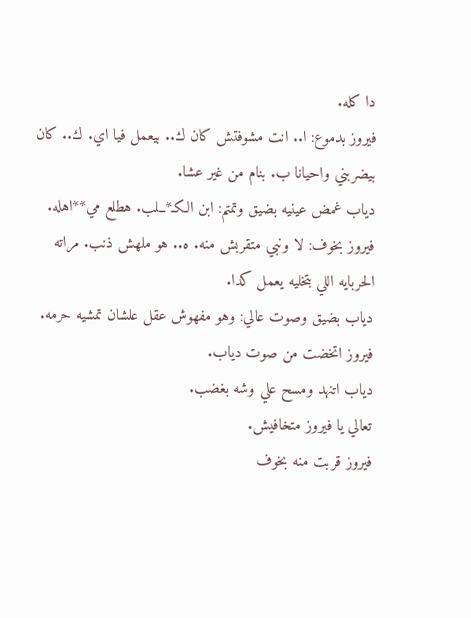دا كله.
فيروز بدموع: ا.. انت مشوفتش كان ك.. بيعمل فيا اي. ك.. كان بيضربني واحيانا ب. بنام من غير عشا.
دياب غمض عينيه بضيق وتمتم: ابن الكـ*ــلب. هطلع مي**اهله.
فيروز بخوف: لا ونبي متقربش منه. ه.. هو ملهش ذنب. مراته الحربايه اللي بتخليه يعمل كدا.
دياب بضيق وصوت عالي: وهو مفهوش عقل علشان تمشيه حرمه.
فيروز اتخضت من صوت دياب.
دياب اتنهد ومسح علي وشه بغضب.
تعالي يا فيروز متخافيش.
فيروز قربت منه بخوف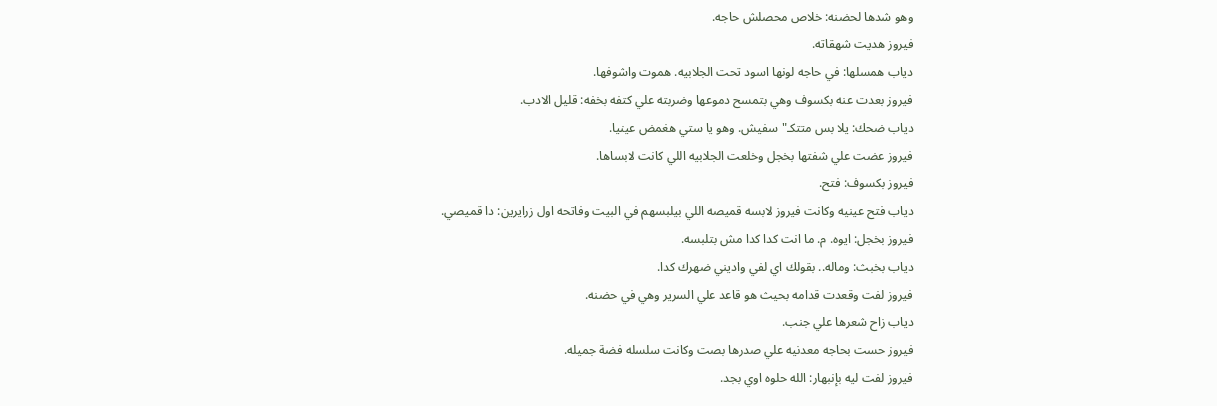وهو شدها لحضنه: خلاص محصلش حاجه.
فيروز هديت شهقاته.
دياب همسلها: في حاجه لونها اسود تحت الجلابيه. هموت واشوفها.
فيروز بعدت عنه بكسوف وهي بتمسح دموعها وضربته علي كتفه بخفه: قليل الادب.
دياب ضحك: يلا بس متتكـ"سفيش. وهو يا ستي هغمض عينيا.
فيروز عضت علي شفتها بخجل وخلعت الجلابيه اللي كانت لابساها.
فيروز بكسوف: فتح.
دياب فتح عينيه وكانت فيروز لابسه قميصه اللي بيلبسهم في البيت وفاتحه اول زرايرين: دا قميصي.
فيروز بخجل: ايوه. م. ما انت كدا كدا مش بتلبسه.
دياب بخبث: وماله.. بقولك اي لفي واديني ضهرك كدا.
فيروز لفت وقعدت قدامه بحيث هو قاعد علي السرير وهي في حضنه.
دياب زاح شعرها علي جنب.
فيروز حست بحاجه معدنيه علي صدرها بصت وكانت سلسله فضة جميله.
فيروز لفت ليه بإنبهار: الله حلوه اوي بجد.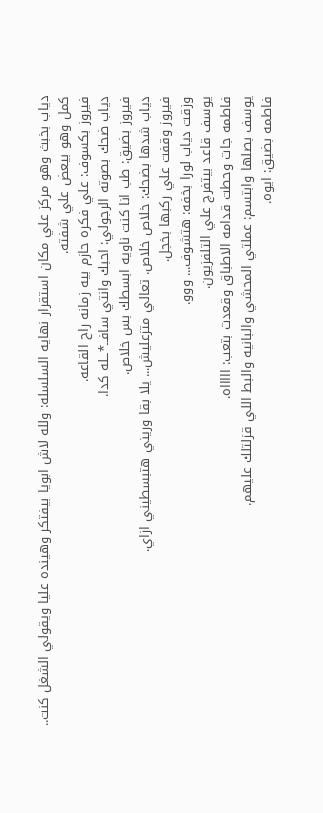دياب بخبث وهو مركز علي مكان استقرار نهايه السلسله: ولله لاش ابويا بيفتكر وهينده عليا ويقولي الشغل كنت..
كمل وهو بيعض علي شفته.
فيروز بكسوف: علي فكره حازم بيه زمانه راح القاعه.
دياب ضحك بصوته الرجولي: احبك وانتي سافــ*ــله كدا.
فيروز بضيق: طب انا كنت ناويه ابسطك بس خلاص.
دياب شدها بضحك: خلاص خلاص. تعالي متزعليش... يلا بقا وريني هتبسطيني ازاي.
فيروز وقفت علي ركبها بخجل.
وزقت دياب لورا بخفه: هتشوف... ووو.
يوسف قاعد بيتفرج علي التلفزيون.
فاطمه جات وحطت قدامه الاطباق وقعدت بتعب: اااااه.
يوسف بصلها وابتسم: عملتي المحشي والبانيه والبط اللي قزلتلك عليهم.
فاطمه بضيق: ايوه.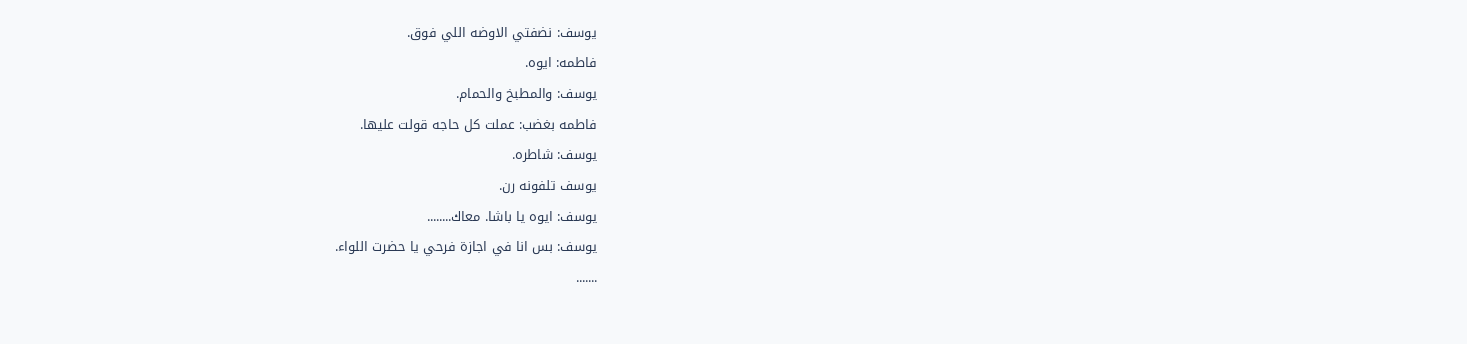يوسف: نضفتي الاوضه اللي فوق.
فاطمه: ايوه.
يوسف: والمطبخ والحمام.
فاطمه بغضب: عملت كل حاجه قولت عليها.
يوسف: شاطره.
يوسف تلفونه رن.
يوسف: ايوه يا باشا. معاك........
يوسف: بس انا في اجازة فرحي يا حضرت اللواء.
.......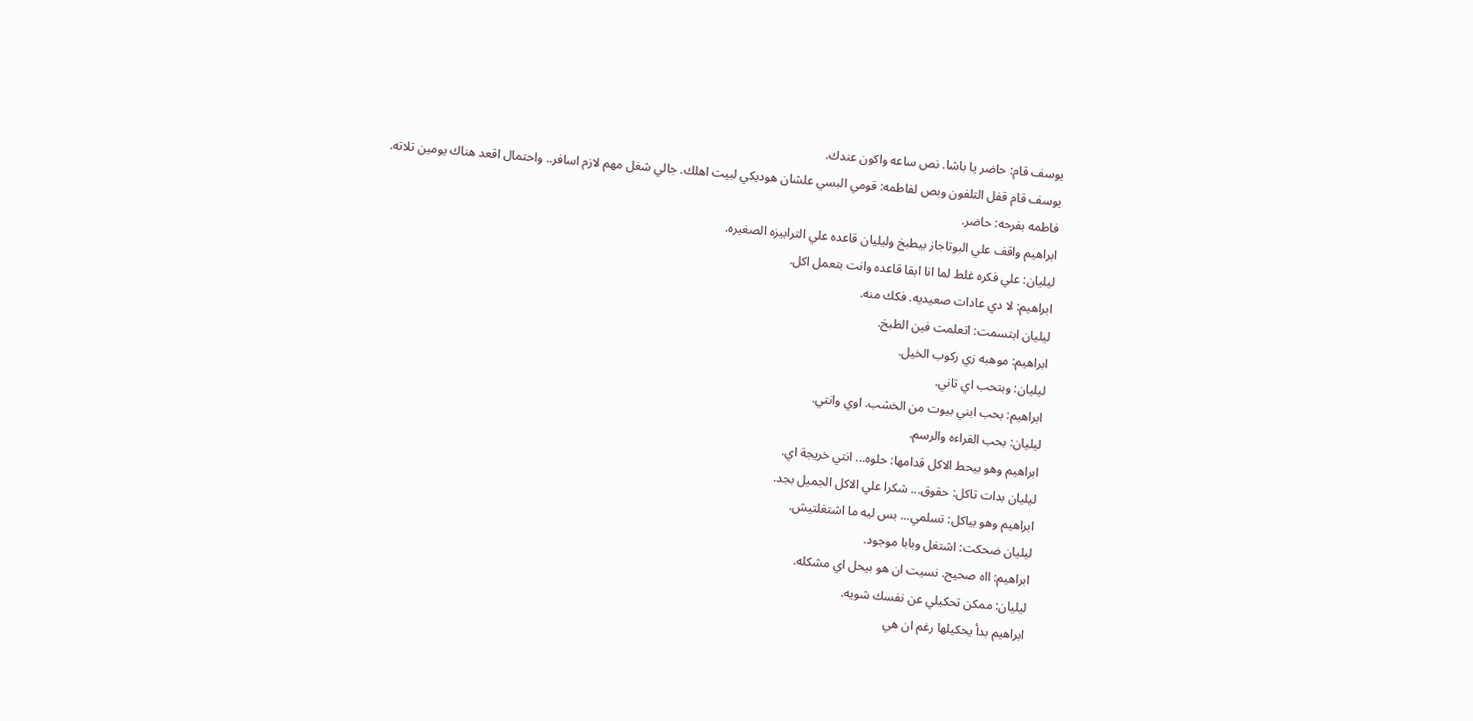يوسف قام: حاضر يا باشا. نص ساعه واكون عندك.
يوسف قام قفل التلفون وبص لفاطمه: قومي البسي علشان هوديكي لبيت اهلك. جالي شغل مهم لازم اسافر.. واحتمال اقعد هناك يومين تلاته.
فاطمه بفرحه: حاضر.
ابراهيم واقف علي البوتاجاز بيطبخ وليليان قاعده علي الترابيزه الصغيره.
ليليان: علي فكره غلط لما انا ابقا قاعده وانت بتعمل اكل.
ابراهيم: لا دي عادات صعيديه. فكك منه.
ليليان ابتسمت: اتعلمت فين الطبخ.
ابراهيم: موهبه زي ركوب الخيل.
ليليان: وبتحب اي تاني.
ابراهيم: بحب ابني بيوت من الخشب. اوي وانتي.
ليليان: بحب القراءه والرسم.
ابراهيم وهو بيحط الاكل قدامها: حلوه... انتي خريجة اي.
ليليان بدات تاكل: حقوق... شكرا علي الاكل الجميل بجد.
ابراهيم وهو بياكل: تسلمي... بس ليه ما اشتغلتيش.
ليليان ضحكت: اشتغل وبابا موجود.
ابراهيم: ااه صحيح. نسيت ان هو بيحل اي مشكله.
ليليان: ممكن تحكيلي عن نفسك شويه.
ابراهيم بدأ يحكيلها رغم ان هي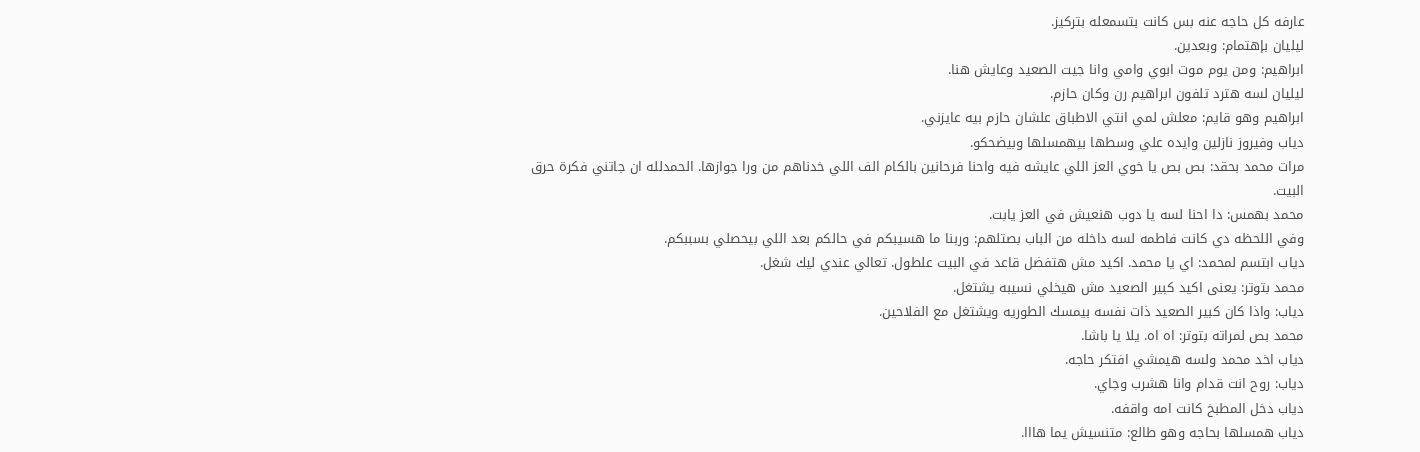عارفه كل حاجه عنه بس كانت بتسمعله بتركيز.
ليليان بإهتمام: وبعدين.
ابراهيم: ومن يوم موت ابوي وامي وانا جيت الصعيد وعايش هنا.
ليليان لسه هترد تلفون ابراهيم رن وكان حازم.
ابراهيم وهو قايم: معلش لمي انتي الاطباق علشان حازم بيه عايزني.
دياب وفيروز نازلين وايده علي وسطها بيهمسلها وبيضحكو.
مرات محمد بحقد: بص بص يا خوي العز اللي عايشه فيه واحنا فرحانين بالكام الف اللي خدناهم من ورا جوازها. الحمدلله ان جاتني فكرة حرق البيت.
محمد بهمس: دا احنا لسه يا دوب هنعيش في العز يابت.
وفي اللحظه دي كانت فاطمه لسه داخله من الباب بصتلهم: وربنا ما هسيبكم في حالكم بعد اللي بيحصلي بسببكم.
دياب ابتسم لمحمد: اي يا محمد. اكيد مش هتفضل قاعد في البيت علطول. تعالي عندي ليك شغل.
محمد بتوتر: يعنى اكيد كبير الصعيد مش هيخلي نسيبه يشتغل.
دياب: واذا كان كبير الصعيد ذات نفسه بيمسك الطوريه ويشتغل مع الفلاحين.
محمد بص لمراته بتوتر: اه اه. يلا يا باشا.
دياب اخد محمد ولسه هيمشي افتكر حاجه.
دياب: روح انت قدام وانا هشرب وجاي.
دياب دخل المطبخ كانت امه واقفه.
دياب همسلها بحاجه وهو طالع: متنسيش يما هااا.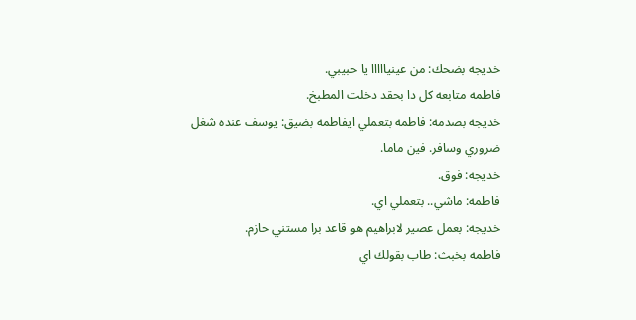خديجه بضحك: من عينيااااا يا حبيبي.
فاطمه متابعه كل دا بحقد دخلت المطبخ.
خديجه بصدمه: فاطمه بتعملي ايفاطمه بضيق: يوسف عنده شغل ضروري وسافر. فين ماما.
خديجه: فوق.
فاطمه: ماشي.. بتعملي اي.
خديجه: بعمل عصير لابراهيم هو قاعد برا مستني حازم.
فاطمه بخبث: طاب بقولك اي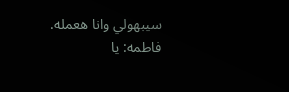سيبهولي وانا هعمله.
فاطمه: يا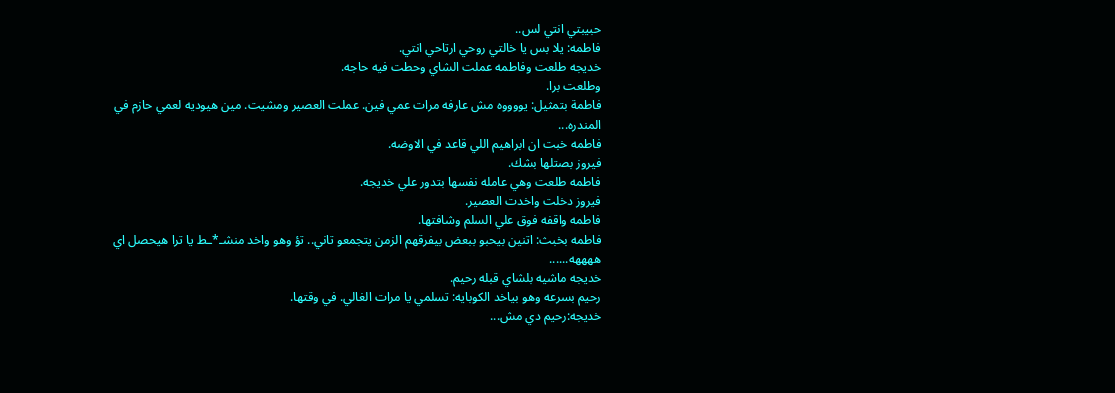حبيبتي انتي لس..
فاطمه: يلا بس يا خالتي روحي ارتاحي انتي.
خديجه طلعت وفاطمه عملت الشاي وحطت فيه حاجه.
وطلعت برا.
فاطمة بتمثيل: يووووه مش عارفه مرات عمي فين. عملت العصير ومشيت. مين هيوديه لعمي حازم في المندره...
فاطمه خبت ان ابراهيم اللي قاعد في الاوضه.
فيروز بصتلها بشك.
فاطمه طلعت وهي عامله نفسها بتدور علي خديجه.
فيروز دخلت واخدت العصير.
فاطمه واقفه فوق علي السلم وشافتها.
فاطمه بخبث: اتنين بيحبو ببعض بيفرقهم الزمن يتجمعو تاني.. تؤ وهو واخد منشـ*ـط يا ترا هيحصل اي ههههه......
خديجه ماشيه بلشاي قبله رحيم.
رحيم بسرعه وهو بياخد الكوبايه: تسلمي يا مرات الغالي. في وقتها.
خديجه:رحيم دي مش...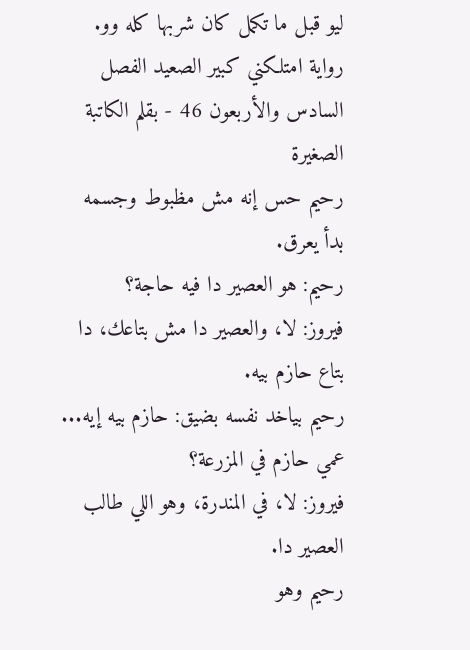ليو قبل ما تكمل كان شربها كله وو.
رواية امتلكني كبير الصعيد الفصل السادس والأربعون 46 - بقلم الكاتبة الصغيرة
رحيم حس إنه مش مظبوط وجسمه بدأ يعرق.
رحيم: هو العصير دا فيه حاجة؟
فيروز: لا، والعصير دا مش بتاعك، دا بتاع حازم بيه.
رحيم بياخد نفسه بضيق: حازم بيه إيه... عمي حازم في المزرعة؟
فيروز: لا، في المندرة، وهو اللي طالب العصير دا.
رحيم وهو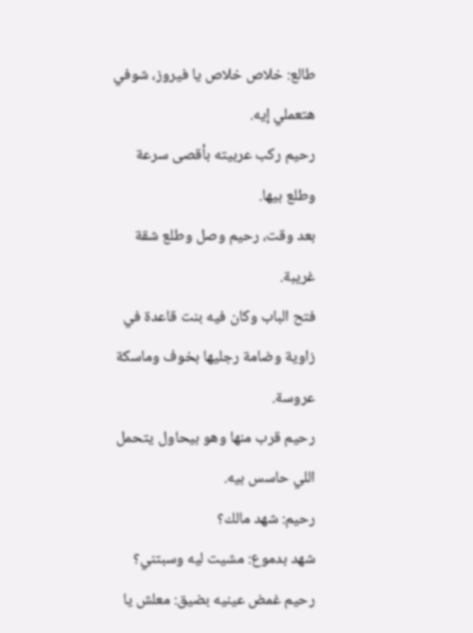طالع: خلاص خلاص يا فيروز، شوفي هتعملي إيه.
رحيم ركب عربيته بأقصى سرعة وطلع بيها.
بعد وقت، رحيم وصل وطلع شقة غريبة.
فتح الباب وكان فيه بنت قاعدة في زاوية وضامة رجليها بخوف وماسكة عروسة.
رحيم قرب منها وهو بيحاول يتحمل اللي حاسس بيه.
رحيم: شهد مالك؟
شهد بدموع: مشيت ليه وسبتني؟
رحيم غمض عينيه بضيق: معلش يا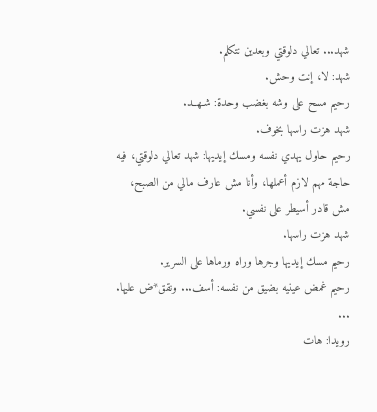شهد... تعالي دلوقتي وبعدين نتكلم.
شهد: لا، إنت وحش.
رحيم مسح على وشه بغضب وحدة: شـهــد.
شهد هزت راسها بخوف.
رحيم حاول يهدي نفسه ومسك إيديها: شهد تعالي دلوقتي، فيه حاجة مهم لازم أعملها، وأنا مش عارف مالي من الصبح، مش قادر أسيطر على نفسي.
شهد هزت راسها.
رحيم مسك إيديها وجرها وراه ورماها على السرير.
رحيم غمض عينيه بضيق من نفسه: أسف... ونقق*ض عليها.
...
رويدا: هات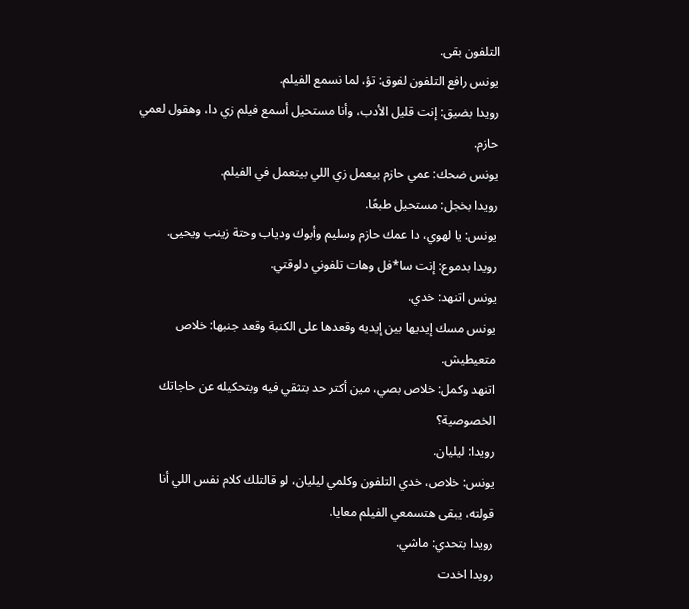التلفون بقى.
يونس رافع التلفون لفوق: تؤ، لما نسمع الفيلم.
رويدا بضيق: إنت قليل الأدب، وأنا مستحيل أسمع فيلم زي دا، وهقول لعمي حازم.
يونس ضحك: عمي حازم بيعمل زي اللي بيتعمل في الفيلم.
رويدا بخجل: مستحيل طبعًا.
يونس: يا لهوي، دا عمك حازم وسليم وأبوك ودياب وحتة زينب ويحيى.
رويدا بدموع: إنت سا*فل وهات تلفوني دلوقتي.
يونس اتنهد: خدي.
يونس مسك إيديها بين إيديه وقعدها على الكنبة وقعد جنبها: خلاص متعيطيش.
اتنهد وكمل: خلاص بصي، مين أكتر حد بتثقي فيه وبتحكيله عن حاجاتك الخصوصية؟
رويدا: ليليان.
يونس: خلاص، خدي التلفون وكلمي ليليان، لو قالتلك كلام نفس اللي أنا قولته، يبقى هتسمعي الفيلم معايا.
رويدا بتحدي: ماشي.
رويدا اخدت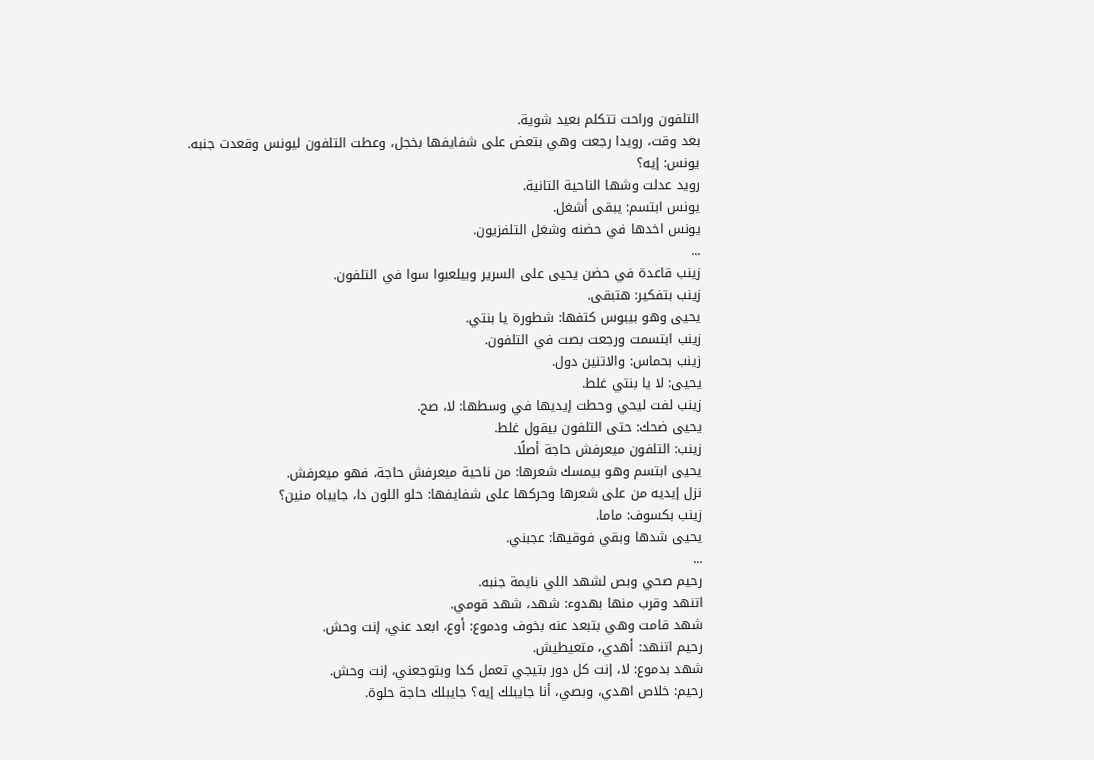التلفون وراحت تتكلم بعيد شوية.
بعد وقت، رويدا رجعت وهي بتعض على شفايفها بخجل، وعطت التلفون ليونس وقعدت جنبه.
يونس: إيه؟
رويد عدلت وشها الناحية التانية.
يونس ابتسم: يبقى أشغل.
يونس اخدها في حضنه وشغل التلفزيون.
...
زينب قاعدة في حضن يحيى على السرير وبيلعبوا سوا في التلفون.
زينب بتفكير: هتبقى.
يحيى وهو بيبوس كتفها: شطورة يا بنتي.
زينب ابتسمت ورجعت بصت في التلفون.
زينب بحماس: والاتنين دول.
يحيى: لا يا بنتي غلط.
زينب لفت ليحي وحطت إيديها في وسطها: لا، صح.
يحيى ضحك: حتى التلفون بيقول غلط.
زينب: التلفون ميعرفش حاجة أصلًا.
يحيى ابتسم وهو بيمسك شعرها: من ناحية ميعرفش حاجة، فهو ميعرفش.
نزل إيديه من على شعرها وحركها على شفايفها: حلو اللون دا، جايباه منين؟
زينب بكسوف: ماما.
يحيى شدها وبقي فوقيها: عجبني.
...
رحيم صحي وبص لشهد اللي نايمة جنبه.
اتنهد وقرب منها بهدوء: شهد، شهد قومي.
شهد قامت وهي بتبعد عنه بخوف ودموع: أوع، ابعد عني، إنت وحش.
رحيم اتنهد: أهدي، متعيطيش.
شهد بدموع: لا، إنت كل دور بتيجي تعمل كدا وبتوجعني، إنت وحش.
رحيم: خلاص اهدي، وبصي، أنا جايبلك إيه؟ جايبلك حاجة حلوة.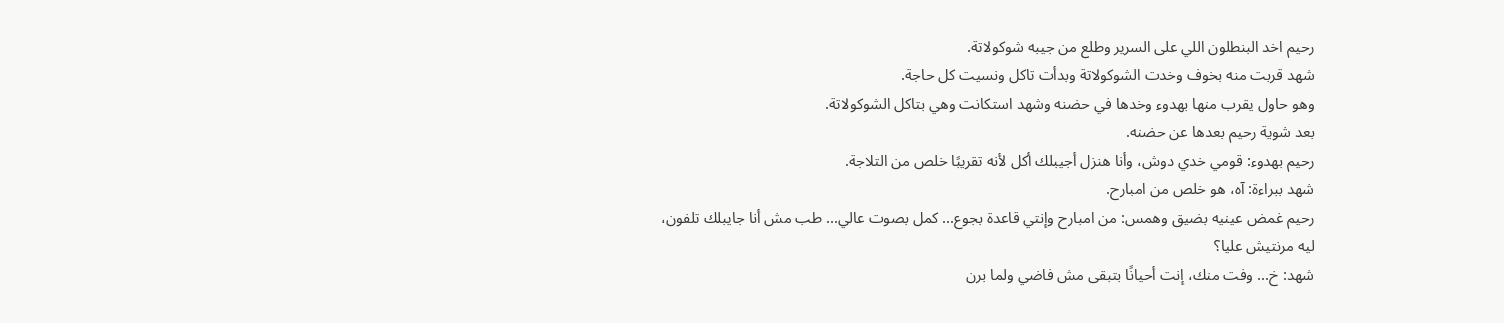رحيم اخد البنطلون اللي على السرير وطلع من جيبه شوكولاتة.
شهد قربت منه بخوف وخدت الشوكولاتة وبدأت تاكل ونسيت كل حاجة.
وهو حاول يقرب منها بهدوء وخدها في حضنه وشهد استكانت وهي بتاكل الشوكولاتة.
بعد شوية رحيم بعدها عن حضنه.
رحيم بهدوء: قومي خدي دوش، وأنا هنزل أجيبلك أكل لأنه تقريبًا خلص من التلاجة.
شهد ببراءة: آه، هو خلص من امبارح.
رحيم غمض عينيه بضيق وهمس: من امبارح وإنتي قاعدة بجوع... كمل بصوت عالي... طب مش أنا جايبلك تلفون، ليه مرنتيش عليا؟
شهد: خ... وفت منك، إنت أحيانًا بتبقى مش فاضي ولما برن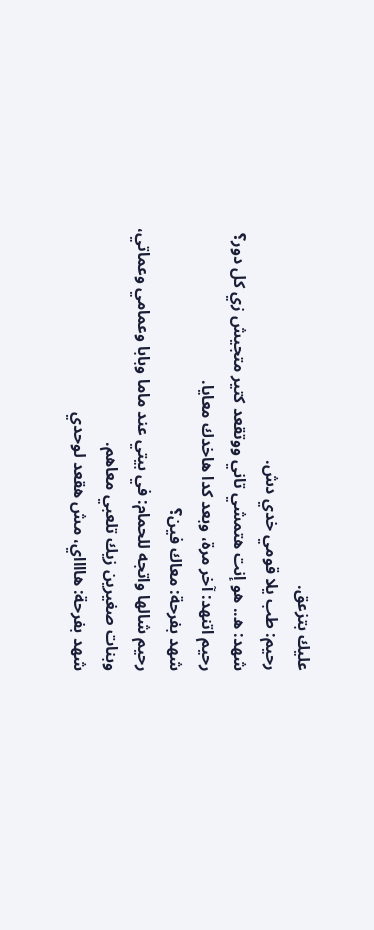عليك بتزعق.
رحيم: طب يلا قومي خدي دش.
شهد: ه.. هو إنت هتمشي تاني ووتقعد كتير متجيش زي كل دور؟
رحيم اتنهد: آخر مرة، وبعد كدا هاخدك معايا.
شهد بفرحة: معاك فين؟
رحيم شالها واتجه للحمام: في بيتي عند ماما وبابا وعمامي وعماتي، وبنات صغيرين زيك تلعبي معاهم.
شهد بفرحة: هااااي، مش هقعد لوحدي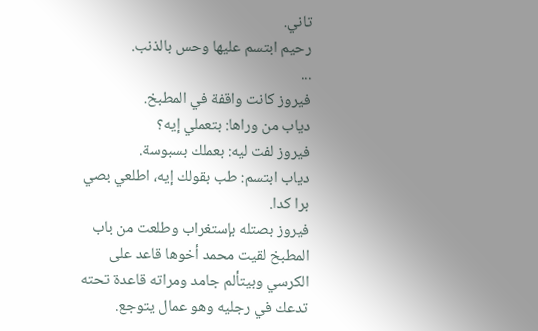تاني.
رحيم ابتسم عليها وحس بالذنب.
...
فيروز كانت واقفة في المطبخ.
دياب من وراها: بتعملي إيه؟
فيروز لفت ليه: بعملك بسبوسة.
دياب ابتسم: طب بقولك إيه، اطلعي بصي برا كدا.
فيروز بصتله بإستغراب وطلعت من باب المطبخ لقيت محمد أخوها قاعد على الكرسي وبيتألم جامد ومراته قاعدة تحته تدعك في رجليه وهو عمال يتوجع.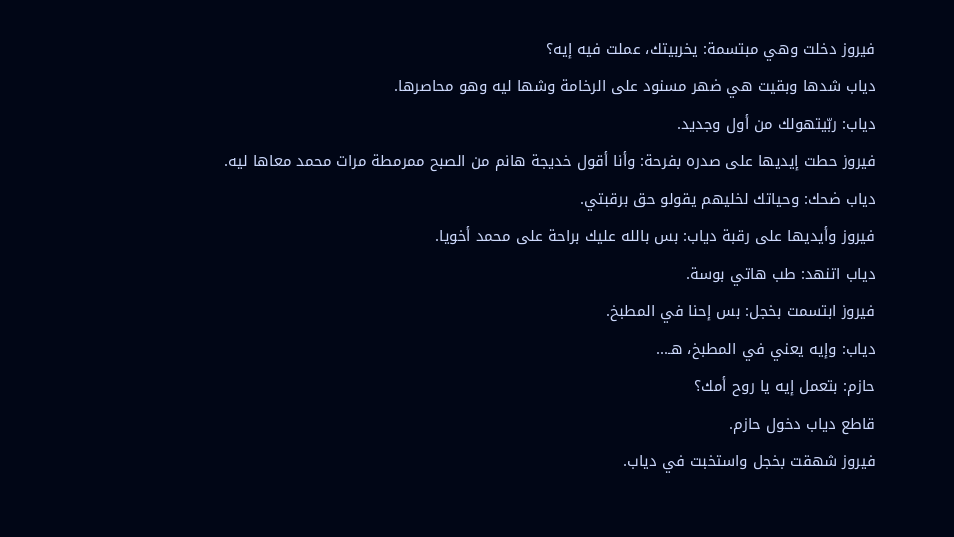فيروز دخلت وهي مبتسمة: يخربيتك، عملت فيه إيه؟
دياب شدها وبقيت هي ضهر مسنود على الرخامة وشها ليه وهو محاصرها.
دياب: ربّيتهولك من أول وجديد.
فيروز حطت إيديها على صدره بفرحة: وأنا أقول خديجة هانم من الصبح ممرمطة مرات محمد معاها ليه.
دياب ضحك: وحياتك لخليهم يقولو حق برقبتي.
فيروز وأيديها على رقبة دياب: بس بالله عليك براحة على محمد أخويا.
دياب اتنهد: طب هاتي بوسة.
فيروز ابتسمت بخجل: بس إحنا في المطبخ.
دياب: وإيه يعني في المطبخ، هـ...
حازم: بتعمل إيه يا روح أمك؟
قاطع دياب دخول حازم.
فيروز شهقت بخجل واستخبت في دياب.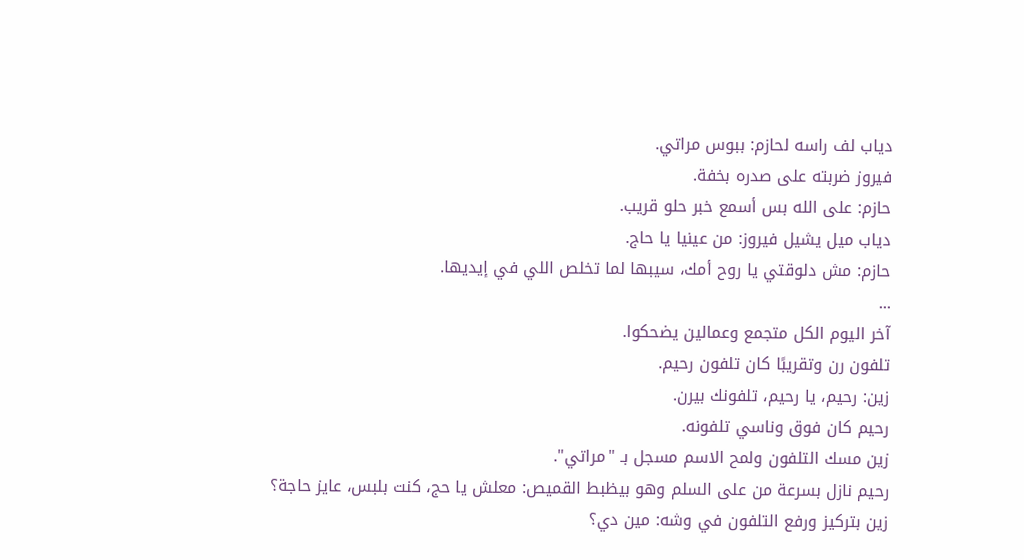دياب لف راسه لحازم: ببوس مراتي.
فيروز ضربته على صدره بخفة.
حازم: على الله بس أسمع خبر حلو قريب.
دياب ميل يشيل فيروز: من عينيا يا حاج.
حازم: مش دلوقتي يا روح أمك، سيبها لما تخلص اللي في إيديها.
...
آخر اليوم الكل متجمع وعمالين يضحكوا.
تلفون رن وتقريبًا كان تلفون رحيم.
زين: رحيم، يا رحيم، تلفونك بيرن.
رحيم كان فوق وناسي تلفونه.
زين مسك التلفون ولمح الاسم مسجل بـ "مراتي".
رحيم نازل بسرعة من على السلم وهو بيظبط القميص: معلش يا حج، كنت بلبس، عايز حاجة؟
زين بتركيز ورفع التلفون في وشه: مين دي؟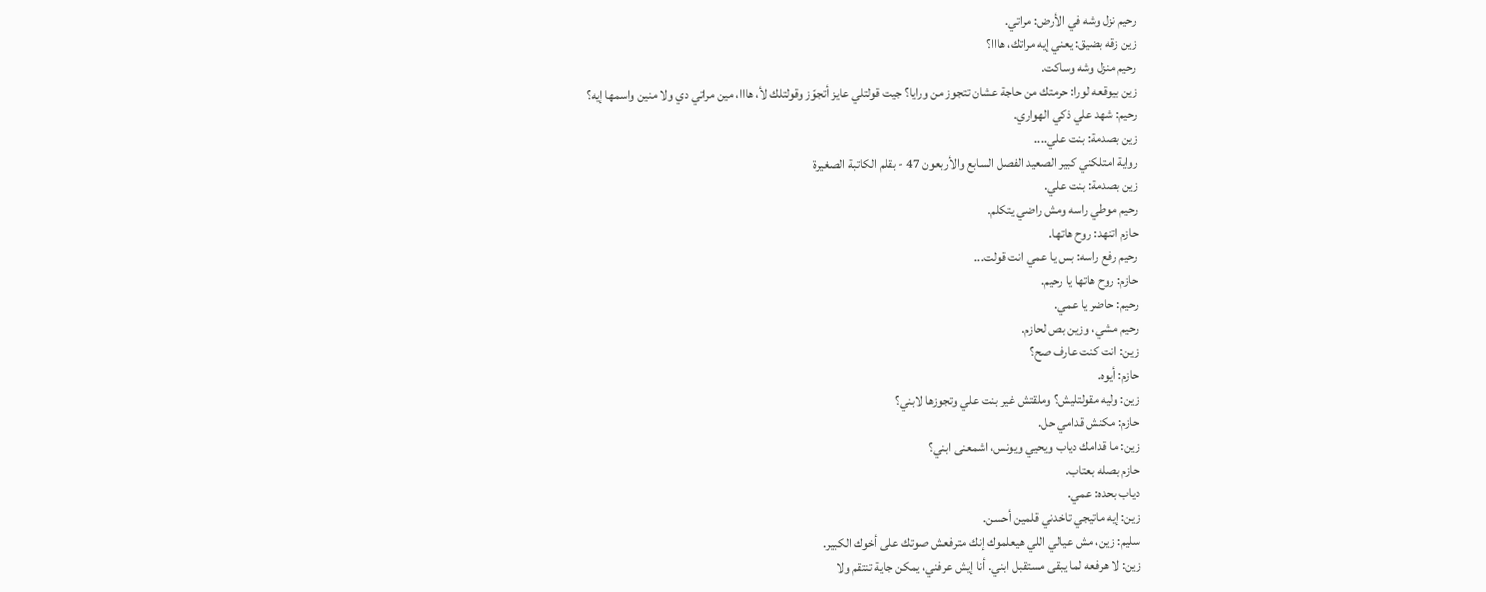رحيم نزل وشه في الأرض: مراتي.
زين زقه بضيق: يعني إيه مراتك، هااا؟
رحيم منزل وشه وساكت.
زين بيوقعه لورا: حرمتك من حاجة عشان تتجوز من ورايا؟ جيت قولتلي عايز أتجوّز وقولتلك لأ، هااا، مين مراتي دي ولا منين واسمها إيه؟
رحيم: شهد علي ذكي الهواري.
زين بصدمة: بنت علي....
رواية امتلكني كبير الصعيد الفصل السابع والأربعون 47 - بقلم الكاتبة الصغيرة
زين بصدمة: بنت علي.
رحيم موطي راسه ومش راضي يتكلم.
حازم اتنهد: روح هاتها.
رحيم رفع راسه: بس يا عمي انت قولت...
حازم: روح هاتها يا رحيم.
رحيم: حاضر يا عمي.
رحيم مشي، وزين بص لحازم.
زين: انت كنت عارف صح؟
حازم: أيوه.
زين: وليه مقولتليش؟ وملقتش غير بنت علي وتجوزها لابني؟
حازم: مكنش قدامي حل.
زين: ما قدامك دياب ويحيي ويونس، اشمعنى ابني؟
حازم بصله بعتاب.
دياب بحده: عمي.
زين: إيه ماتيجي تاخدني قلمين أحسن.
سليم: زين، مش عيالي اللي هيعلموك إنك مترفعش صوتك على أخوك الكبير.
زين: لا هرفعه لما يبقى مستقبل ابني. أنا إيش عرفني، يمكن جاية تنتقم ولا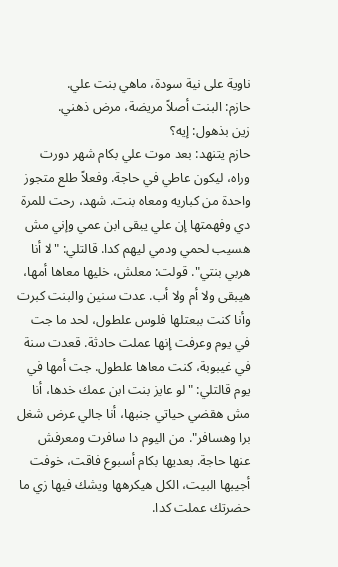ناوية على نية سودة، ماهي بنت علي.
حازم: البنت أصلاً مريضة، مرض ذهني.
زين بذهول: إيه؟
حازم يتنهد: بعد موت علي بكام شهر دورت وراه، ليكون عاطي في حاجة. وفعلاً طلع متجوز واحدة من كباريه ومعاه بنت. شهد، رحت للمرة دي وفهمتها إن علي يبقى ابن عمي وإني مش هسيب لحمي ودمي ليهم كدا. قالتلي: "لا أنا هربي بنتي". قولت: معلش، خليها معاها أمها، هيبقى ولا أم ولا أب. عدت سنين والبنت كبرت وأنا كنت ببعتلها فلوس علطول، لحد ما جت في يوم وعرفت إنها عملت حادثة. قعدت سنة في غيبوبة، كنت معاها علطول. جت أمها في يوم قالتلي: "لو عايز بنت ابن عمك خدها، أنا مش هقضي حياتي جنبها، أنا جالي عرض شغل برا وهسافر". من اليوم دا سافرت ومعرفش عنها حاجة. بعديها بكام أسبوع فاقت، خوفت أجيبها البيت، الكل هيكرهها ويشك فيها زي ما حضرتك عملت كدا.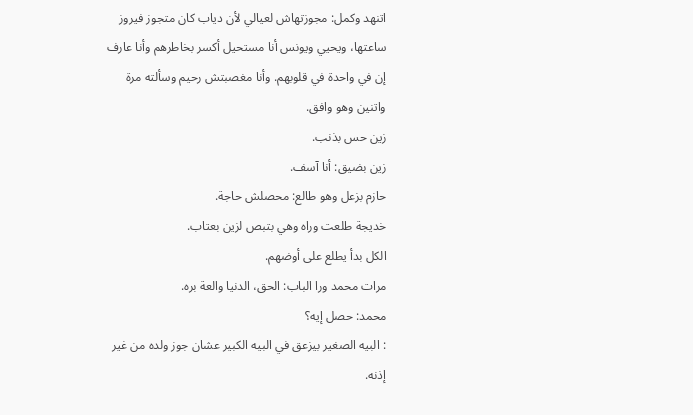اتنهد وكمل: مجوزتهاش لعيالي لأن دياب كان متجوز فيروز ساعتها، ويحيي ويونس أنا مستحيل أكسر بخاطرهم وأنا عارف إن في واحدة في قلوبهم. وأنا مغصبتش رحيم وسألته مرة واتنين وهو وافق.
زين حس بذنب.
زين بضيق: أنا آسف.
حازم بزعل وهو طالع: محصلش حاجة.
خديجة طلعت وراه وهي بتبص لزين بعتاب.
الكل بدأ يطلع على أوضهم.
مرات محمد ورا الباب: الحق، الدنيا والعة بره.
محمد: حصل إيه؟
: البيه الصغير بيزعق في البيه الكبير عشان جوز ولده من غير إذنه.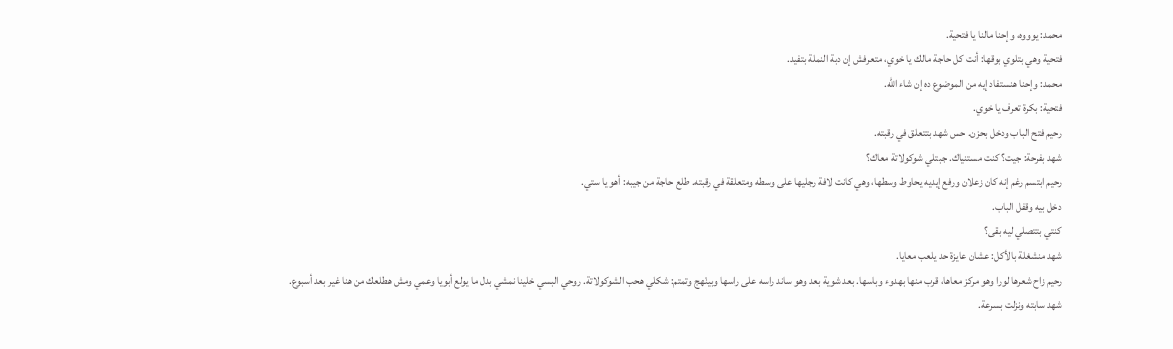محمد: يوووه، وإحنا مالنا يا فتحية.
فتحية وهي بتلوي بوقها: أنت كل حاجة مالك يا خوي، متعرفش إن دبة النملة بتفيد.
محمد: وإحنا هنستفاد إيه من الموضوع ده إن شاء الله.
فتحية: بكرة تعرف يا خوي.
رحيم فتح الباب ودخل بحزن. حس شهد بتتعلق في رقبته.
شهد بفرحة: جيت؟ كنت مستنياك. جبتلي شوكولاتة معاك؟
رحيم ابتسم رغم إنه كان زعلان ورفع إيديه يحاوط وسطها، وهي كانت لافة رجليها على وسطه ومتعلقة في رقبته. طلع حاجة من جيبه: أهو يا ستي.
دخل بيه وقفل الباب.
كنتي بتتصلي ليه بقى؟
شهد منشغلة بالأكل: عشان عايزة حد يلعب معايا.
رحيم زاح شعرها لورا وهو مركز معاها، قرب منها بهدوء وباسها. بعد شوية بعد وهو ساند راسه على راسها وبينْهج وتمتم: شكلي هحب الشوكولاتة. روحي البسي خلينا نمشي بدل ما يولع أبويا وعمي ومش هطلعك من هنا غير بعد أسبوع.
شهد سابته ونزلت بسرعة.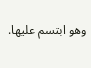وهو ابتسم عليها.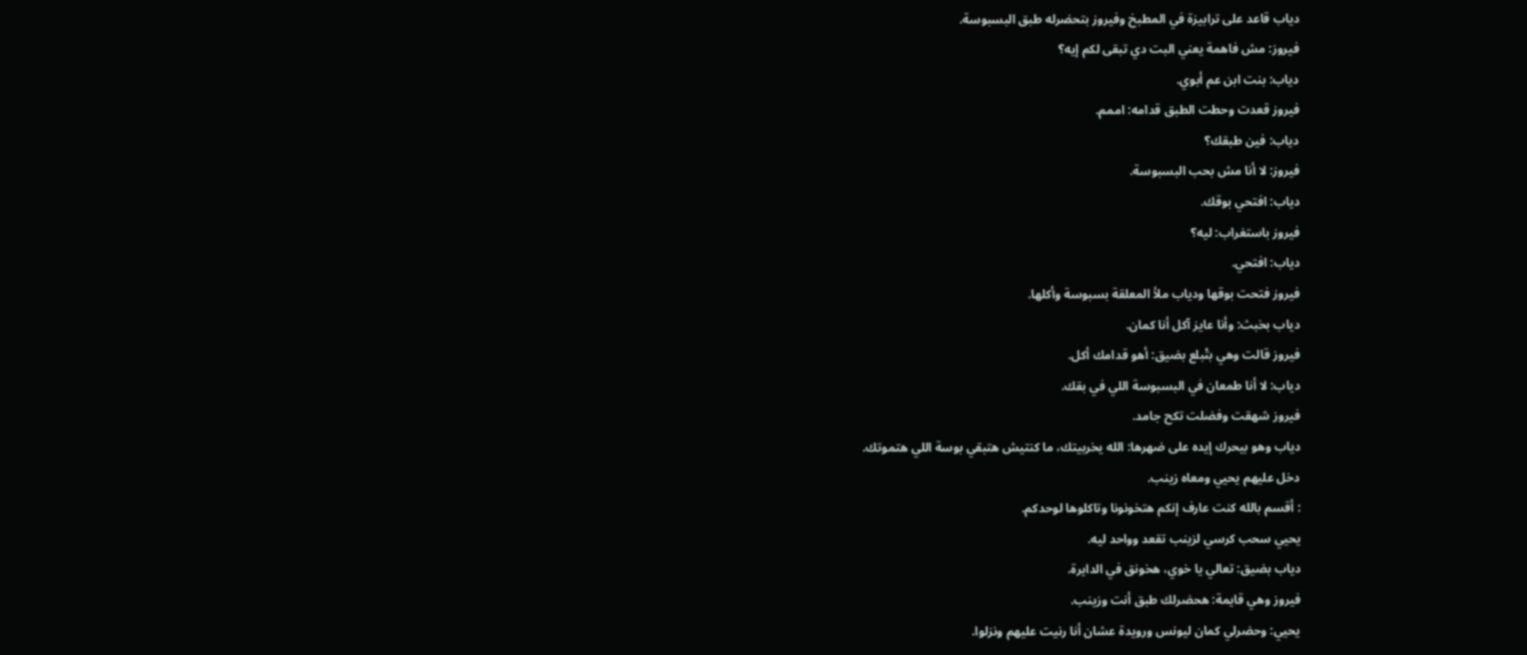دياب قاعد على ترابيزة في المطبخ وفيروز بتحضرله طبق البسبوسة.
فيروز: مش فاهمة يعني البت دي تبقى لكم إيه؟
دياب: بنت ابن عم أبوي.
فيروز قعدت وحطت الطبق قدامه: اممم.
دياب: فين طبقك؟
فيروز: لا أنا مش بحب البسبوسة.
دياب: افتحي بوقك.
فيروز باستغراب: ليه؟
دياب: افتحي.
فيروز فتحت بوقها ودياب ملأ المعلقة بسبوسة وأكلها.
دياب بخبث: وأنا عايز آكل أنا كمان.
فيروز قالت وهي بتْبلع بضيق: أهو قدامك أكل.
دياب: لا أنا طمعان في البسبوسة اللي في بقك.
فيروز شهقت وفضلت تكح جامد.
دياب وهو بيحرك إيده على ضهرها: الله يخربيتك، ما كنتيش هتبقي بوسة اللي هتموتك.
دخل عليهم يحيي ومعاه زينب.
: أقسم بالله كنت عارف إنكم هتخونونا وتاكلوها لوحدكم.
يحيي سحب كرسي لزينب تقعد وواحد ليه.
دياب بضيق: تعالي يا خوي، هخونق في الدايرة.
فيروز وهي قايمة: هحضرلك طبق أنت وزينب.
يحيي: وحضرلي كمان ليونس ورويدة عشان أنا رنيت عليهم ونزلوا.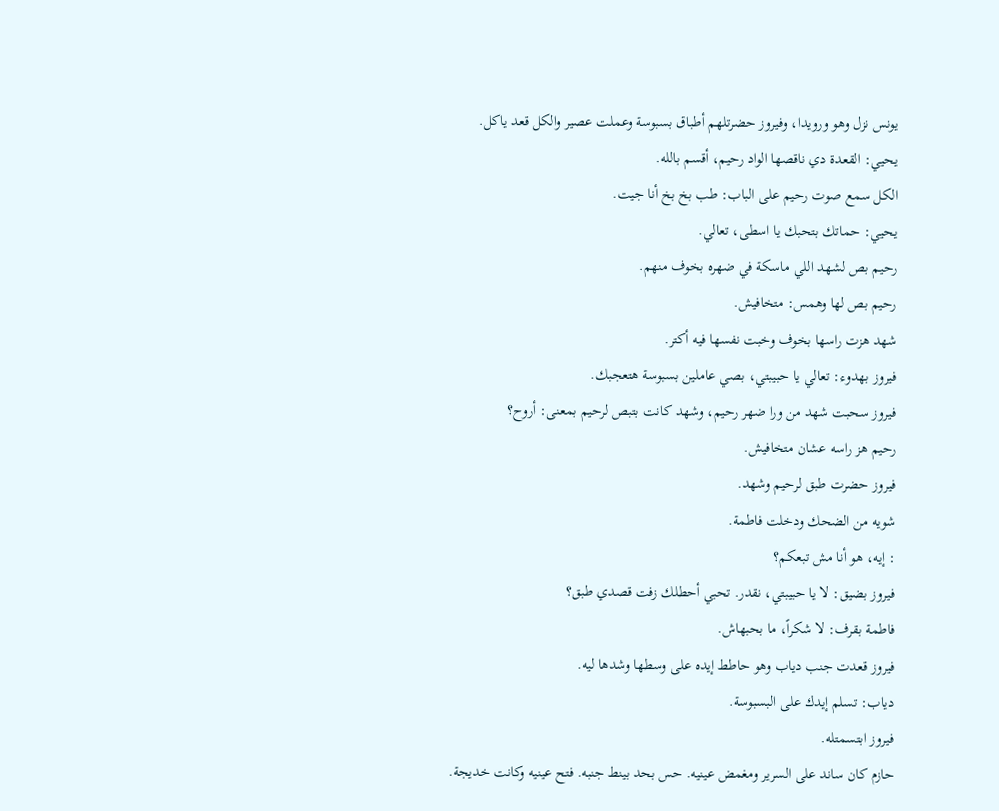يونس نزل وهو ورويدا، وفيروز حضرتلهم أطباق بسبوسة وعملت عصير والكل قعد ياكل.
يحيي: القعدة دي ناقصها الواد رحيم، أقسم بالله.
الكل سمع صوت رحيم على الباب: طب بخ بخ أنا جيت.
يحيي: حماتك بتحبك يا اسطى، تعالي.
رحيم بص لشهد اللي ماسكة في ضهره بخوف منهم.
رحيم بص لها وهمس: متخافيش.
شهد هزت راسها بخوف وخبت نفسها فيه أكتر.
فيروز بهدوء: تعالي يا حبيبتي، بصي عاملين بسبوسة هتعجبك.
فيروز سحبت شهد من ورا ضهر رحيم، وشهد كانت بتبص لرحيم بمعنى: أروح؟
رحيم هز راسه عشان متخافيش.
فيروز حضرت طبق لرحيم وشهد.
شويه من الضحك ودخلت فاطمة.
: إيه، هو أنا مش تبعكم؟
فيروز بضيق: لا يا حبيبتي، نقدر. تحبي أحطلك زفت قصدي طبق؟
فاطمة بقرف: لا شكراً، ما بحبهاش.
فيروز قعدت جنب دياب وهو حاطط إيده على وسطها وشدها ليه.
دياب: تسلم إيدك على البسبوسة.
فيروز ابتسمتله.
حازم كان ساند على السرير ومغمض عينيه. حس بحد بينط جنبه. فتح عينيه وكانت خديجة.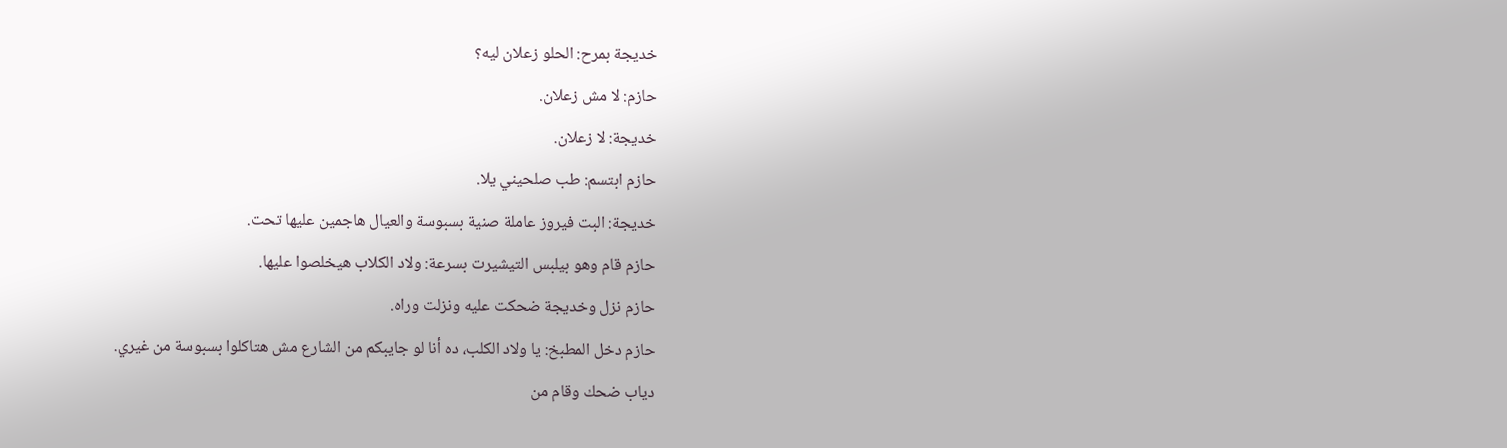خديجة بمرح: الحلو زعلان ليه؟
حازم: لا مش زعلان.
خديجة: لا زعلان.
حازم ابتسم: طب صلحيني يلا.
خديجة: البت فيروز عاملة صنية بسبوسة والعيال هاجمين عليها تحت.
حازم قام وهو بيلبس التيشيرت بسرعة: ولاد الكلاب هيخلصوا عليها.
حازم نزل وخديجة ضحكت عليه ونزلت وراه.
حازم دخل المطبخ: يا ولاد الكلب، ده أنا لو جايبكم من الشارع مش هتاكلوا بسبوسة من غيري.
دياب ضحك وقام من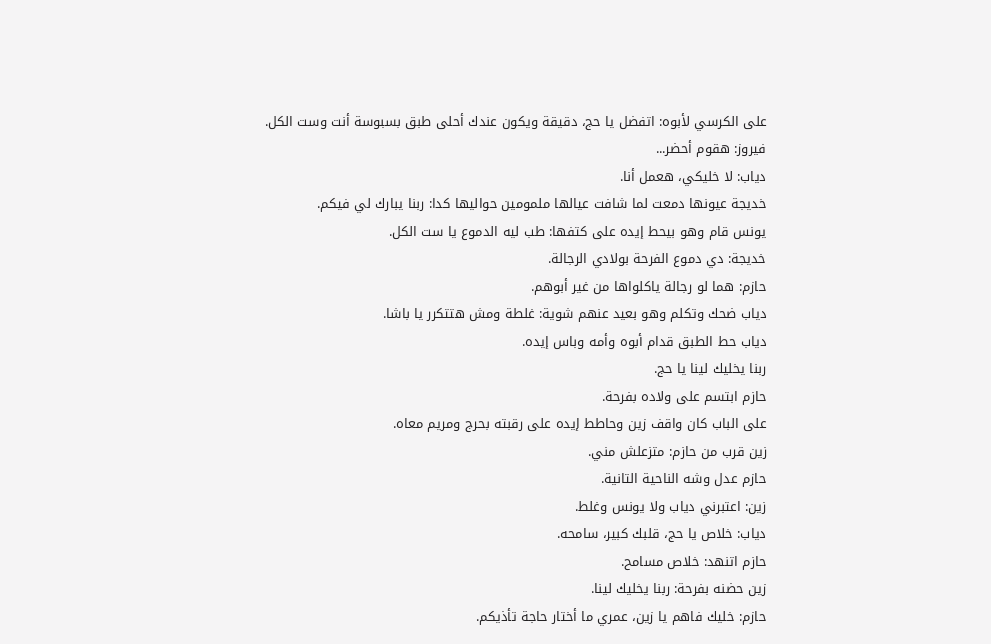على الكرسي لأبوه: اتفضل يا حج، دقيقة ويكون عندك أحلى طبق بسبوسة أنت وست الكل.
فيروز: هقوم أحضر...
دياب: لا خليكي، هعمل أنا.
خديجة عيونها دمعت لما شافت عيالها ملمومين حواليها كدا: ربنا يبارك لي فيكم.
يونس قام وهو بيحط إيده على كتفها: طب ليه الدموع يا ست الكل.
خديجة: دي دموع الفرحة بولادي الرجالة.
حازم: هما لو رجالة ياكلواها من غير أبوهم.
دياب ضحك وتكلم وهو بعيد عنهم شوية: غلطة ومش هتتكرر يا باشا.
دياب حط الطبق قدام أبوه وأمه وباس إيده.
ربنا يخليك لينا يا حج.
حازم ابتسم على ولاده بفرحة.
على الباب كان واقف زين وحاطط إيده على رقبته بحرج ومريم معاه.
زين قرب من حازم: متزعلش مني.
حازم عدل وشه الناحية التانية.
زين: اعتبرني دياب ولا يونس وغلط.
دياب: خلاص يا حج، قلبك كبير، سامحه.
حازم اتنهد: خلاص مسامح.
زين حضنه بفرحة: ربنا يخليك لينا.
حازم: خليك فاهم يا زين، عمري ما أختار حاجة تأذيكم.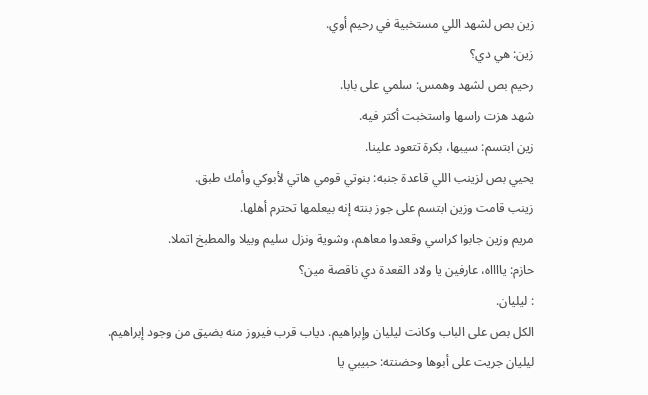زين بص لشهد اللي مستخبية في رحيم أوي.
زين: هي دي؟
رحيم بص لشهد وهمس: سلمي على بابا.
شهد هزت راسها واستخبت أكتر فيه.
زين ابتسم: سيبها، بكرة تتعود علينا.
يحيي بص لزينب اللي قاعدة جنبه: بنوتي قومي هاتي لأبوكي وأمك طبق.
زينب قامت وزين ابتسم على جوز بنته إنه بيعلمها تحترم أهلها.
مريم وزين جابوا كراسي وقعدوا معاهم، وشوية ونزل سليم وبيلا والمطبخ اتملا.
حازم: يااااه، عارفين يا ولاد القعدة دي ناقصة مين؟
: ليليان.
الكل بص على الباب وكانت ليليان وإبراهيم. دياب قرب فيروز منه بضيق من وجود إبراهيم.
ليليان جريت على أبوها وحضنته: حبيبي يا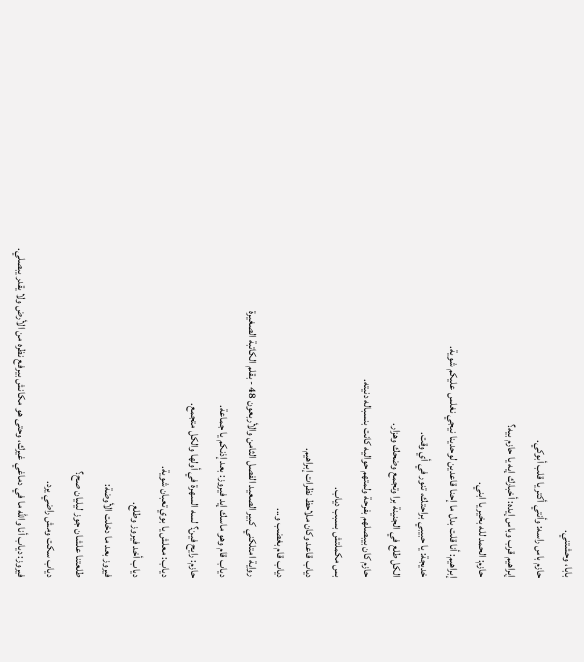بابا، وحشتني.
حازم باس راسه: وأنتي أكتر يا قلب أبوكي.
إبراهيم قرب وباس إيده: أخبارك إيه يا حازم بيه؟
حازم: الحمد لله بخير يا ابني.
إبراهيم: أنا قلت بدل ما إحنا قاعدين لوحدينا نيجي نغلس عليكم شوية.
خديجة: يا حبيبي براحتك، تنور في أي وقت.
الكل طلع في الجنينة برا وتجمع وضحك وهزار.
حازم كان بيبصلهم بفرحة ولمتهم حواليه كانت بنسباله دنيته.
بس مكملتش بسبب دياب.
دياب قاعد وكان ملاحظ نظرات إبراهيم.
دياب قام بغضب و...
رواية امتلكني كبير الصعيد الفصل الثامن والأربعون 48 - بقلم الكاتبة الصغيرة
دياب قام وهو ماسك إيد فيروز: بعد إذنكم يا جماعة.
حازم: رايح فين؟ لسه السهرة في أولها والكل متجمع.
دياب: معلش يا بوي تعبان شوية.
دياب أخد فيروز وطلع.
فيروز بعد ما دخلت الأوضة:
طلعتنا علشان جوز ليليان صح؟
دياب سكت ومش راضي يرد.
فيروز: دياب أنا والله ما في دماغي غيرك، وحتى هو مكانش بيرفع نظره من الأرض ولا يقدر يبصلي.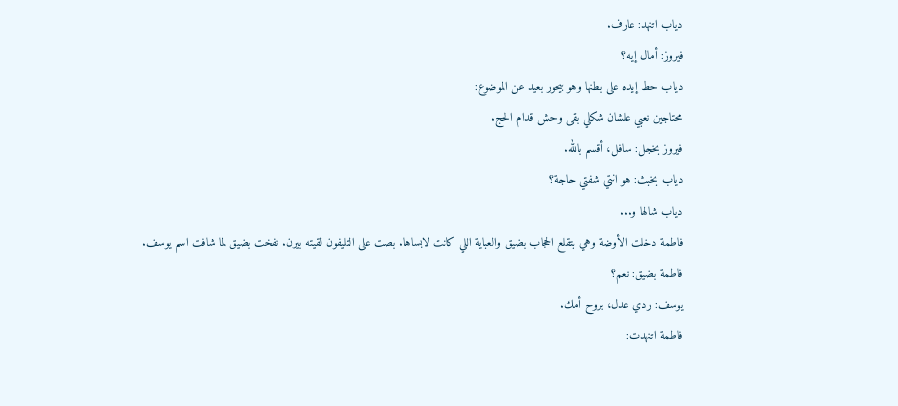دياب اتنهد: عارف.
فيروز: أمال إيه؟
دياب حط إيده على بطنها وهو بيحور بعيد عن الموضوع:
محتاجين نعبي علشان شكلي بقى وحش قدام الحج.
فيروز بخجل: سافل، أقسم بالله.
دياب بخبث: هو انتي شفتي حاجة؟
دياب شالها و...
فاطمة دخلت الأوضة وهي بتقلع الحجاب بضيق والعباية اللي كانت لابساها. بصت على التليفون لقيته بيرن. نفخت بضيق لما شافت اسم يوسف.
فاطمة بضيق: نعم؟
يوسف: ردي عدل، بروح أمك.
فاطمة اتنهدت: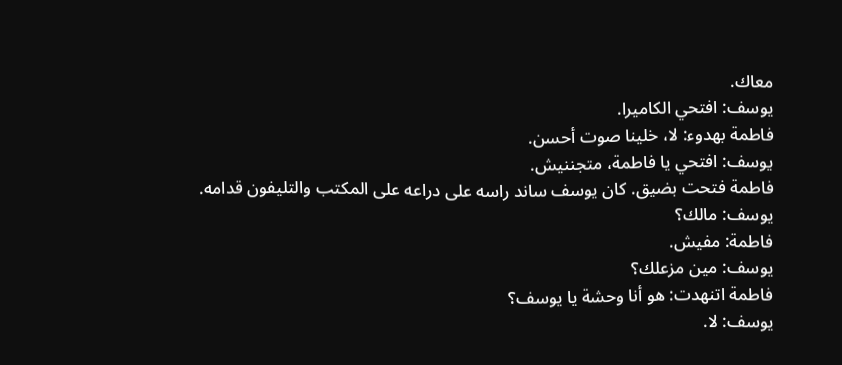معاك.
يوسف: افتحي الكاميرا.
فاطمة بهدوء: لا، خلينا صوت أحسن.
يوسف: افتحي يا فاطمة، متجننيش.
فاطمة فتحت بضيق. كان يوسف ساند راسه على دراعه على المكتب والتليفون قدامه.
يوسف: مالك؟
فاطمة: مفيش.
يوسف: مين مزعلك؟
فاطمة اتنهدت: هو أنا وحشة يا يوسف؟
يوسف: لا.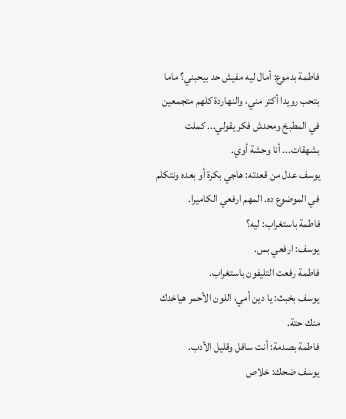فاطمة بدموع: أمال ليه مفيش حد بيحبني؟ ماما بتحب رويدا أكتر مني، والنهاردة كلهم متجمعين في المطبخ ومحدش فكر يقولي... كملت بشهقات... أنا وحشة أوي.
يوسف عدل من قعدته: هاجي بكرة أو بعده ونتكلم في الموضوع ده. المهم ارفعي الكاميرا.
فاطمة باستغراب: ليه؟
يوسف: ارفعي بس.
فاطمة رفعت التليفون باستغراب.
يوسف بخبث: يا دين أمي، اللون الأحمر هياخدك منك حتة.
فاطمة بصدمة: أنت سافل وقليل الأدب.
يوسف ضحك: خلاص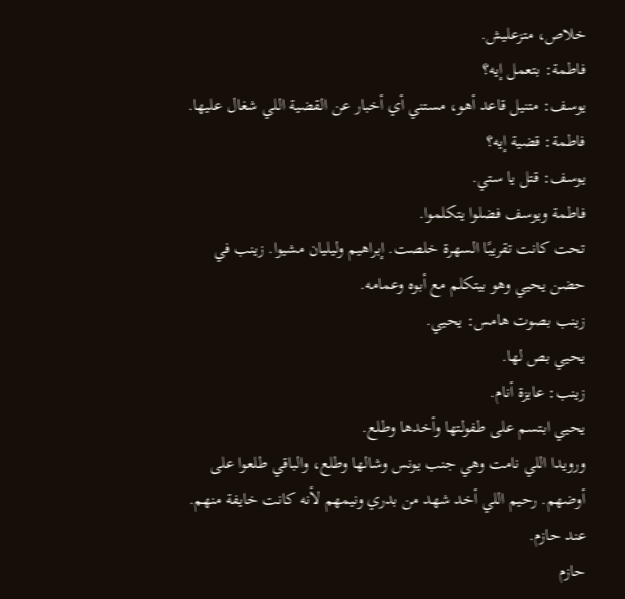خلاص، متزعليش.
فاطمة: بتعمل إيه؟
يوسف: متنيل قاعد أهو، مستني أي أخبار عن القضية اللي شغال عليها.
فاطمة: قضية إيه؟
يوسف: قتل يا ستي.
فاطمة ويوسف فضلوا يتكلموا.
تحت كانت تقريبًا السهرة خلصت. إبراهيم وليليان مشيوا. زينب في حضن يحيي وهو بيتكلم مع أبوه وعمامه.
زينب بصوت هامس: يحيي.
يحيي بص لها.
زينب: عايزة أنام.
يحيي ابتسم على طفولتها وأخدها وطلع.
ورويدا اللي نامت وهي جنب يونس وشالها وطلع، والباقي طلعوا على أوضهم. رحيم اللي أخد شهد من بدري ونيمهم لأنه كانت خايفة منهم.
عند حازم.
حازم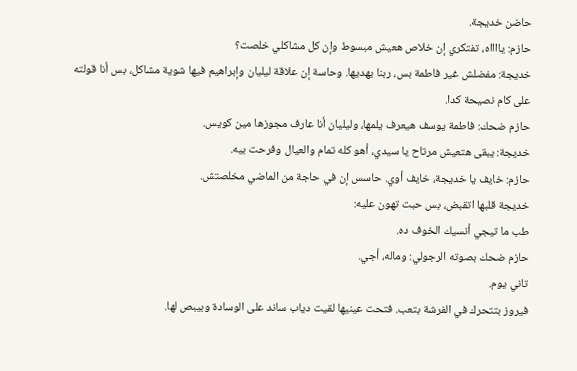حاضن خديجة.
حازم: يااااه، تفتكري إن خلاص هعيش مبسوط وإن كل مشاكلي خلصت؟
خديجة: مفضلش غير فاطمة بس، ربنا يهديها. وحاسة إن علاقة ليليان وإبراهيم فيها شوية مشاكل، بس أنا قولته على كام نصيحة كدا.
حازم ضحك: فاطمة يوسف هيعرف يلمها، وليليان أنا عارف مجوزها مين كويس.
خديجة: يبقى هتعيش مرتاح يا سيدي، أهو كله تمام والعيال وفرحت بيه.
حازم: خايف يا خديجة، خايف أوي. حاسس إن في حاجة من الماضي مخلصتش.
خديجة قلبها اتقبض، بس حبت تهون عليه:
طب ما تيجي أنسيك الخوف ده.
حازم ضحك بصوته الرجولي: وماله، أجي.
تاني يوم.
فيروز بتتحرك في الفرشة بتعب. فتحت عينيها لقيت دياب ساند على الوسادة وبيبص لها.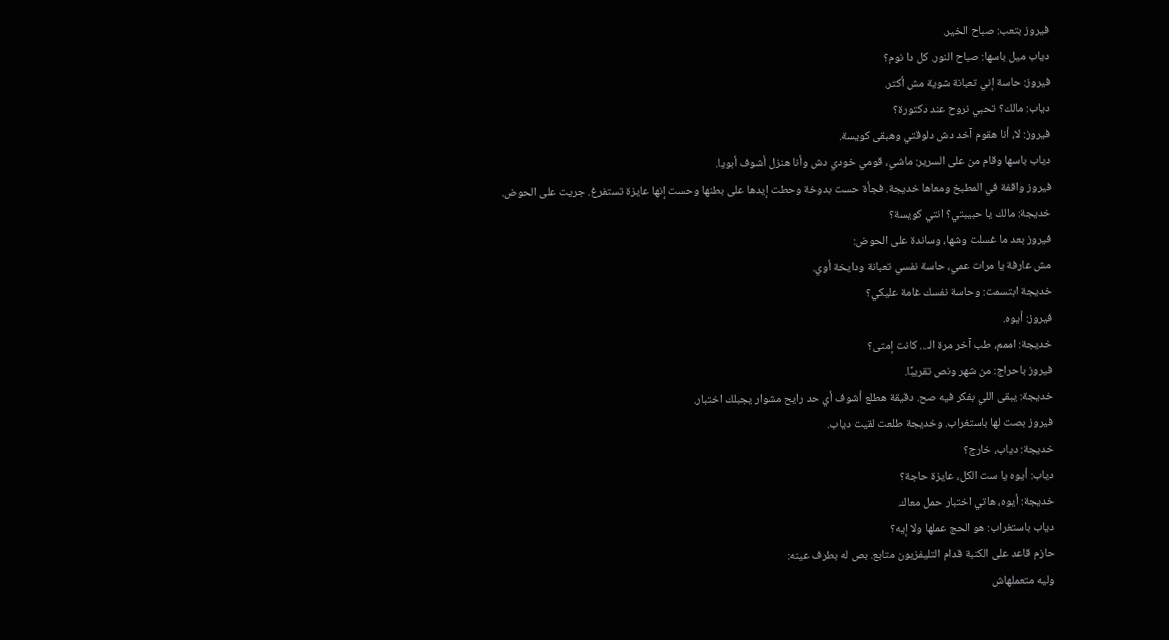فيروز بتعب: صباح الخير.
دياب ميل باسها: صباح النور. كل دا نوم؟
فيروز: حاسة إني تعبانة شوية مش أكتر.
دياب: مالك؟ تحبي نروح عند دكتورة؟
فيروز: لا، أنا هقوم آخد دش دلوقتي وهبقى كويسة.
دياب باسها وقام من على السرير: ماشي، قومي خودي دش وأنا هنزل أشوف أبويا.
فيروز واقفة في المطبخ ومعاها خديجة. فجأة حست بدوخة وحطت إيدها على بطنها وحست إنها عايزة تستفرغ. جريت على الحوض.
خديجة: مالك يا حبيبتي؟ انتي كويسة؟
فيروز بعد ما غسلت وشها، وساندة على الحوض:
مش عارفة يا مرات عمي، حاسة نفسي تعبانة ودايخة أوي.
خديجة ابتسمت: وحاسة نفسك غامة عليكي؟
فيروز: أيوه.
خديجة: اممم، طب آخر مرة الـ... كانت إمتى؟
فيروز باحراج: من شهر ونص تقريبًا.
خديجة: يبقى اللي بفكر فيه صح. دقيقة هطلع أشوف أي حد رايح مشوار يجبلك اختبار.
فيروز بصت لها باستغراب. وخديجة طلعت لقيت دياب.
خديجة: دياب، خارج؟
دياب: أيوه يا ست الكل، عايزة حاجة؟
خديجة: أيوه، هاتي اختبار حمل معاك.
دياب باستغراب: هو الحج عملها ولا إيه؟
حازم قاعد على الكنبة قدام التليفزيون متابع. بص له بطرف عينه:
وليه متعملهاش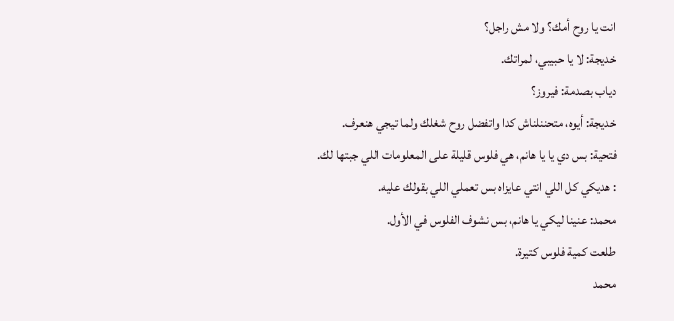انت يا روح أمك؟ ولا مش راجل؟
خديجة: لا يا حبيبي، لمراتك.
دياب بصدمة: فيروز؟
خديجة: أيوه، متحننلناش كدا واتفضل روح شغلك ولما تيجي هنعرف.
فتحية: بس دي يا يا هانم، هي فلوس قليلة على المعلومات اللي جبتها لك.
: هديكي كل اللي انتي عايزاه بس تعملي اللي بقولك عليه.
محمد: عنينا ليكي يا هانم، بس نشوف الفلوس في الأول.
طلعت كمية فلوس كتيرة.
محمد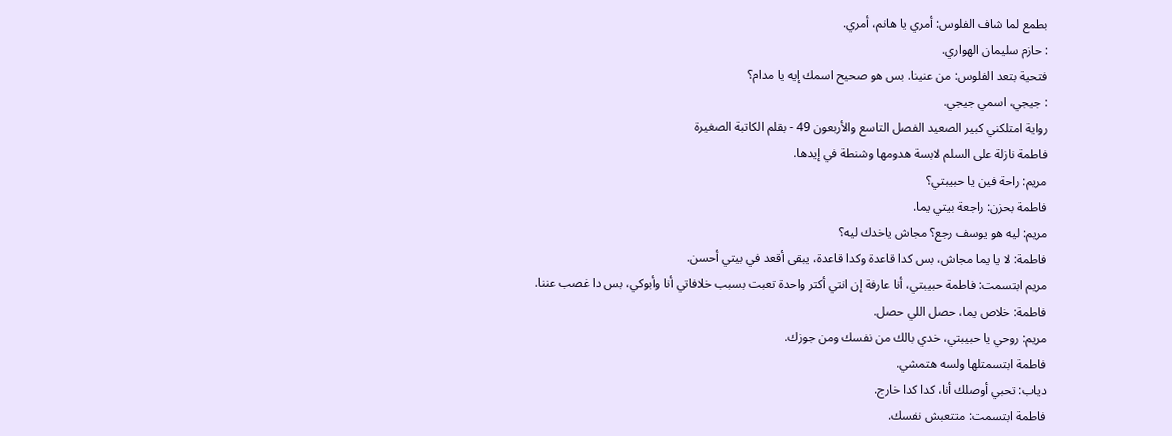بطمع لما شاف الفلوس: أمري يا هانم، أمري.
: حازم سليمان الهواري.
فتحية بتعد الفلوس: من عنينا. بس هو صحيح اسمك إيه يا مدام؟
: جيجي، اسمي جيجي.
رواية امتلكني كبير الصعيد الفصل التاسع والأربعون 49 - بقلم الكاتبة الصغيرة
فاطمة نازلة على السلم لابسة هدومها وشنطة في إيدها.
مريم: راحة فين يا حبيبتي؟
فاطمة بحزن: راجعة بيتي يما.
مريم: ليه هو يوسف رجع؟ مجاش ياخدك ليه؟
فاطمة: لا يا يما مجاش، بس كدا قاعدة وكدا قاعدة، يبقى أقعد في بيتي أحسن.
مريم ابتسمت: فاطمة حبيبتي، أنا عارفة إن انتي أكتر واحدة تعبت بسبب خلافاتي أنا وأبوكي، بس دا غصب عننا.
فاطمة: خلاص يما، حصل اللي حصل.
مريم: روحي يا حبيبتي، خدي بالك من نفسك ومن جوزك.
فاطمة ابتسمتلها ولسه هتمشي.
دياب: تحبي أوصلك أنا، كدا كدا خارج.
فاطمة ابتسمت: متتعبش نفسك.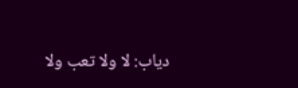دياب: لا ولا تعب ولا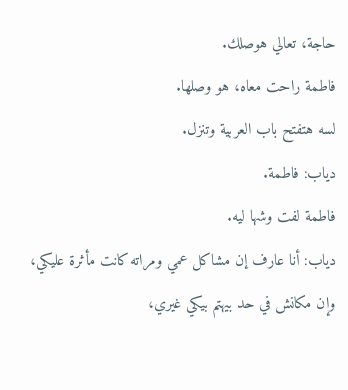حاجة، تعالي هوصلك.
فاطمة راحت معاه، هو وصلها.
لسه هتفتح باب العربية وتنزل.
دياب: فاطمة.
فاطمة لفت وشها ليه.
دياب: أنا عارف إن مشاكل عمي ومراته كانت مأثرة عليكي، وإن مكانش في حد بيهتم بيكي غيري،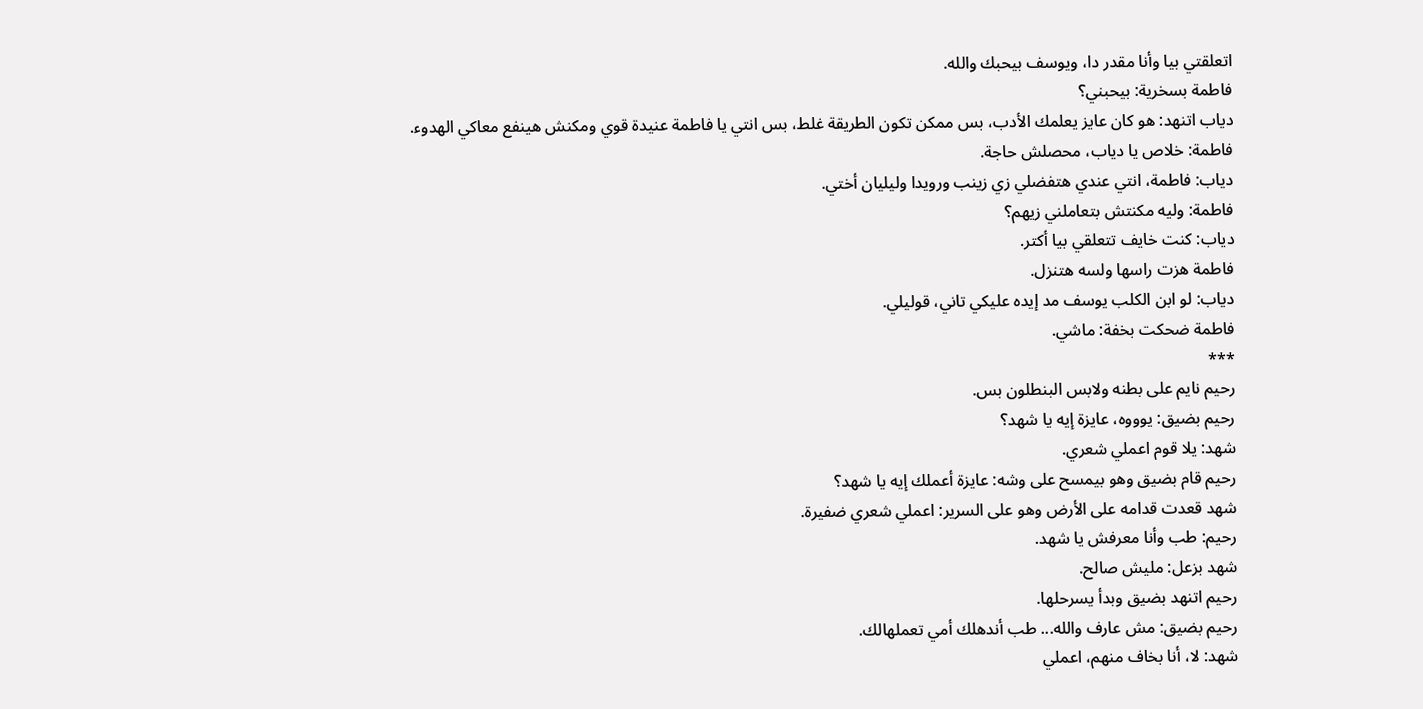اتعلقتي بيا وأنا مقدر دا، ويوسف بيحبك والله.
فاطمة بسخرية: بيحبني؟
دياب اتنهد: هو كان عايز يعلمك الأدب، بس ممكن تكون الطريقة غلط، بس انتي يا فاطمة عنيدة قوي ومكنش هينفع معاكي الهدوء.
فاطمة: خلاص يا دياب، محصلش حاجة.
دياب: فاطمة، انتي عندي هتفضلي زي زينب ورويدا وليليان أختي.
فاطمة: وليه مكنتش بتعاملني زيهم؟
دياب: كنت خايف تتعلقي بيا أكتر.
فاطمة هزت راسها ولسه هتنزل.
دياب: لو ابن الكلب يوسف مد إيده عليكي تاني، قوليلي.
فاطمة ضحكت بخفة: ماشي.
***
رحيم نايم على بطنه ولابس البنطلون بس.
رحيم بضيق: يوووه، عايزة إيه يا شهد؟
شهد: يلا قوم اعملي شعري.
رحيم قام بضيق وهو بيمسح على وشه: عايزة أعملك إيه يا شهد؟
شهد قعدت قدامه على الأرض وهو على السرير: اعملي شعري ضفيرة.
رحيم: طب وأنا معرفش يا شهد.
شهد بزعل: مليش صالح.
رحيم اتنهد بضيق وبدأ يسرحلها.
رحيم بضيق: مش عارف والله... طب أندهلك أمي تعملهالك.
شهد: لا، أنا بخاف منهم، اعملي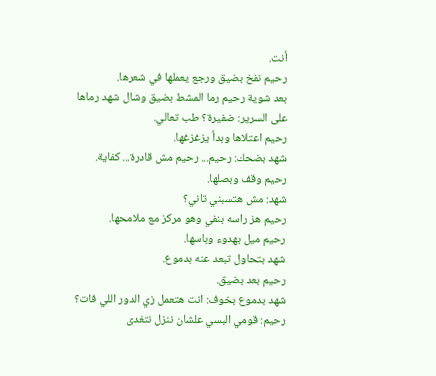أنت.
رحيم نفخ بضيق ورجع يعملها في شعرها.
بعد شوية رحيم رما المشط بضيق وشال شهد رماها على السرير: ضفيرة؟ طب تعالي.
رحيم اعتلاها وبدأ يزغزغها.
شهد بضحك: رحيم... رحيم مش قادرة... كفاية.
رحيم وقف وبصلها.
شهد: مش هتسبني تاني؟
رحيم هز راسه بنفي وهو مركز مع ملامحها.
رحيم ميل بهدوء وباسها.
شهد بتحاول تبعد عنه بدموع.
رحيم بعد بضيق.
شهد بدموع بخوف: انت هتعمل زي الدور اللي فات؟
رحيم: قومي البسي علشان ننزل نتغدى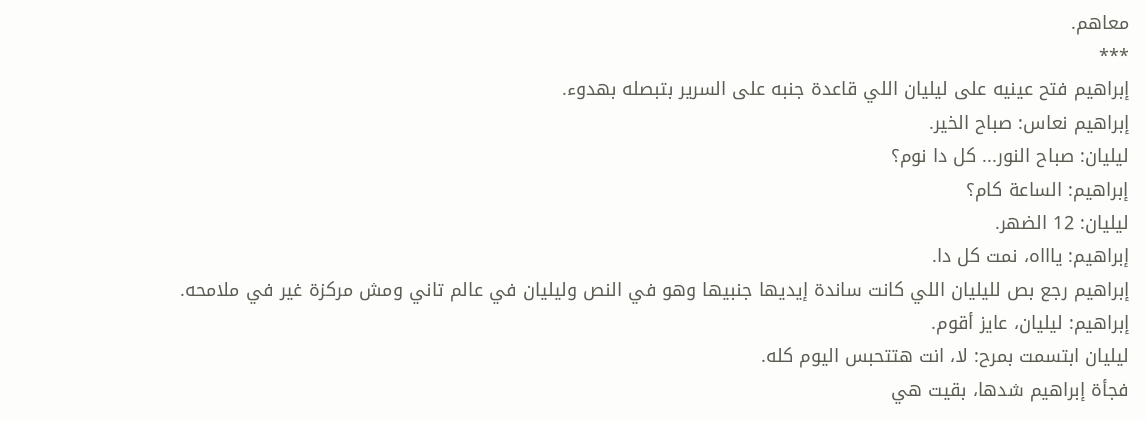معاهم.
***
إبراهيم فتح عينيه على ليليان اللي قاعدة جنبه على السرير بتبصله بهدوء.
إبراهيم نعاس: صباح الخير.
ليليان: صباح النور... كل دا نوم؟
إبراهيم: الساعة كام؟
ليليان: 12 الضهر.
إبراهيم: ياااه، نمت كل دا.
إبراهيم رجع بص لليليان اللي كانت ساندة إيديها جنبيها وهو في النص وليليان في عالم تاني ومش مركزة غير في ملامحه.
إبراهيم: ليليان، عايز أقوم.
ليليان ابتسمت بمرح: لا، انت هتتحبس اليوم كله.
فجأة إبراهيم شدها، بقيت هي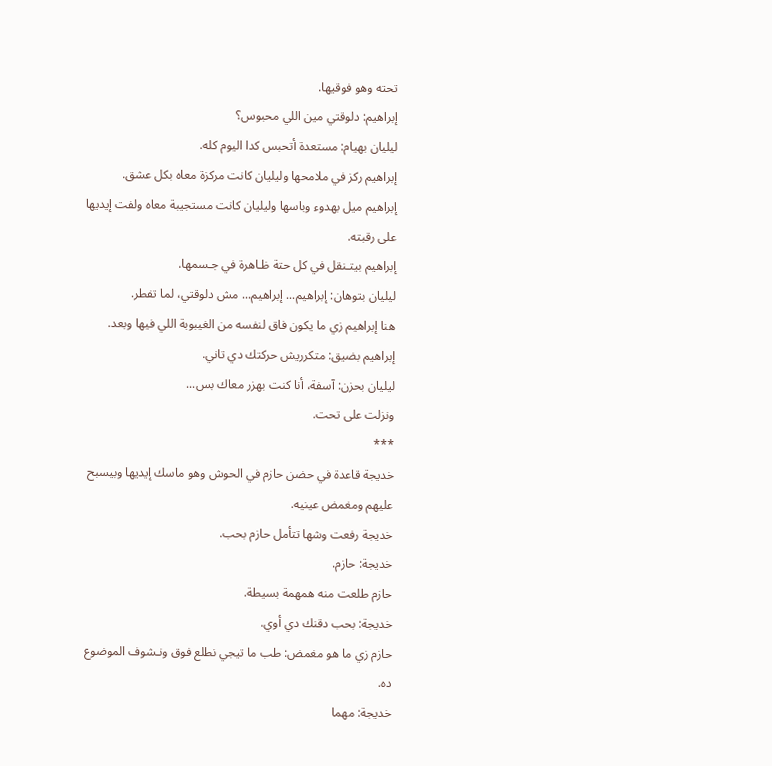تحته وهو فوقيها.
إبراهيم: دلوقتي مين اللي محبوس؟
ليليان بهيام: مستعدة أتحبس كدا اليوم كله.
إبراهيم ركز في ملامحها وليليان كانت مركزة معاه بكل عشق.
إبراهيم ميل بهدوء وباسها وليليان كانت مستجيبة معاه ولفت إيديها على رقبته.
إبراهيم بيتـنقل في كل حتة ظـاهرة في جـسمها.
ليليان بتوهان: إبراهيم... إبراهيم... مش دلوقتي، لما تفطر.
هنا إبراهيم زي ما يكون فاق لنفسه من الغيبوبة اللي فيها وبعد.
إبراهيم بضيق: متكرريش حركتك دي تاني.
ليليان بحزن: آسفة، أنا كنت بهزر معاك بس...
ونزلت على تحت.
***
خديجة قاعدة في حضن حازم في الحوش وهو ماسك إيديها وبيسبح عليهم ومغمض عينيه.
خديجة رفعت وشها تتأمل حازم بحب.
خديجة: حازم.
حازم طلعت منه همهمة بسيطة.
خديجة: بحب دقنك دي أوي.
حازم زي ما هو مغمض: طب ما تيجي نطلع فوق ونـشوف الموضوع ده.
خديجة: مهما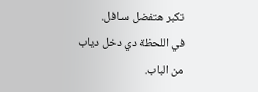تكبر هتفضل سـافل.
في اللحظة دي دخل دياب من الباب.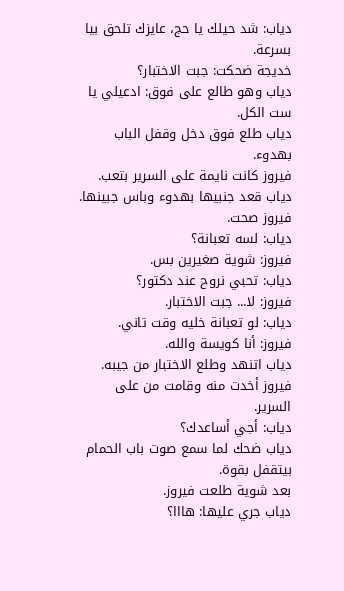دياب: شد حيلك يا حج، عايزك تلحق بيا بسرعة.
خديجة ضحكت: جبت الاختبار؟
دياب وهو طالع على فوق: ادعيلي يا ست الكل.
دياب طلع فوق دخل وقفل الباب بهدوء.
فيروز كانت نايمة على السرير بتعب.
دياب قعد جنبيها بهدوء وباس جبينها.
فيروز صحت.
دياب: لسه تعبانة؟
فيروز: شوية صغيرين بس.
دياب: تحبي نروح عند دكتور؟
فيروز: لا... جبت الاختبار.
دياب: لو تعبانة خليه وقت تاني.
فيروز: أنا كويسة والله.
دياب اتنهد وطلع الاختبار من جيبه.
فيروز أخدت منه وقامت من على السرير.
دياب: أجي أساعدك؟
دياب ضحك لما سمع صوت باب الحمام بيتقفل بقوة.
بعد شوية طلعت فيروز.
دياب جري عليها: هااا؟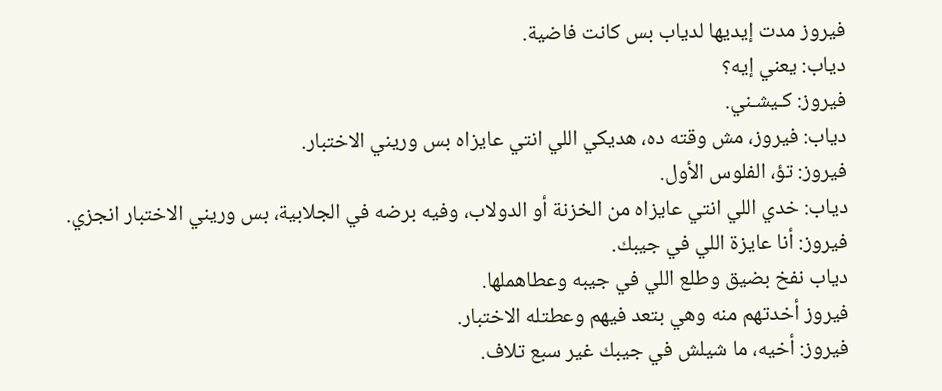فيروز مدت إيديها لدياب بس كانت فاضية.
دياب: يعني إيه؟
فيروز: كـيشـني.
دياب: فيروز، مش وقته ده، هديكي اللي انتي عايزاه بس وريني الاختبار.
فيروز: تؤ، الفلوس الأول.
دياب: خدي اللي انتي عايزاه من الخزنة أو الدولاب، وفيه برضه في الجلابية، بس وريني الاختبار انجزي.
فيروز: أنا عايزة اللي في جيبك.
دياب نفخ بضيق وطلع اللي في جيبه وعطاهملها.
فيروز أخدتهم منه وهي بتعد فيهم وعطتله الاختبار.
فيروز: أخيه، ما شيلش في جيبك غير سبع تلاف.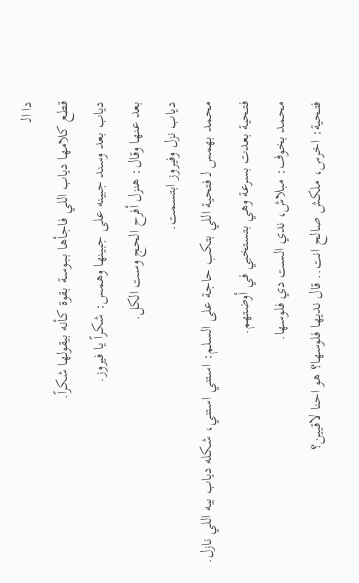دا الـ
قطع كلامها دياب اللي فاجأها بـبـوسـة بقوة كأنه بيقولها شكراً.
دياب بعد وسند جبينه على جبينها وهمس: شكراً يا فيروز.
بعد عنها وقال: هنزل أفرح الحج وست الكل.
دياب نزل وفيروز ابتسمت.
محمد بهمس لـ فتحية اللي بتكب حاجة على السلم: استني استني، شكله دياب بيه اللي نازل.
فتـحية بعدت بسرعة وهي بتستخبي في أوضتهم.
محمد بخوف: مبلاش، ندي الست دي فلوسها.
فتـحية: اخرس، ملكش صالح انت.. قال نديها فلوسها؟ هو احنا لاقيين؟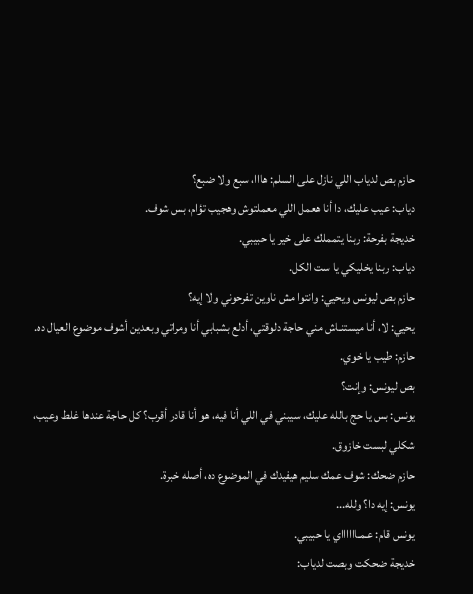حازم بص لدياب اللي نازل على السلم: هااا، سبع ولا ضبع؟
دياب: عيب عليك، دا أنا هعمل اللي معملتوش وهجيب تؤام، بس شوف.
خديجة بفرحة: ربنا يتمملك على خير يا حبيبي.
دياب: ربنا يخليكي يا ست الكل.
حازم بص ليونس ويحيي: وانتوا مش ناوين تفرحوني ولا إيه؟
يحيي: لا، أنا ميستنـاش مني حاجة دلوقتي، أدلع بشبابي أنا ومراتي وبعدين أشوف موضوع العيال ده.
حازم: طيب يا خوي.
بص ليونس: وإنت؟
يونس: بس يا حج بالله عليك، سيبني في اللي أنا فيه، هو أنا قادر أقرب؟ كل حاجة عندها غلط وعيب، شكلي لبست خازوق.
حازم ضحك: شوف عمك سليم هيفيدك في الموضوع ده، أصله خبرة.
يونس: إيه دا؟ ولله...
يونس قام: عـمـااااااي يا حبيبي.
خديجة ضحكت وبصت لدياب: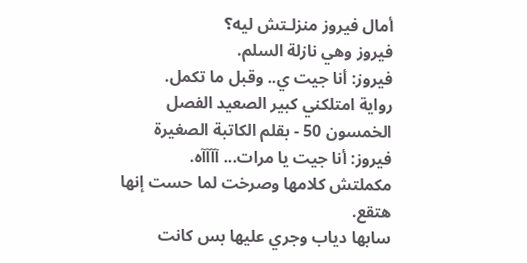أمال فيروز منزلـتش ليه؟
فيروز وهي نازلة السلم.
فيروز: أنا جيت ي.. وقبل ما تكمل.
رواية امتلكني كبير الصعيد الفصل الخمسون 50 - بقلم الكاتبة الصغيرة
فيروز: أنا جيت يا مرات... آآآآه.
مكملتش كلامها وصرخت لما حست إنها هتقع.
سابها دياب وجري عليها بس كانت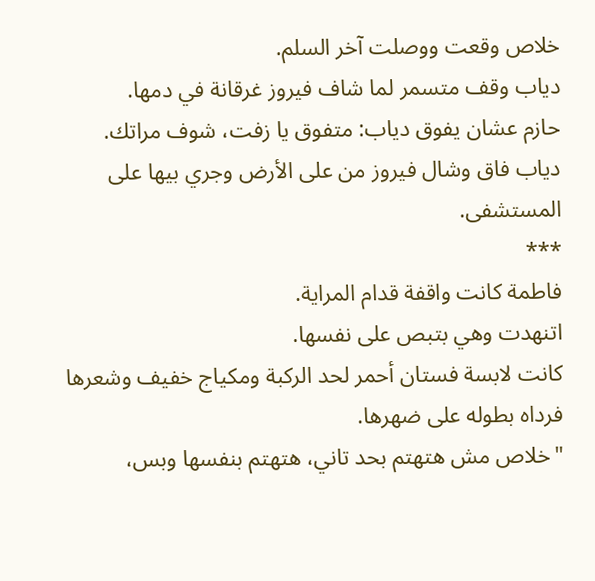خلاص وقعت ووصلت آخر السلم.
دياب وقف متسمر لما شاف فيروز غرقانة في دمها.
حازم عشان يفوق دياب: متفوق يا زفت، شوف مراتك.
دياب فاق وشال فيروز من على الأرض وجري بيها على المستشفى.
***
فاطمة كانت واقفة قدام المراية.
اتنهدت وهي بتبص على نفسها.
كانت لابسة فستان أحمر لحد الركبة ومكياج خفيف وشعرها فرداه بطوله على ضهرها.
"خلاص مش هتهتم بحد تاني، هتهتم بنفسها وبس،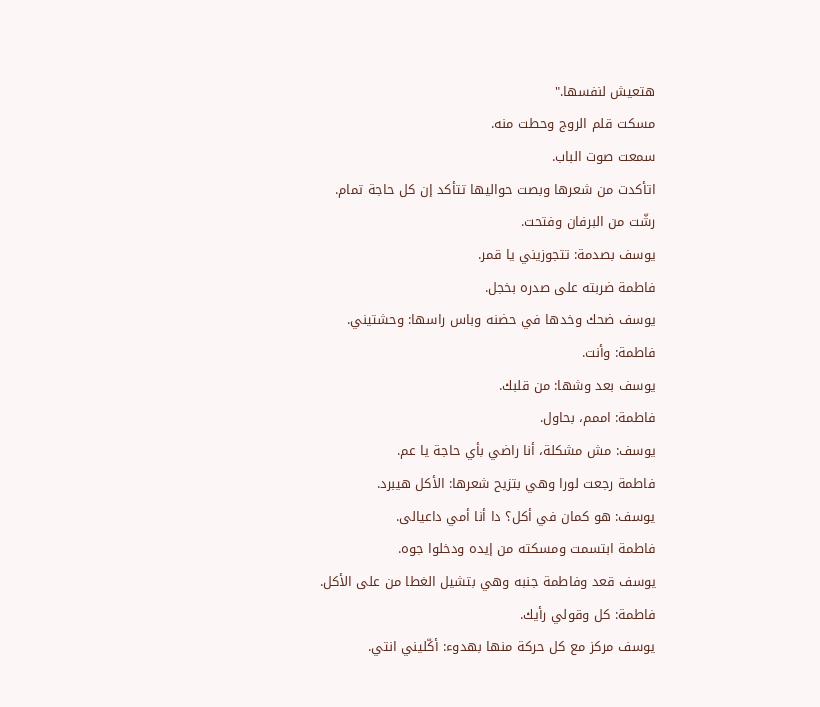هتعيش لنفسها."
مسكت قلم الروج وحطت منه.
سمعت صوت الباب.
اتأكدت من شعرها وبصت حواليها تتأكد إن كل حاجة تمام.
رشّت من البرفان وفتحت.
يوسف بصدمة: تتجوزيني يا قمر.
فاطمة ضربته على صدره بخجل.
يوسف ضحك وخدها في حضنه وباس راسها: وحشتيني.
فاطمة: وأنت.
يوسف بعد وشها: من قلبك.
فاطمة: اممم، بحاول.
يوسف: مش مشكلة، أنا راضي بأي حاجة يا عم.
فاطمة رجعت لورا وهي بتزيح شعرها: الأكل هيبرد.
يوسف: هو كمان في أكل؟ دا أنا أمي داعيالى.
فاطمة ابتسمت ومسكته من إيده ودخلوا جوه.
يوسف قعد وفاطمة جنبه وهي بتشيل الغطا من على الأكل.
فاطمة: كل وقولي رأيك.
يوسف مركز مع كل حركة منها بهدوء: أكّليني انتي.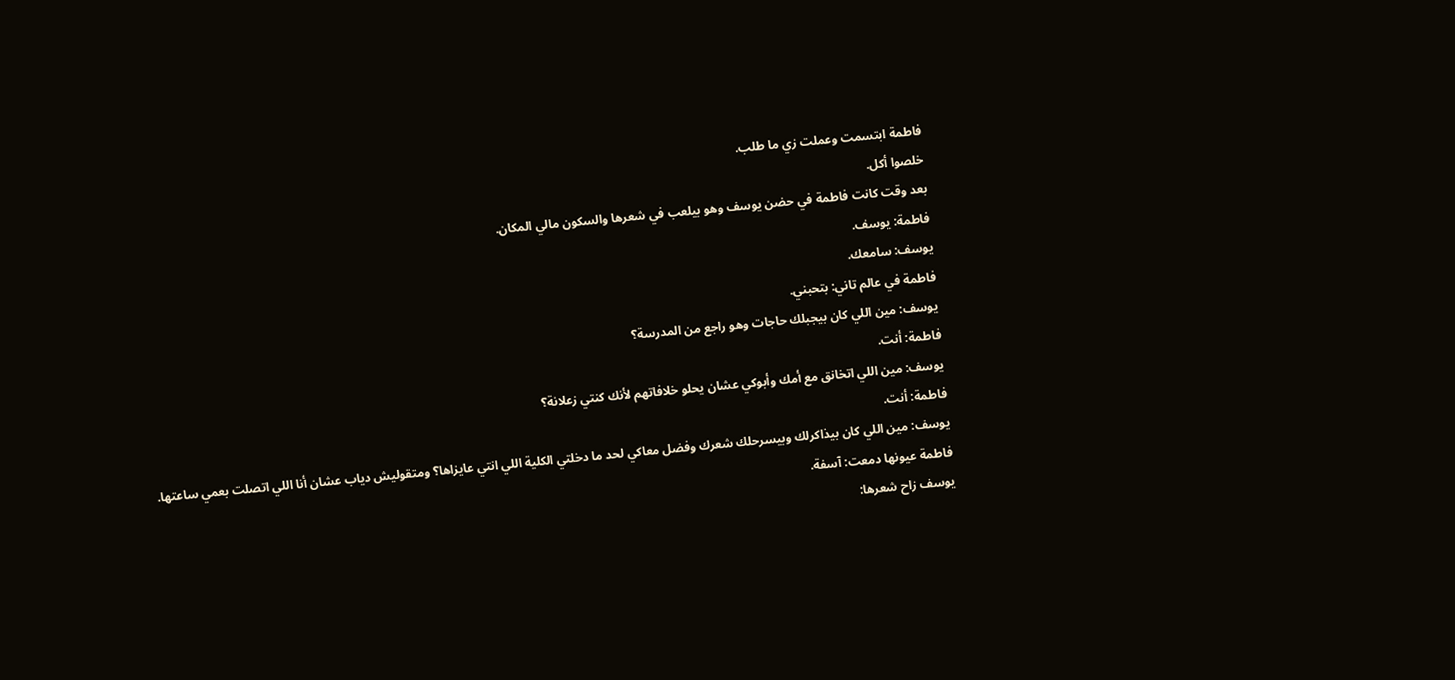فاطمة ابتسمت وعملت زي ما طلب.
خلصوا أكل.
بعد وقت كانت فاطمة في حضن يوسف وهو بيلعب في شعرها والسكون مالي المكان.
فاطمة: يوسف.
يوسف: سامعك.
فاطمة في عالم تاني: بتحبني.
يوسف: مين اللي كان بيجبلك حاجات وهو راجع من المدرسة؟
فاطمة: أنت.
يوسف: مين اللي اتخانق مع أمك وأبوكي عشان يحلو خلافاتهم لأنك كنتي زعلانة؟
فاطمة: أنت.
يوسف: مين اللي كان بيذاكرلك وبيسرحلك شعرك وفضل معاكي لحد ما دخلتي الكلية اللي انتي عايزاها؟ ومتقوليش دياب عشان أنا اللي اتصلت بعمي ساعتها.
فاطمة عيونها دمعت: آسفة.
يوسف زاح شعرها: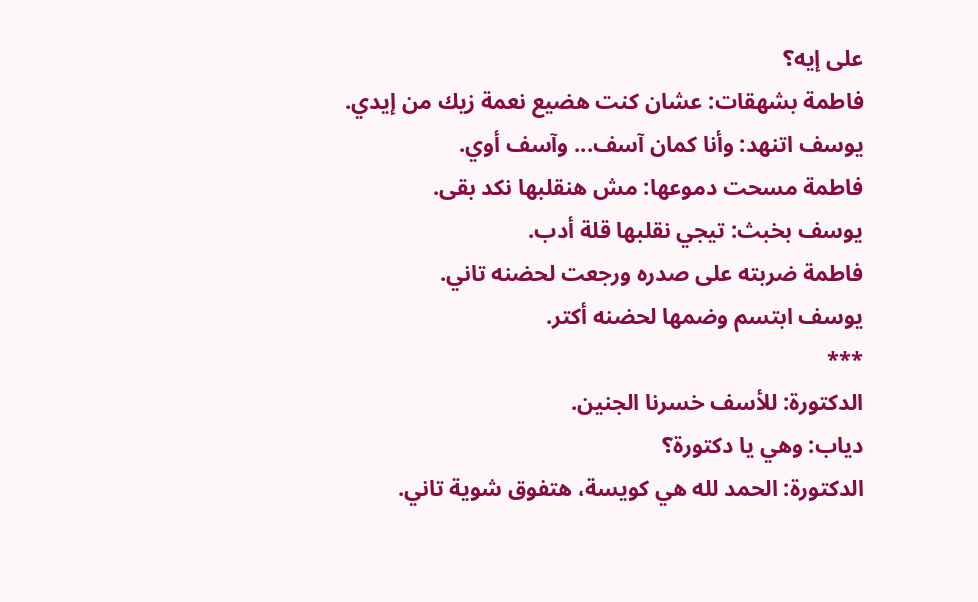على إيه؟
فاطمة بشهقات: عشان كنت هضيع نعمة زيك من إيدي.
يوسف اتنهد: وأنا كمان آسف... وآسف أوي.
فاطمة مسحت دموعها: مش هنقلبها نكد بقى.
يوسف بخبث: تيجي نقلبها قلة أدب.
فاطمة ضربته على صدره ورجعت لحضنه تاني.
يوسف ابتسم وضمها لحضنه أكتر.
***
الدكتورة: للأسف خسرنا الجنين.
دياب: وهي يا دكتورة؟
الدكتورة: الحمد لله هي كويسة، هتفوق شوية تاني.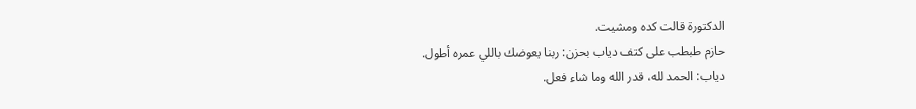الدكتورة قالت كده ومشيت.
حازم طبطب على كتف دياب بحزن: ربنا يعوضك باللي عمره أطول.
دياب: الحمد لله، قدر الله وما شاء فعل.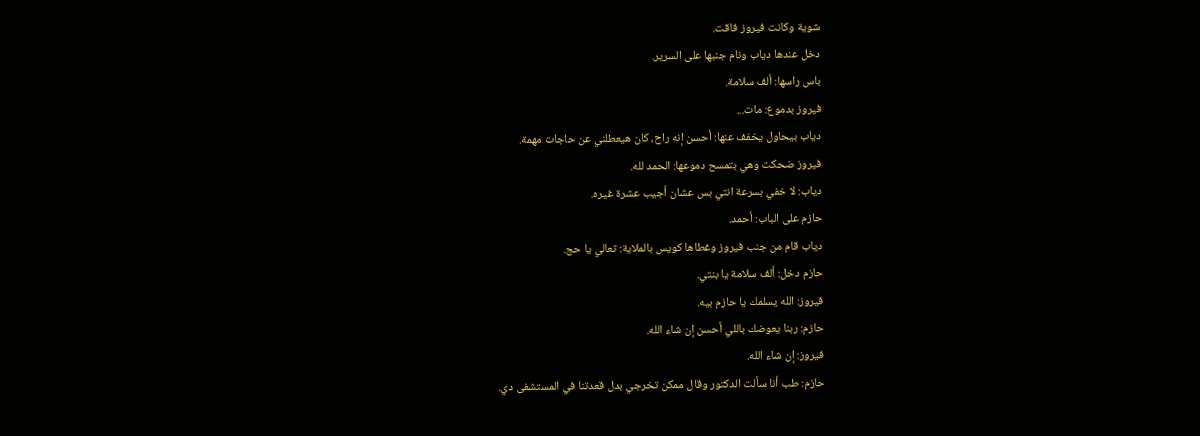شوية وكانت فيروز فاقت.
دخل عندها دياب ونام جنبها على السرير.
باس راسها: ألف سلامة.
فيروز بدموع: مات...
دياب بيحاول يخفف عنها: أحسن إنه راح، كان هيعطلني عن حاجات مهمة.
فيروز ضحكت وهي بتمسح دموعها: الحمد لله.
دياب: لا خفي بسرعة انتي بس عشان أجيب عشرة غيره.
حازم على الباب: أحمد.
دياب قام من جنب فيروز وغطاها كويس بالملاية: تعالي يا حج.
حازم دخل: ألف سلامة يا بنتي.
فيروز: الله يسلمك يا حازم بيه.
حازم: ربنا يعوضك باللي أحسن إن شاء الله.
فيروز: إن شاء الله.
حازم: طب أنا سألت الدكتور وقال ممكن تخرجي بدل قعدتنا في المستشفى دي.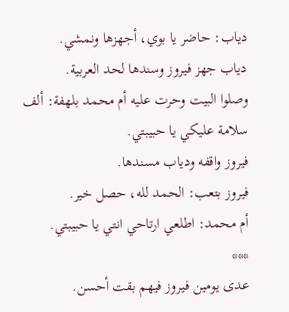دياب: حاضر يا بوي، أجهزها ونمشي.
دياب جهز فيروز وسندها لحد العربية.
وصلوا البيت وحرت عليه أم محمد بلهفة: ألف سلامة عليكي يا حبيبتي.
فيروز واقفه ودياب مسندها.
فيروز بتعب: الحمد لله، حصل خير.
أم محمد: اطلعي ارتاحي انتي يا حبيبتي.
***
عدى يومين فيروز فيهم بقت أحسن.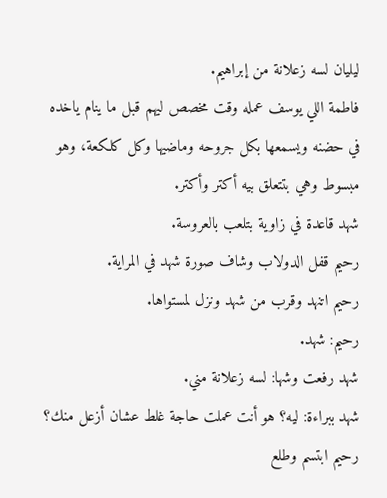ليليان لسه زعلانة من إبراهيم.
فاطمة اللي يوسف عمله وقت مخصص ليهم قبل ما ينام ياخده في حضنه ويسمعها بكل جروحه وماضيها وكل كلكعة، وهو مبسوط وهي بتتعلق بيه أكتر وأكتر.
شهد قاعدة في زاوية بتلعب بالعروسة.
رحيم قفل الدولاب وشاف صورة شهد في المراية.
رحيم اتنهد وقرب من شهد ونزل لمستواها.
رحيم: شهد.
شهد رفعت وشها: لسه زعلانة مني.
شهد ببراءة: ليه؟ هو أنت عملت حاجة غلط عشان أزعل منك؟
رحيم ابتسم وطلع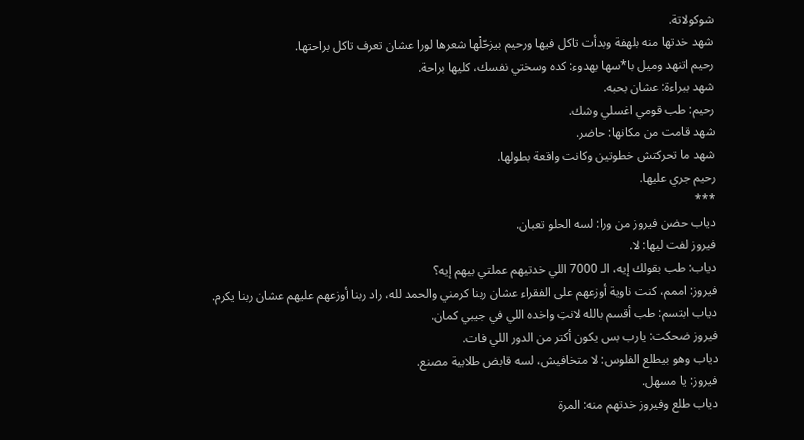شوكولاتة.
شهد خدتها منه بلهفة وبدأت تاكل فيها ورحيم بيزحّلْها شعرها لورا عشان تعرف تاكل براحتها.
رحيم اتنهد وميل با*سها بهدوء: كده وسختي نفسك، كليها براحة.
شهد ببراءة: عشان بحبه.
رحيم: طب قومي اغسلي وشك.
شهد قامت من مكانها: حاضر.
شهد ما تحركتش خطوتين وكانت واقعة بطولها.
رحيم جري عليها.
***
دياب حضن فيروز من ورا: لسه الحلو تعبان.
فيروز لفت ليها: لا.
دياب: طب بقولك إيه، الـ 7000 اللي خدتيهم عملتي بيهم إيه؟
فيروز: اممم، كنت ناوية أوزعهم على الفقراء عشان ربنا كرمني والحمد لله، راد ربنا أوزعهم عليهم عشان ربنا يكرم.
دياب ابتسم: طب أقسم بالله لانتِ واخده اللي في جيبي كمان.
فيروز ضحكت: يارب بس يكون أكتر من الدور اللي فات.
دياب وهو بيطلع الفلوس: لا متخافيش، لسه قابض طلابية مصنع.
فيروز: يا مسهل.
دياب طلع وفيروز خدتهم منه: المرة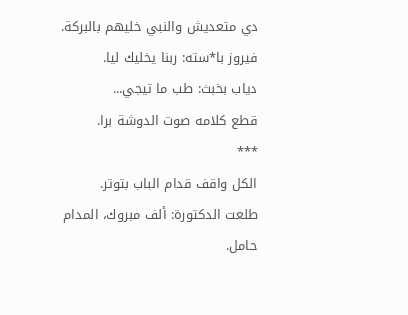دي متعديش والنبي خليهم بالبركة.
فيروز با*سته: ربنا يخليك ليا.
دياب بخبث: طب ما تيجي...
قطع كلامه صوت الدوشة برا.
***
الكل واقف قدام الباب بتوتر.
طلعت الدكتورة: ألف مبروك، المدام حامل.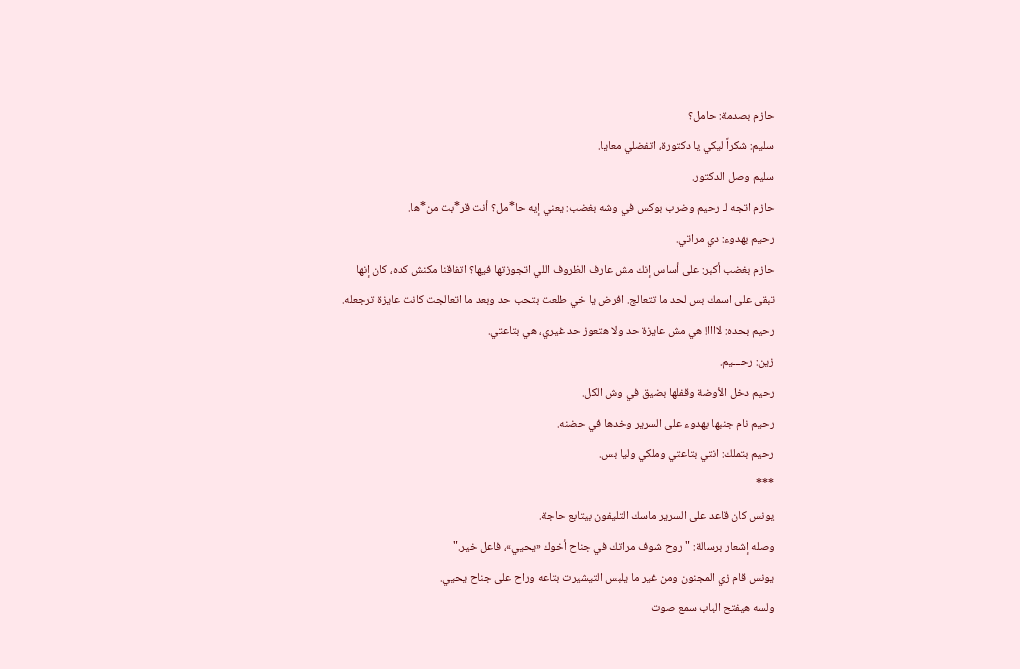حازم بصدمة: حامل؟
سليم: شكراً ليكي يا دكتورة، اتفضلي معايا.
سليم وصل الدكتور.
حازم اتجه لـ رحيم وضرب بوكس في وشه بغضب: يعني إيه حا*مل؟ أنت قر*بت من*ها.
رحيم بهدوء: دي مراتي.
حازم بغضب أكبر: على أساس إنك مش عارف الظروف اللي اتجوزتها فيها؟ اتفاقنا مكنش كده، كان إنها تبقى على اسمك بس لحد ما تتعالج. افرض يا خي طلعت بتحب حد وبعد ما اتعالجت كانت عايزة ترجعله.
رحيم بحده: لاااا! هي مش عايزة حد ولا هتعوز حد غيري، هي بتاعتي.
زين: رحـــيم.
رحيم دخل الأوضة وقفلها بضيق في وش الكل.
رحيم نام جنبها بهدوء على السرير وخدها في حضنه.
رحيم بتملك: انتي بتاعتي وملكي وليا بس.
***
يونس كان قاعد على السرير ماسك التليفون بيتابع حاجة.
وصله إشعار برسالة: "روح شوف مراتك في جناح أخوك «يحيي»، فاعل خير."
يونس قام زي المجنون ومن غير ما يلبس التيشيرت بتاعه وراح على جناح يحيي.
ولسه هيفتح الباب سمع صوت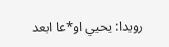رويدا: يحيي او*عا ابعد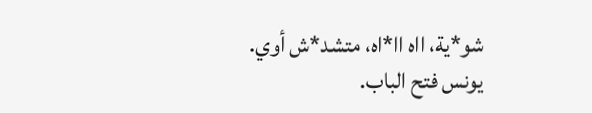شو*ية، ااه اا*اه، متشد*ش أوي.
يونس فتح الباب.